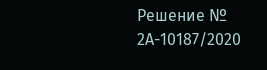Решение № 2А-10187/2020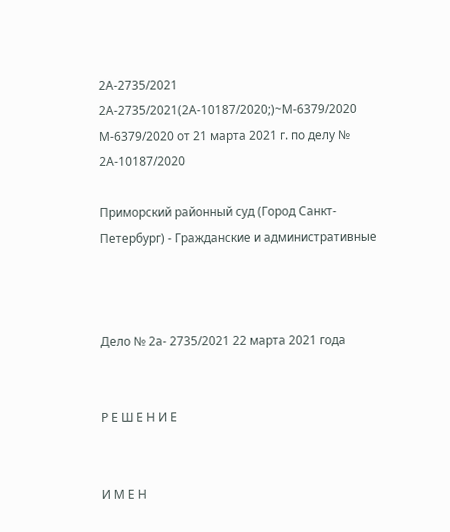2А-2735/2021 2А-2735/2021(2А-10187/2020;)~М-6379/2020 М-6379/2020 от 21 марта 2021 г. по делу № 2А-10187/2020

Приморский районный суд (Город Санкт-Петербург) - Гражданские и административные



Дело № 2а- 2735/2021 22 марта 2021 года


Р Е Ш Е Н И Е


И М Е Н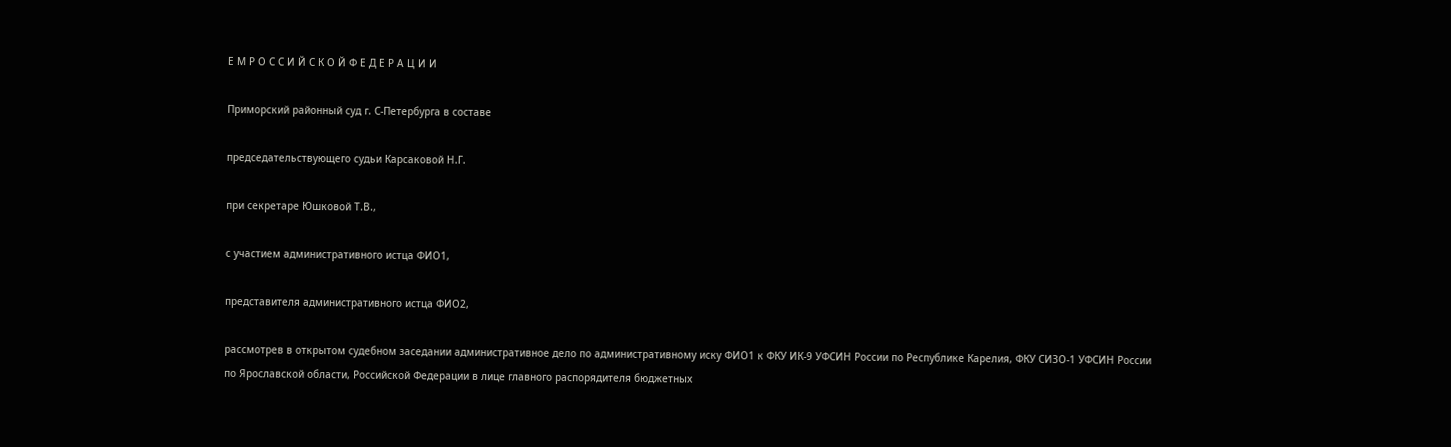Е М Р О С С И Й С К О Й Ф Е Д Е Р А Ц И И

Приморский районный суд г. С-Петербурга в составе

председательствующего судьи Карсаковой Н.Г.

при секретаре Юшковой Т.В.,

с участием административного истца ФИО1,

представителя административного истца ФИО2,

рассмотрев в открытом судебном заседании административное дело по административному иску ФИО1 к ФКУ ИК-9 УФСИН России по Республике Карелия, ФКУ СИЗО-1 УФСИН России по Ярославской области, Российской Федерации в лице главного распорядителя бюджетных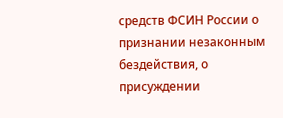средств ФСИН России о признании незаконным бездействия, о присуждении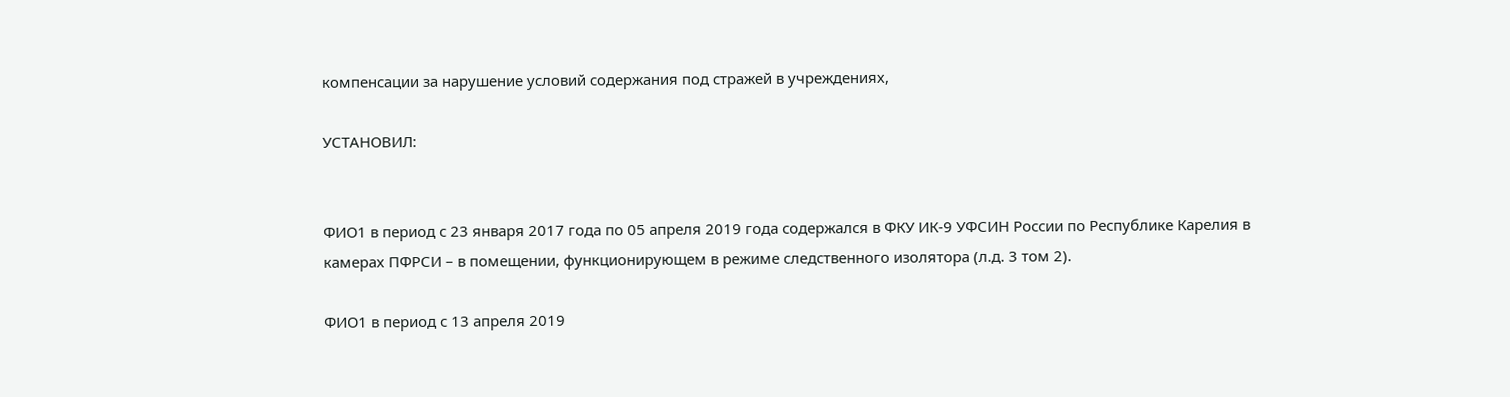компенсации за нарушение условий содержания под стражей в учреждениях,

УСТАНОВИЛ:


ФИО1 в период с 23 января 2017 года по 05 апреля 2019 года содержался в ФКУ ИК-9 УФСИН России по Республике Карелия в камерах ПФРСИ – в помещении, функционирующем в режиме следственного изолятора (л.д. 3 том 2).

ФИО1 в период с 13 апреля 2019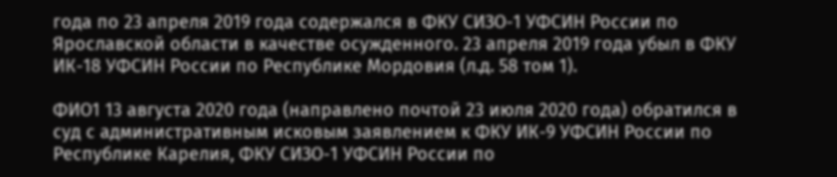года по 23 апреля 2019 года содержался в ФКУ СИЗО-1 УФСИН России по Ярославской области в качестве осужденного. 23 апреля 2019 года убыл в ФКУ ИК-18 УФСИН России по Республике Мордовия (л.д. 58 том 1).

ФИО1 13 августа 2020 года (направлено почтой 23 июля 2020 года) обратился в суд с административным исковым заявлением к ФКУ ИК-9 УФСИН России по Республике Карелия, ФКУ СИЗО-1 УФСИН России по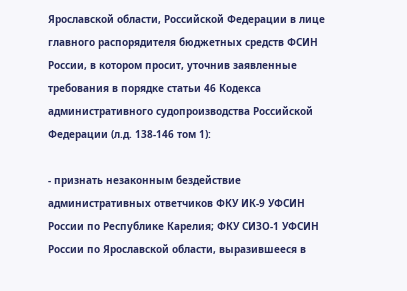Ярославской области, Российской Федерации в лице главного распорядителя бюджетных средств ФСИН России, в котором просит, уточнив заявленные требования в порядке статьи 46 Кодекса административного судопроизводства Российской Федерации (л.д. 138-146 том 1):

- признать незаконным бездействие административных ответчиков ФКУ ИК-9 УФСИН России по Республике Карелия; ФКУ СИЗО-1 УФСИН России по Ярославской области, выразившееся в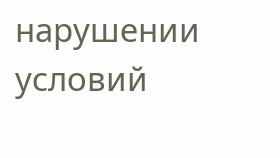нарушении условий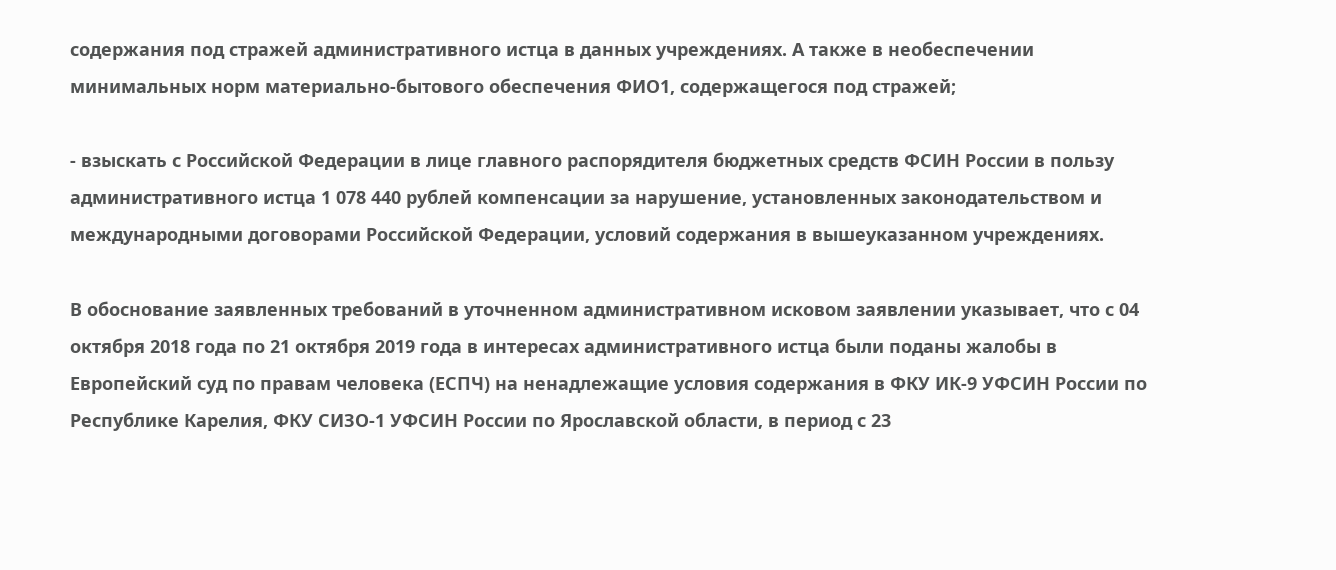содержания под стражей административного истца в данных учреждениях. А также в необеспечении минимальных норм материально-бытового обеспечения ФИО1, содержащегося под стражей;

- взыскать с Российской Федерации в лице главного распорядителя бюджетных средств ФСИН России в пользу административного истца 1 078 440 рублей компенсации за нарушение, установленных законодательством и международными договорами Российской Федерации, условий содержания в вышеуказанном учреждениях.

В обоснование заявленных требований в уточненном административном исковом заявлении указывает, что с 04 октября 2018 года по 21 октября 2019 года в интересах административного истца были поданы жалобы в Европейский суд по правам человека (ЕСПЧ) на ненадлежащие условия содержания в ФКУ ИК-9 УФСИН России по Республике Карелия, ФКУ СИЗО-1 УФСИН России по Ярославской области, в период с 23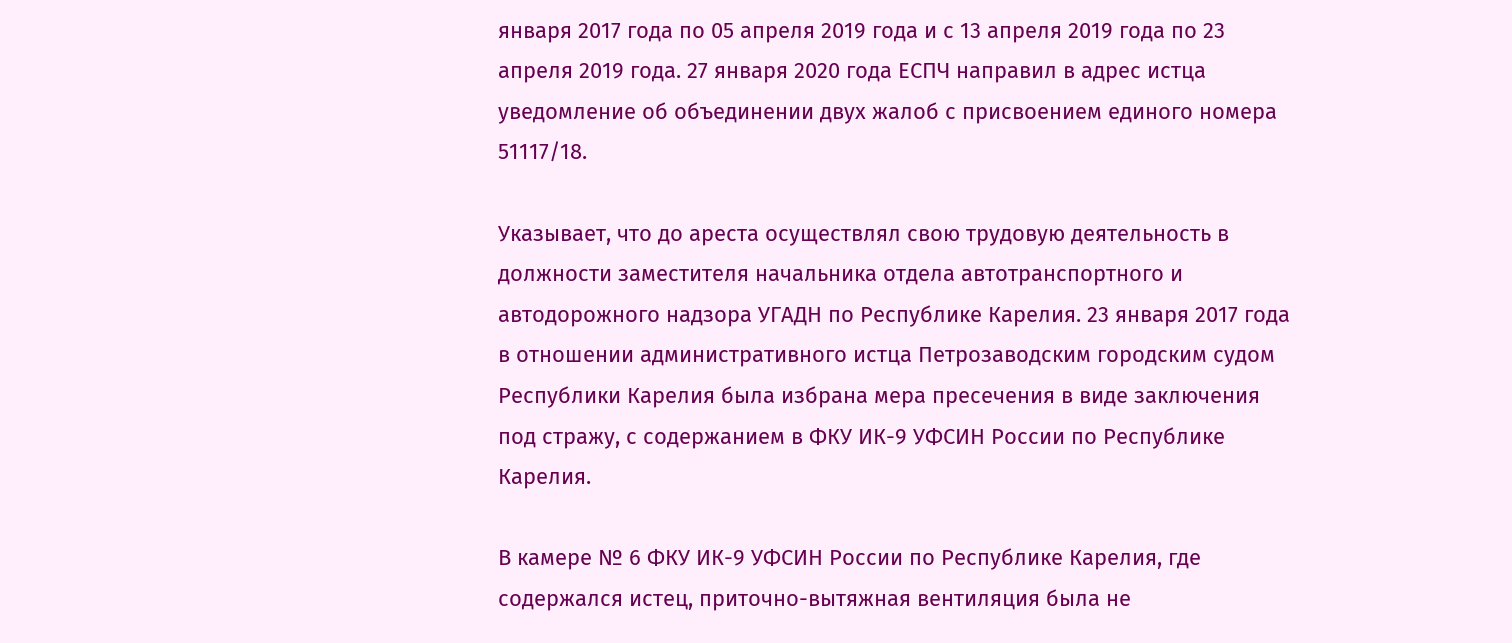января 2017 года по 05 апреля 2019 года и с 13 апреля 2019 года по 23 апреля 2019 года. 27 января 2020 года ЕСПЧ направил в адрес истца уведомление об объединении двух жалоб с присвоением единого номера 51117/18.

Указывает, что до ареста осуществлял свою трудовую деятельность в должности заместителя начальника отдела автотранспортного и автодорожного надзора УГАДН по Республике Карелия. 23 января 2017 года в отношении административного истца Петрозаводским городским судом Республики Карелия была избрана мера пресечения в виде заключения под стражу, с содержанием в ФКУ ИК-9 УФСИН России по Республике Карелия.

В камере № 6 ФКУ ИК-9 УФСИН России по Республике Карелия, где содержался истец, приточно-вытяжная вентиляция была не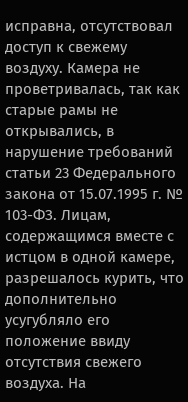исправна, отсутствовал доступ к свежему воздуху. Камера не проветривалась, так как старые рамы не открывались, в нарушение требований статьи 23 Федерального закона от 15.07.1995 г. № 103-ФЗ. Лицам, содержащимся вместе с истцом в одной камере, разрешалось курить, что дополнительно усугубляло его положение ввиду отсутствия свежего воздуха. На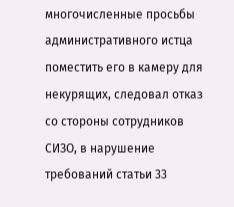многочисленные просьбы административного истца поместить его в камеру для некурящих, следовал отказ со стороны сотрудников СИЗО, в нарушение требований статьи 33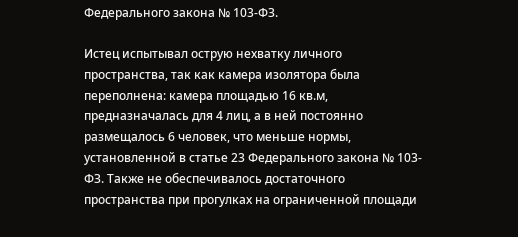Федерального закона № 103-ФЗ.

Истец испытывал острую нехватку личного пространства, так как камера изолятора была переполнена: камера площадью 16 кв.м, предназначалась для 4 лиц, а в ней постоянно размещалось 6 человек, что меньше нормы, установленной в статье 23 Федерального закона № 103-ФЗ. Также не обеспечивалось достаточного пространства при прогулках на ограниченной площади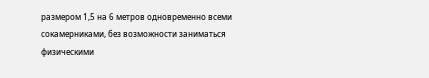размером 1,5 на 6 метров одновременно всеми сокамерниками, без возможности заниматься физическими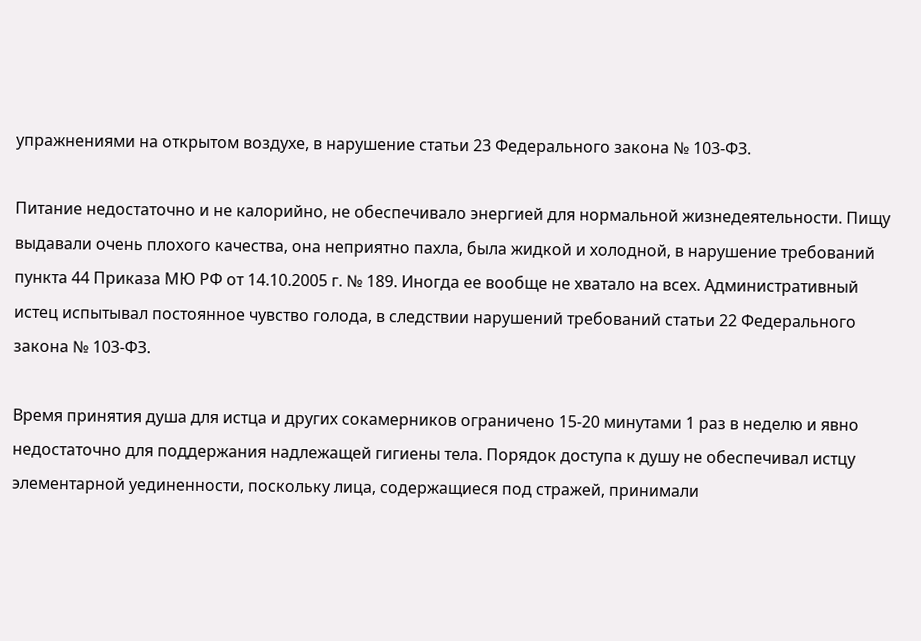упражнениями на открытом воздухе, в нарушение статьи 23 Федерального закона № 103-ФЗ.

Питание недостаточно и не калорийно, не обеспечивало энергией для нормальной жизнедеятельности. Пищу выдавали очень плохого качества, она неприятно пахла, была жидкой и холодной, в нарушение требований пункта 44 Приказа МЮ РФ от 14.10.2005 г. № 189. Иногда ее вообще не хватало на всех. Административный истец испытывал постоянное чувство голода, в следствии нарушений требований статьи 22 Федерального закона № 103-ФЗ.

Время принятия душа для истца и других сокамерников ограничено 15-20 минутами 1 раз в неделю и явно недостаточно для поддержания надлежащей гигиены тела. Порядок доступа к душу не обеспечивал истцу элементарной уединенности, поскольку лица, содержащиеся под стражей, принимали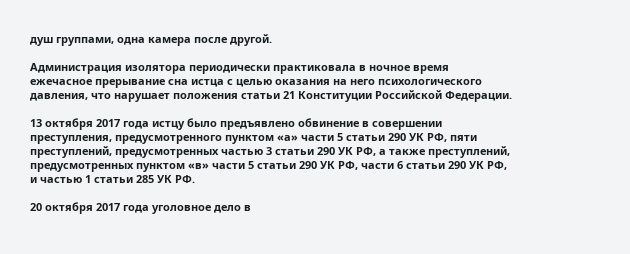душ группами, одна камера после другой.

Администрация изолятора периодически практиковала в ночное время ежечасное прерывание сна истца с целью оказания на него психологического давления, что нарушает положения статьи 21 Конституции Российской Федерации.

13 октября 2017 года истцу было предъявлено обвинение в совершении преступления, предусмотренного пунктом «а» части 5 статьи 290 УК РФ, пяти преступлений, предусмотренных частью 3 статьи 290 УК РФ, а также преступлений, предусмотренных пунктом «в» части 5 статьи 290 УК РФ, части 6 статьи 290 УК РФ, и частью 1 статьи 285 УК РФ.

20 октября 2017 года уголовное дело в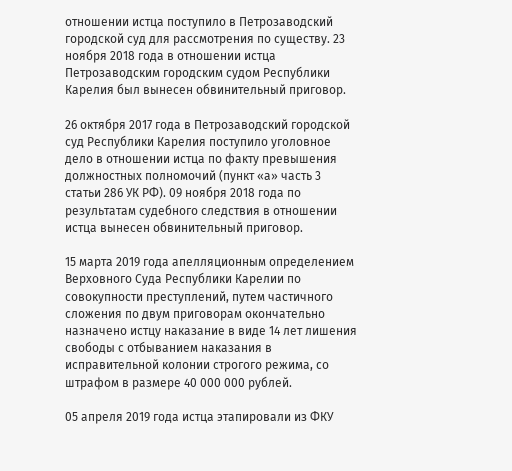отношении истца поступило в Петрозаводский городской суд для рассмотрения по существу. 23 ноября 2018 года в отношении истца Петрозаводским городским судом Республики Карелия был вынесен обвинительный приговор.

26 октября 2017 года в Петрозаводский городской суд Республики Карелия поступило уголовное дело в отношении истца по факту превышения должностных полномочий (пункт «а» часть 3 статьи 286 УК РФ). 09 ноября 2018 года по результатам судебного следствия в отношении истца вынесен обвинительный приговор.

15 марта 2019 года апелляционным определением Верховного Суда Республики Карелии по совокупности преступлений, путем частичного сложения по двум приговорам окончательно назначено истцу наказание в виде 14 лет лишения свободы с отбыванием наказания в исправительной колонии строгого режима, со штрафом в размере 40 000 000 рублей.

05 апреля 2019 года истца этапировали из ФКУ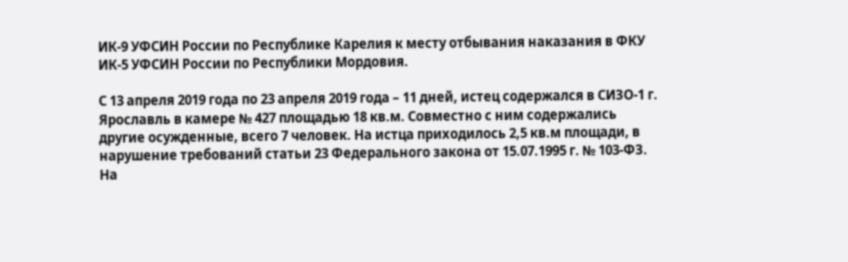ИК-9 УФСИН России по Республике Карелия к месту отбывания наказания в ФКУ ИК-5 УФСИН России по Республики Мордовия.

С 13 апреля 2019 года по 23 апреля 2019 года – 11 дней, истец содержался в СИЗО-1 г. Ярославль в камере № 427 площадью 18 кв.м. Совместно с ним содержались другие осужденные, всего 7 человек. На истца приходилось 2,5 кв.м площади, в нарушение требований статьи 23 Федерального закона от 15.07.1995 г. № 103-ФЗ. На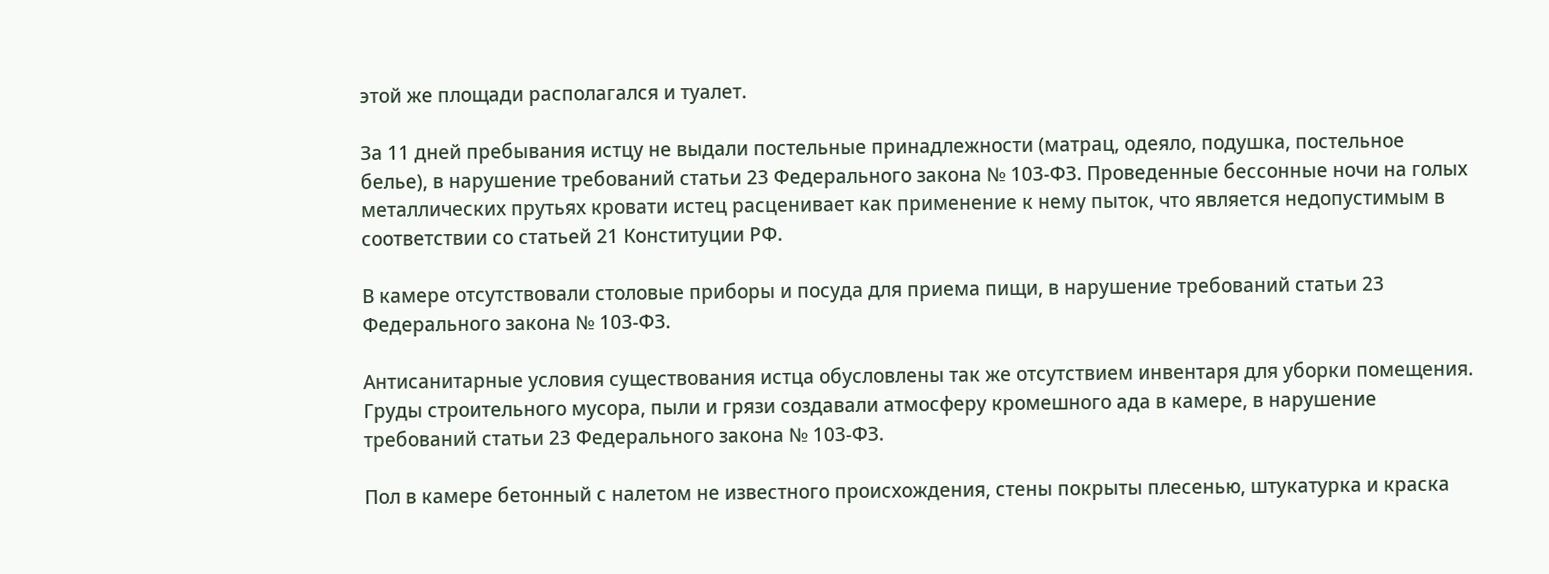этой же площади располагался и туалет.

За 11 дней пребывания истцу не выдали постельные принадлежности (матрац, одеяло, подушка, постельное белье), в нарушение требований статьи 23 Федерального закона № 103-ФЗ. Проведенные бессонные ночи на голых металлических прутьях кровати истец расценивает как применение к нему пыток, что является недопустимым в соответствии со статьей 21 Конституции РФ.

В камере отсутствовали столовые приборы и посуда для приема пищи, в нарушение требований статьи 23 Федерального закона № 103-ФЗ.

Антисанитарные условия существования истца обусловлены так же отсутствием инвентаря для уборки помещения. Груды строительного мусора, пыли и грязи создавали атмосферу кромешного ада в камере, в нарушение требований статьи 23 Федерального закона № 103-ФЗ.

Пол в камере бетонный с налетом не известного происхождения, стены покрыты плесенью, штукатурка и краска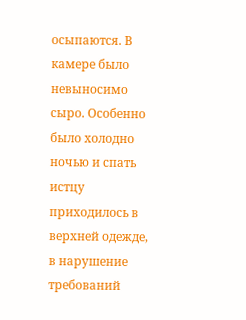осыпаются. В камере было невыносимо сыро. Особенно было холодно ночью и спать истцу приходилось в верхней одежде, в нарушение требований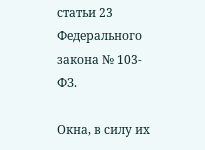статьи 23 Федерального закона № 103-ФЗ.

Окна, в силу их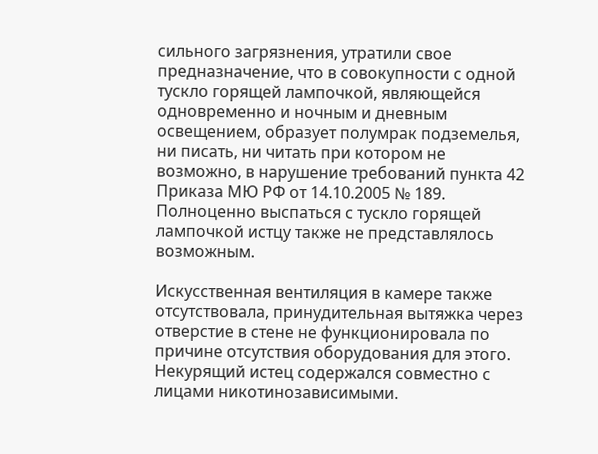сильного загрязнения, утратили свое предназначение, что в совокупности с одной тускло горящей лампочкой, являющейся одновременно и ночным и дневным освещением, образует полумрак подземелья, ни писать, ни читать при котором не возможно, в нарушение требований пункта 42 Приказа МЮ РФ от 14.10.2005 № 189. Полноценно выспаться с тускло горящей лампочкой истцу также не представлялось возможным.

Искусственная вентиляция в камере также отсутствовала, принудительная вытяжка через отверстие в стене не функционировала по причине отсутствия оборудования для этого. Некурящий истец содержался совместно с лицами никотинозависимыми.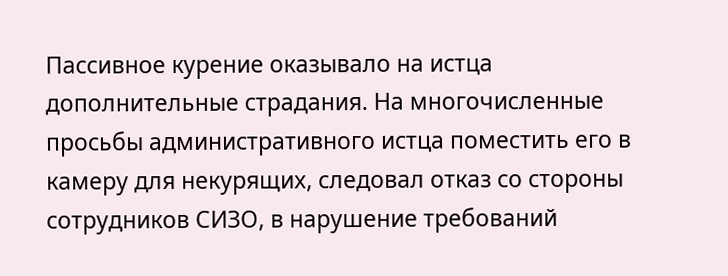Пассивное курение оказывало на истца дополнительные страдания. На многочисленные просьбы административного истца поместить его в камеру для некурящих, следовал отказ со стороны сотрудников СИЗО, в нарушение требований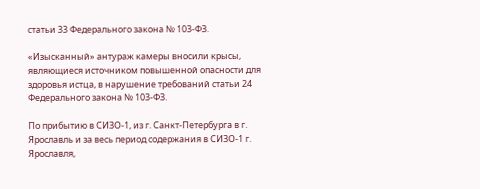статьи 33 Федерального закона № 103-ФЗ.

«Изысканный» антураж камеры вносили крысы, являющиеся источником повышенной опасности для здоровья истца, в нарушение требований статьи 24 Федерального закона № 103-ФЗ.

По прибытию в СИЗО-1, из г. Санкт-Петербурга в г. Ярославль и за весь период содержания в СИЗО-1 г. Ярославля,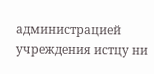администрацией учреждения истцу ни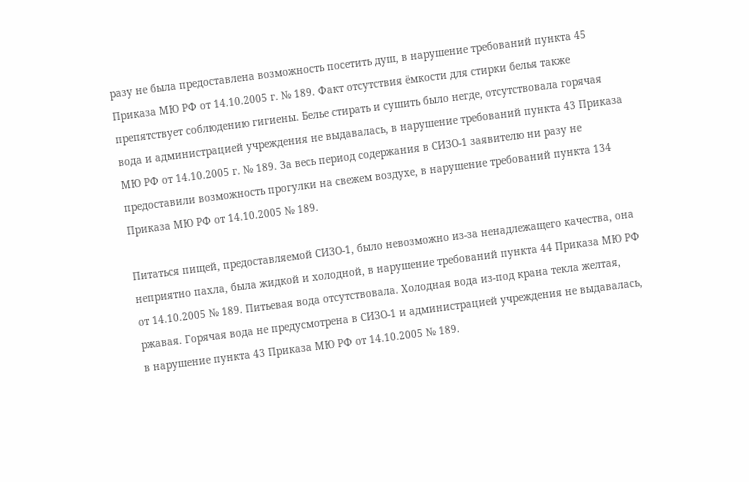разу не была предоставлена возможность посетить душ, в нарушение требований пункта 45 Приказа МЮ РФ от 14.10.2005 г. № 189. Факт отсутствия ёмкости для стирки белья также препятствует соблюдению гигиены. Белье стирать и сушить было негде, отсутствовала горячая вода и администрацией учреждения не выдавалась, в нарушение требований пункта 43 Приказа МЮ РФ от 14.10.2005 г. № 189. За весь период содержания в СИЗО-1 заявителю ни разу не предоставили возможность прогулки на свежем воздухе, в нарушение требований пункта 134 Приказа МЮ РФ от 14.10.2005 № 189.

Питаться пищей, предоставляемой СИЗО-1, было невозможно из-за ненадлежащего качества, она неприятно пахла, была жидкой и холодной, в нарушение требований пункта 44 Приказа МЮ РФ от 14.10.2005 № 189. Питьевая вода отсутствовала. Холодная вода из-под крана текла желтая, ржавая. Горячая вода не предусмотрена в СИЗО-1 и администрацией учреждения не выдавалась, в нарушение пункта 43 Приказа МЮ РФ от 14.10.2005 № 189.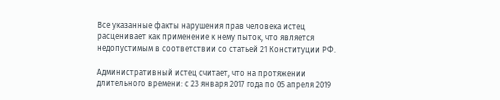Все указанные факты нарушения прав человека истец расценивает как применение к нему пыток, что является недопустимым в соответствии со статьей 21 Конституции РФ.

Административный истец считает, что на протяжении длительного времени: с 23 января 2017 года по 05 апреля 2019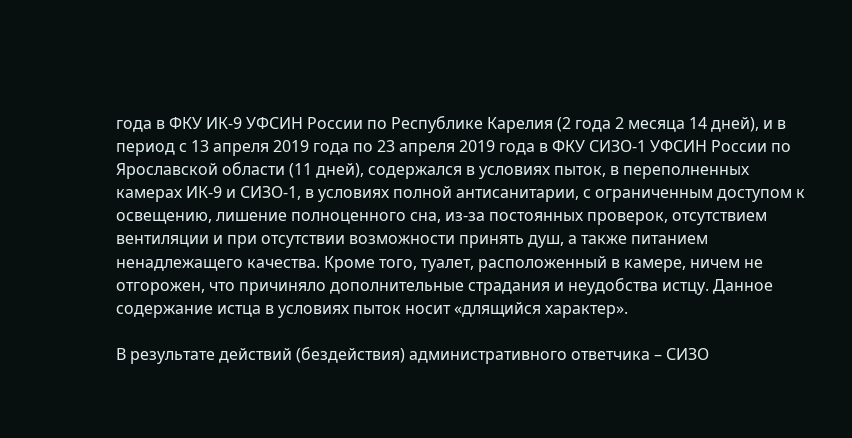года в ФКУ ИК-9 УФСИН России по Республике Карелия (2 года 2 месяца 14 дней), и в период с 13 апреля 2019 года по 23 апреля 2019 года в ФКУ СИЗО-1 УФСИН России по Ярославской области (11 дней), содержался в условиях пыток, в переполненных камерах ИК-9 и СИЗО-1, в условиях полной антисанитарии, с ограниченным доступом к освещению, лишение полноценного сна, из-за постоянных проверок, отсутствием вентиляции и при отсутствии возможности принять душ, а также питанием ненадлежащего качества. Кроме того, туалет, расположенный в камере, ничем не отгорожен, что причиняло дополнительные страдания и неудобства истцу. Данное содержание истца в условиях пыток носит «длящийся характер».

В результате действий (бездействия) административного ответчика – СИЗО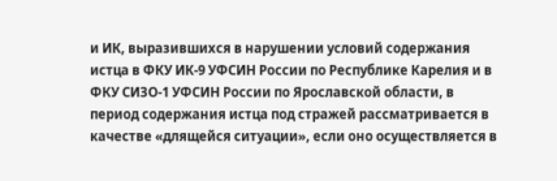и ИК, выразившихся в нарушении условий содержания истца в ФКУ ИК-9 УФСИН России по Республике Карелия и в ФКУ СИЗО-1 УФСИН России по Ярославской области, в период содержания истца под стражей рассматривается в качестве «длящейся ситуации», если оно осуществляется в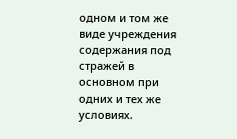одном и том же виде учреждения содержания под стражей в основном при одних и тех же условиях.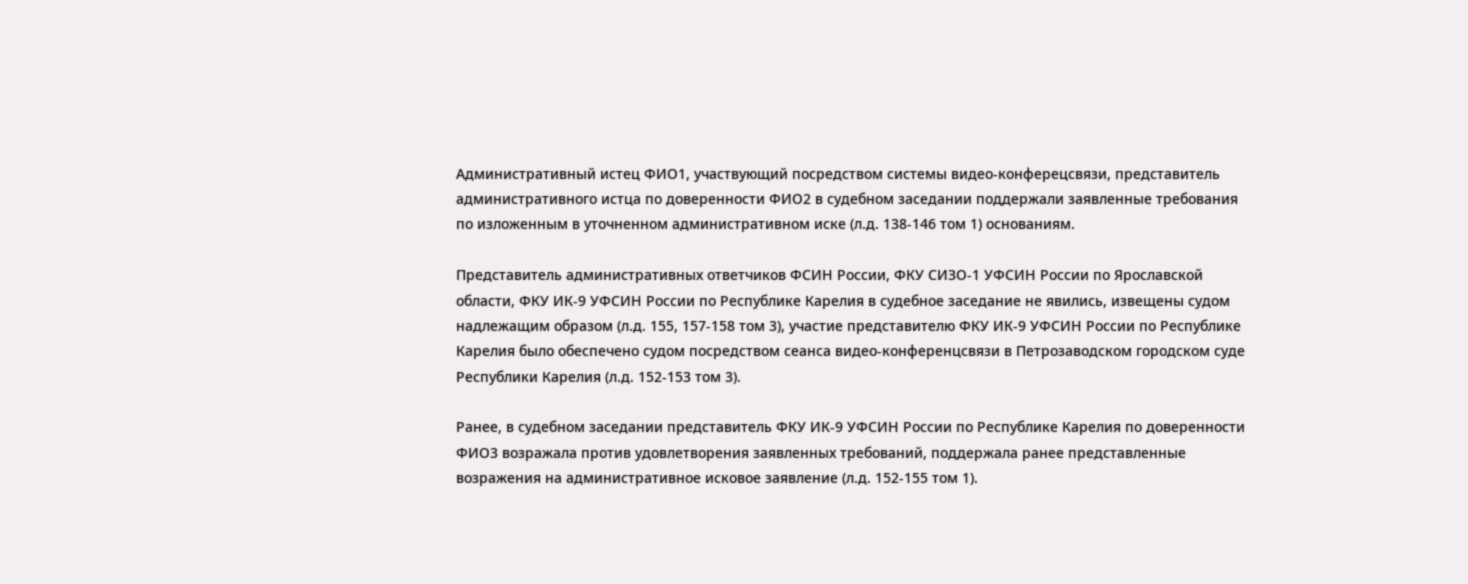Административный истец ФИО1, участвующий посредством системы видео-конферецсвязи, представитель административного истца по доверенности ФИО2 в судебном заседании поддержали заявленные требования по изложенным в уточненном административном иске (л.д. 138-146 том 1) основаниям.

Представитель административных ответчиков ФСИН России, ФКУ СИЗО-1 УФСИН России по Ярославской области, ФКУ ИК-9 УФСИН России по Республике Карелия в судебное заседание не явились, извещены судом надлежащим образом (л.д. 155, 157-158 том 3), участие представителю ФКУ ИК-9 УФСИН России по Республике Карелия было обеспечено судом посредством сеанса видео-конференцсвязи в Петрозаводском городском суде Республики Карелия (л.д. 152-153 том 3).

Ранее, в судебном заседании представитель ФКУ ИК-9 УФСИН России по Республике Карелия по доверенности ФИО3 возражала против удовлетворения заявленных требований, поддержала ранее представленные возражения на административное исковое заявление (л.д. 152-155 том 1).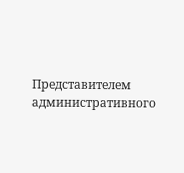Представителем административного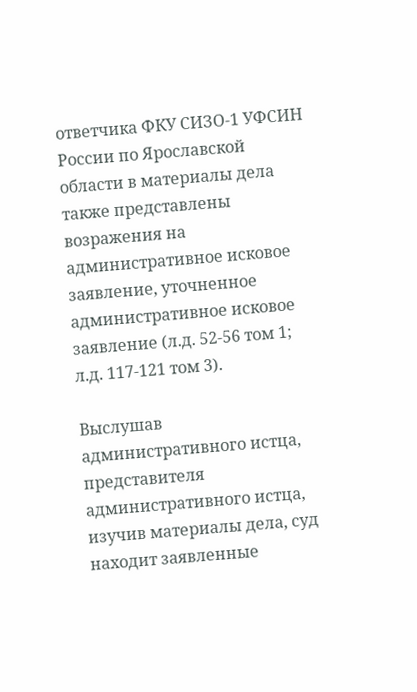ответчика ФКУ СИЗО-1 УФСИН России по Ярославской области в материалы дела также представлены возражения на административное исковое заявление, уточненное административное исковое заявление (л.д. 52-56 том 1; л.д. 117-121 том 3).

Выслушав административного истца, представителя административного истца, изучив материалы дела, суд находит заявленные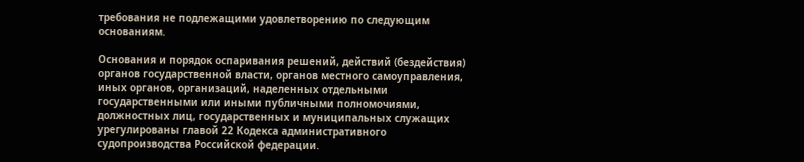требования не подлежащими удовлетворению по следующим основаниям.

Основания и порядок оспаривания решений, действий (бездействия) органов государственной власти, органов местного самоуправления, иных органов, организаций, наделенных отдельными государственными или иными публичными полномочиями, должностных лиц, государственных и муниципальных служащих урегулированы главой 22 Кодекса административного судопроизводства Российской федерации.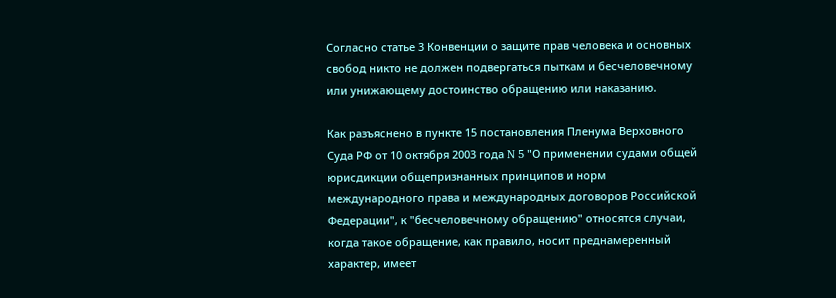Согласно статье 3 Конвенции о защите прав человека и основных свобод никто не должен подвергаться пыткам и бесчеловечному или унижающему достоинство обращению или наказанию.

Как разъяснено в пункте 15 постановления Пленума Верховного Суда РФ от 10 октября 2003 года N 5 "О применении судами общей юрисдикции общепризнанных принципов и норм международного права и международных договоров Российской Федерации", к "бесчеловечному обращению" относятся случаи, когда такое обращение, как правило, носит преднамеренный характер, имеет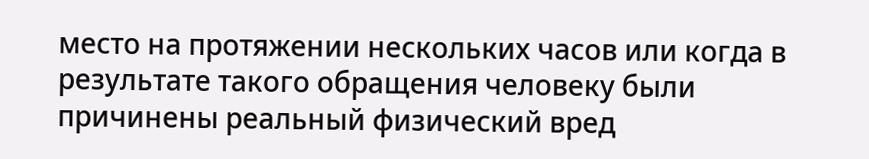место на протяжении нескольких часов или когда в результате такого обращения человеку были причинены реальный физический вред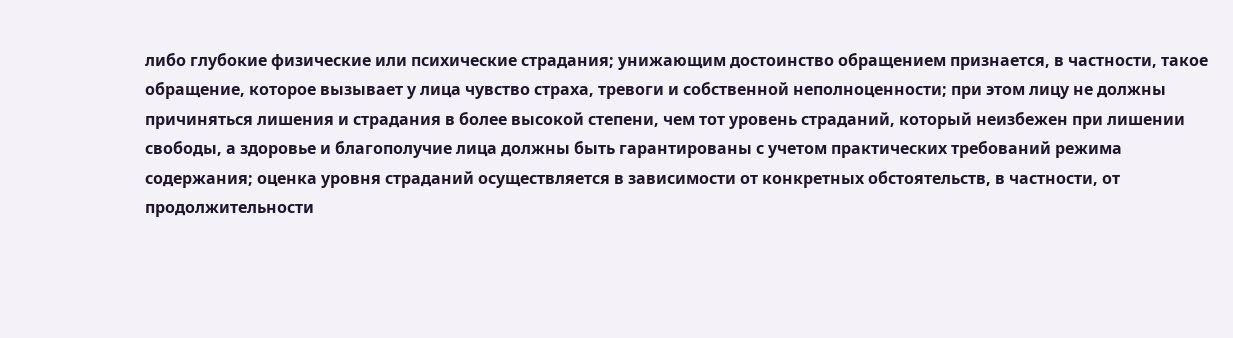либо глубокие физические или психические страдания; унижающим достоинство обращением признается, в частности, такое обращение, которое вызывает у лица чувство страха, тревоги и собственной неполноценности; при этом лицу не должны причиняться лишения и страдания в более высокой степени, чем тот уровень страданий, который неизбежен при лишении свободы, а здоровье и благополучие лица должны быть гарантированы с учетом практических требований режима содержания; оценка уровня страданий осуществляется в зависимости от конкретных обстоятельств, в частности, от продолжительности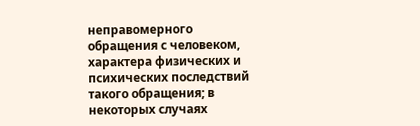неправомерного обращения с человеком, характера физических и психических последствий такого обращения; в некоторых случаях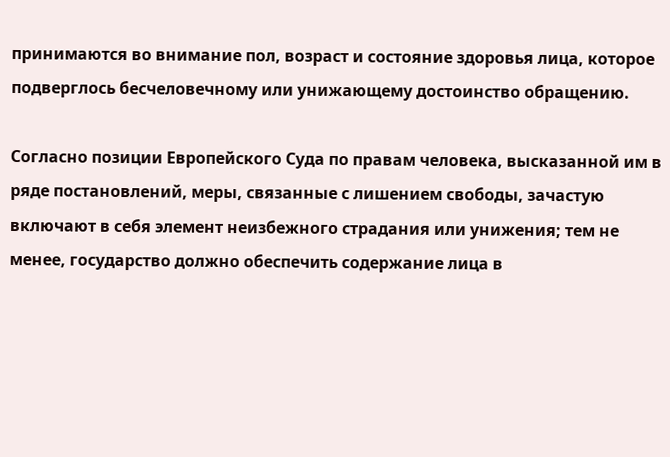принимаются во внимание пол, возраст и состояние здоровья лица, которое подверглось бесчеловечному или унижающему достоинство обращению.

Согласно позиции Европейского Суда по правам человека, высказанной им в ряде постановлений, меры, связанные с лишением свободы, зачастую включают в себя элемент неизбежного страдания или унижения; тем не менее, государство должно обеспечить содержание лица в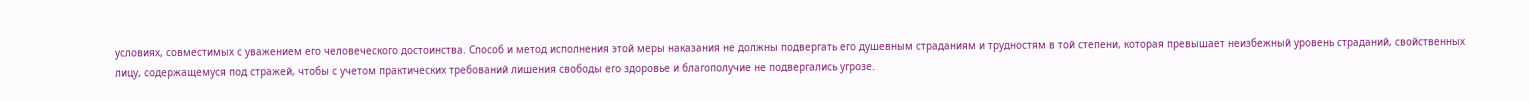условиях, совместимых с уважением его человеческого достоинства. Способ и метод исполнения этой меры наказания не должны подвергать его душевным страданиям и трудностям в той степени, которая превышает неизбежный уровень страданий, свойственных лицу, содержащемуся под стражей, чтобы с учетом практических требований лишения свободы его здоровье и благополучие не подвергались угрозе.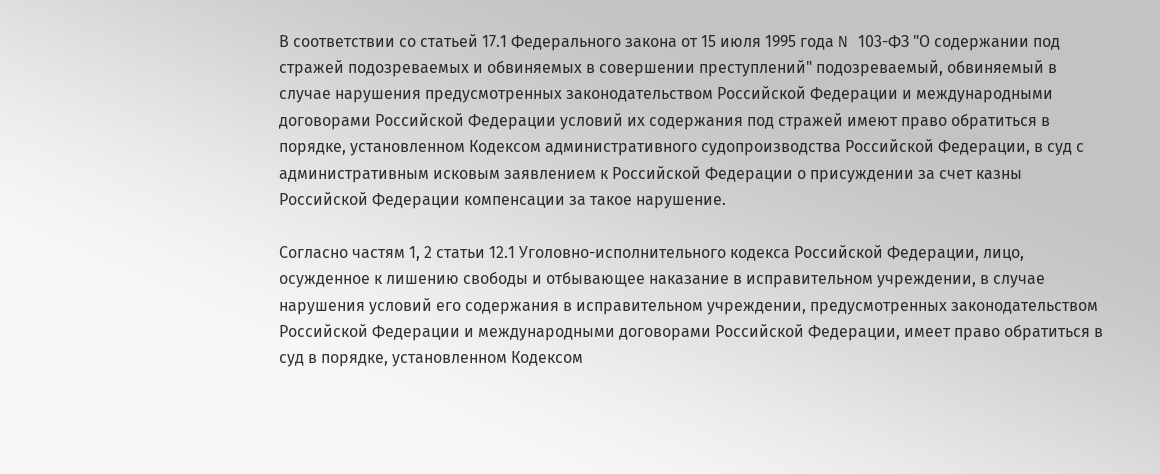В соответствии со статьей 17.1 Федерального закона от 15 июля 1995 года N 103-ФЗ "О содержании под стражей подозреваемых и обвиняемых в совершении преступлений" подозреваемый, обвиняемый в случае нарушения предусмотренных законодательством Российской Федерации и международными договорами Российской Федерации условий их содержания под стражей имеют право обратиться в порядке, установленном Кодексом административного судопроизводства Российской Федерации, в суд с административным исковым заявлением к Российской Федерации о присуждении за счет казны Российской Федерации компенсации за такое нарушение.

Согласно частям 1, 2 статьи 12.1 Уголовно-исполнительного кодекса Российской Федерации, лицо, осужденное к лишению свободы и отбывающее наказание в исправительном учреждении, в случае нарушения условий его содержания в исправительном учреждении, предусмотренных законодательством Российской Федерации и международными договорами Российской Федерации, имеет право обратиться в суд в порядке, установленном Кодексом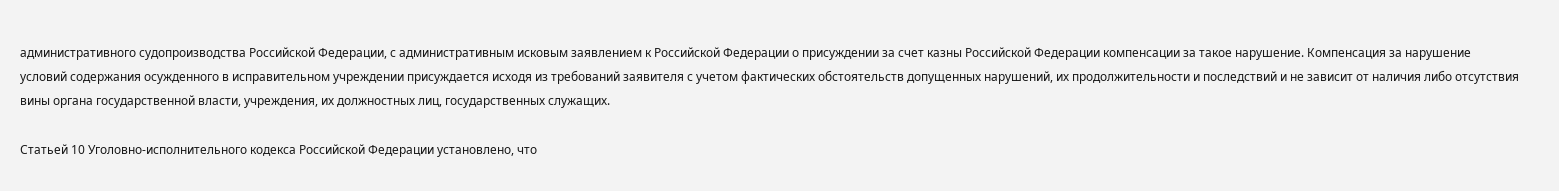административного судопроизводства Российской Федерации, с административным исковым заявлением к Российской Федерации о присуждении за счет казны Российской Федерации компенсации за такое нарушение. Компенсация за нарушение условий содержания осужденного в исправительном учреждении присуждается исходя из требований заявителя с учетом фактических обстоятельств допущенных нарушений, их продолжительности и последствий и не зависит от наличия либо отсутствия вины органа государственной власти, учреждения, их должностных лиц, государственных служащих.

Статьей 10 Уголовно-исполнительного кодекса Российской Федерации установлено, что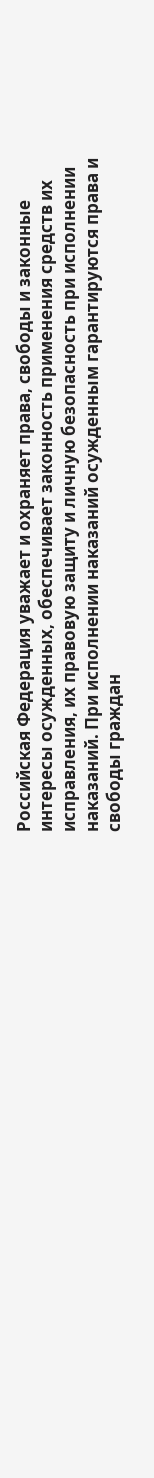Российская Федерация уважает и охраняет права, свободы и законные интересы осужденных, обеспечивает законность применения средств их исправления, их правовую защиту и личную безопасность при исполнении наказаний. При исполнении наказаний осужденным гарантируются права и свободы граждан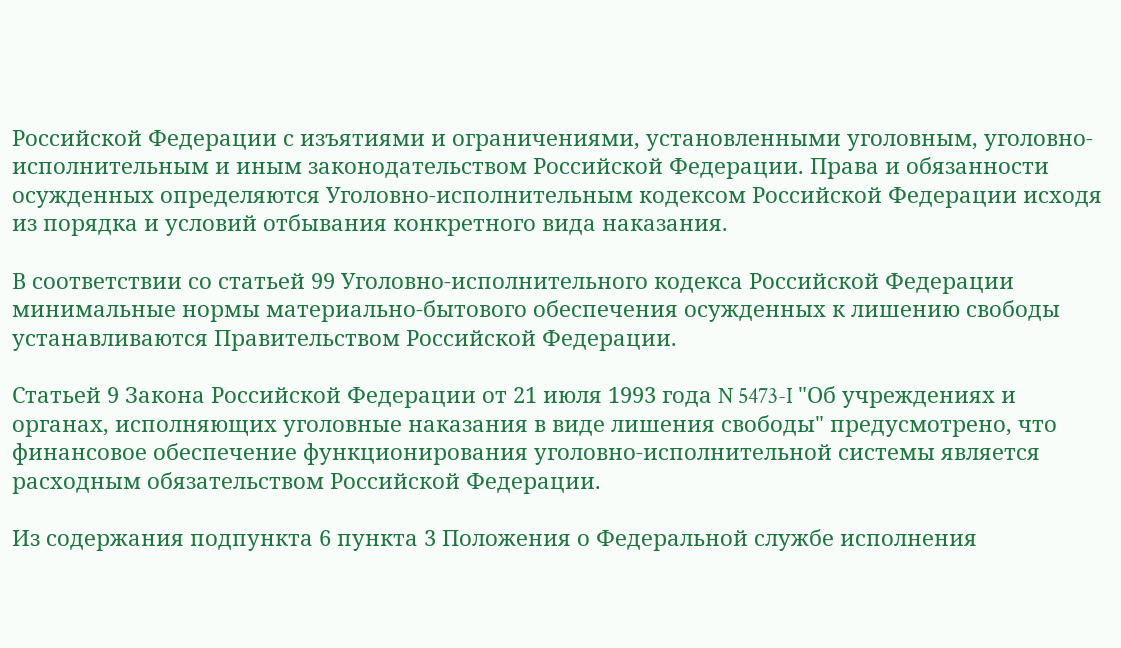Российской Федерации с изъятиями и ограничениями, установленными уголовным, уголовно-исполнительным и иным законодательством Российской Федерации. Права и обязанности осужденных определяются Уголовно-исполнительным кодексом Российской Федерации исходя из порядка и условий отбывания конкретного вида наказания.

В соответствии со статьей 99 Уголовно-исполнительного кодекса Российской Федерации минимальные нормы материально-бытового обеспечения осужденных к лишению свободы устанавливаются Правительством Российской Федерации.

Статьей 9 Закона Российской Федерации от 21 июля 1993 года N 5473-I "Об учреждениях и органах, исполняющих уголовные наказания в виде лишения свободы" предусмотрено, что финансовое обеспечение функционирования уголовно-исполнительной системы является расходным обязательством Российской Федерации.

Из содержания подпункта 6 пункта 3 Положения о Федеральной службе исполнения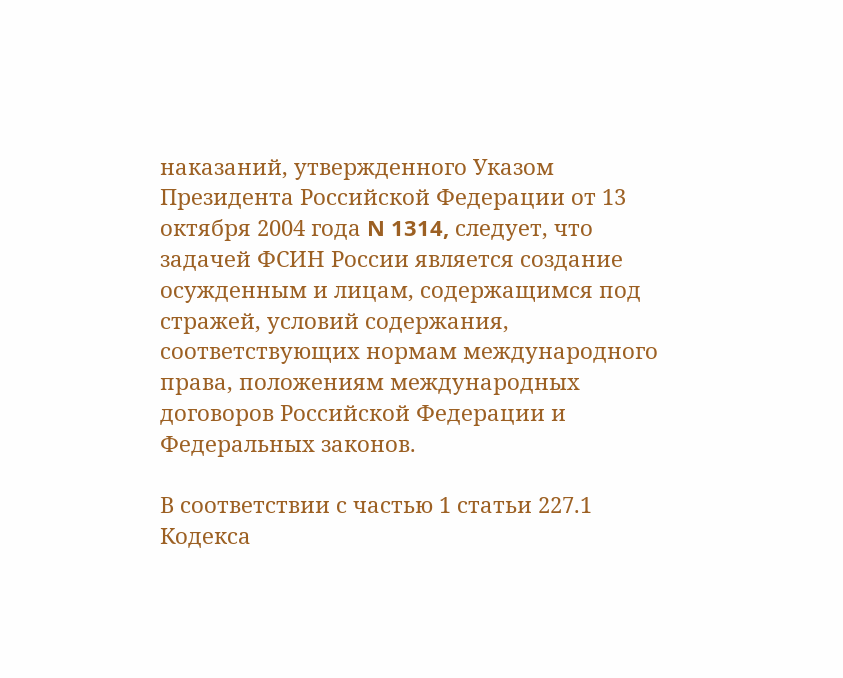наказаний, утвержденного Указом Президента Российской Федерации от 13 октября 2004 года N 1314, следует, что задачей ФСИН России является создание осужденным и лицам, содержащимся под стражей, условий содержания, соответствующих нормам международного права, положениям международных договоров Российской Федерации и Федеральных законов.

В соответствии с частью 1 статьи 227.1 Кодекса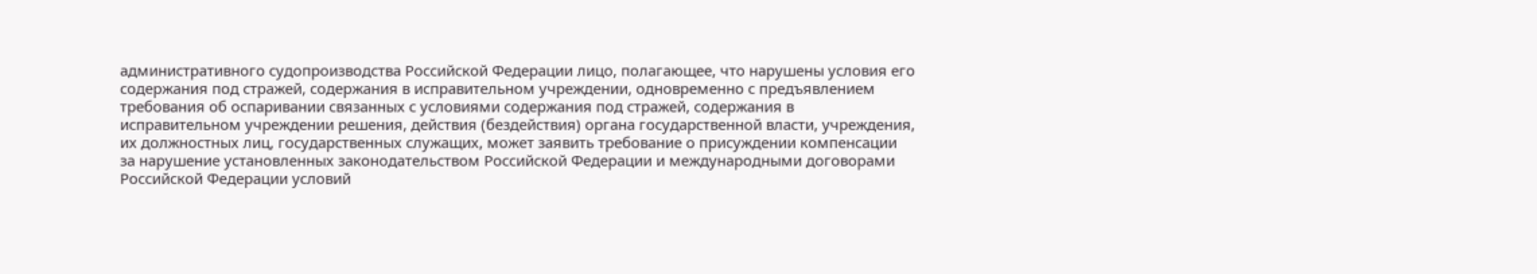административного судопроизводства Российской Федерации лицо, полагающее, что нарушены условия его содержания под стражей, содержания в исправительном учреждении, одновременно с предъявлением требования об оспаривании связанных с условиями содержания под стражей, содержания в исправительном учреждении решения, действия (бездействия) органа государственной власти, учреждения, их должностных лиц, государственных служащих, может заявить требование о присуждении компенсации за нарушение установленных законодательством Российской Федерации и международными договорами Российской Федерации условий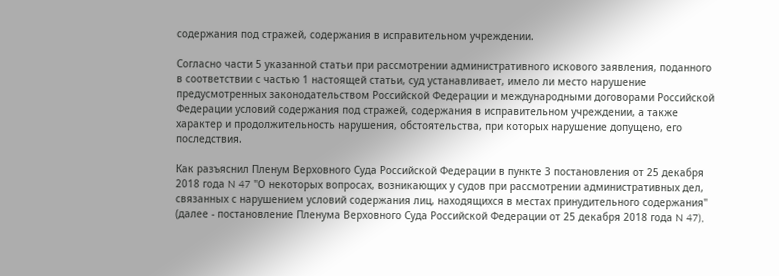содержания под стражей, содержания в исправительном учреждении.

Согласно части 5 указанной статьи при рассмотрении административного искового заявления, поданного в соответствии с частью 1 настоящей статьи, суд устанавливает, имело ли место нарушение предусмотренных законодательством Российской Федерации и международными договорами Российской Федерации условий содержания под стражей, содержания в исправительном учреждении, а также характер и продолжительность нарушения, обстоятельства, при которых нарушение допущено, его последствия.

Как разъяснил Пленум Верховного Суда Российской Федерации в пункте 3 постановления от 25 декабря 2018 года N 47 "О некоторых вопросах, возникающих у судов при рассмотрении административных дел, связанных с нарушением условий содержания лиц, находящихся в местах принудительного содержания" (далее - постановление Пленума Верховного Суда Российской Федерации от 25 декабря 2018 года N 47),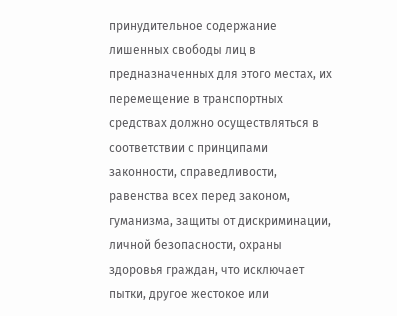принудительное содержание лишенных свободы лиц в предназначенных для этого местах, их перемещение в транспортных средствах должно осуществляться в соответствии с принципами законности, справедливости, равенства всех перед законом, гуманизма, защиты от дискриминации, личной безопасности, охраны здоровья граждан, что исключает пытки, другое жестокое или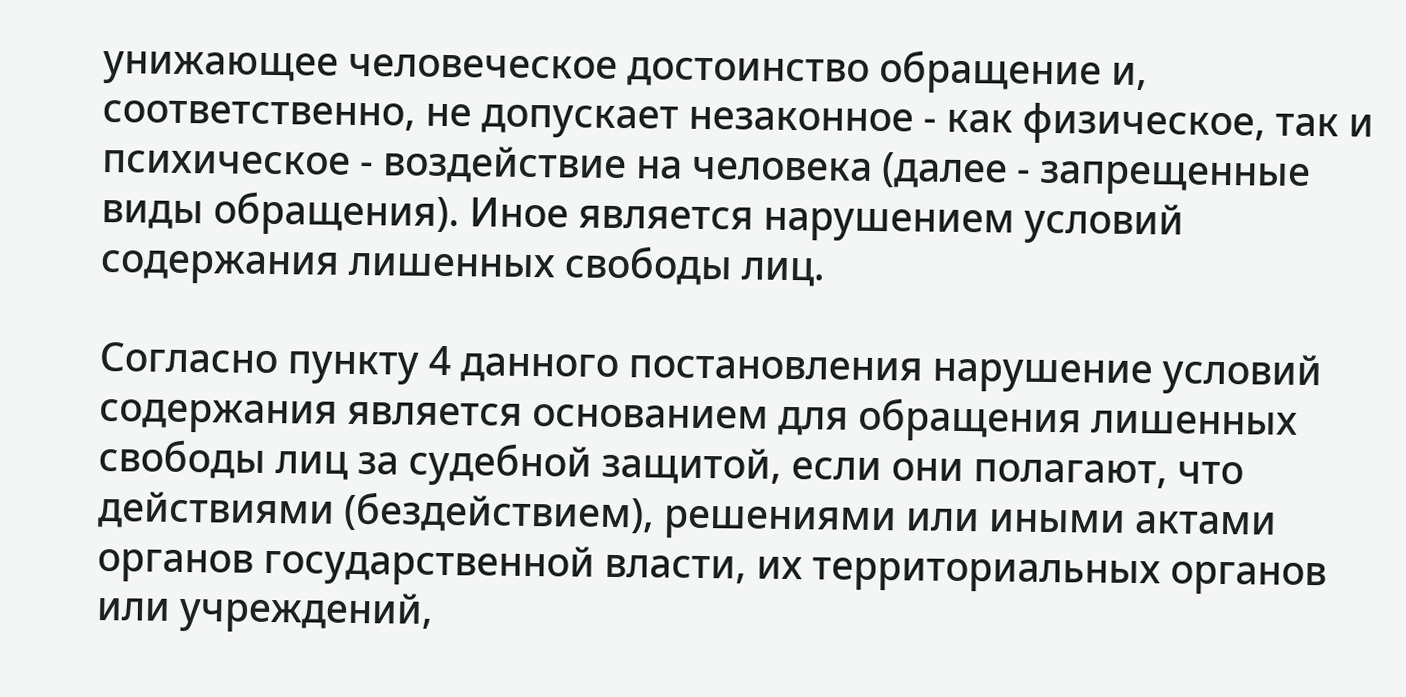унижающее человеческое достоинство обращение и, соответственно, не допускает незаконное - как физическое, так и психическое - воздействие на человека (далее - запрещенные виды обращения). Иное является нарушением условий содержания лишенных свободы лиц.

Согласно пункту 4 данного постановления нарушение условий содержания является основанием для обращения лишенных свободы лиц за судебной защитой, если они полагают, что действиями (бездействием), решениями или иными актами органов государственной власти, их территориальных органов или учреждений,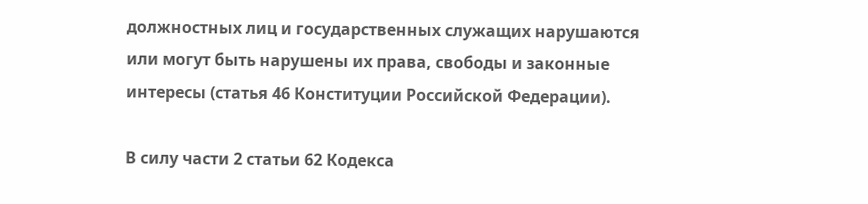должностных лиц и государственных служащих нарушаются или могут быть нарушены их права, свободы и законные интересы (статья 46 Конституции Российской Федерации).

В силу части 2 статьи 62 Кодекса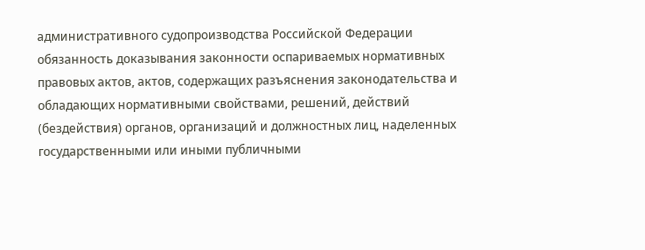административного судопроизводства Российской Федерации обязанность доказывания законности оспариваемых нормативных правовых актов, актов, содержащих разъяснения законодательства и обладающих нормативными свойствами, решений, действий (бездействия) органов, организаций и должностных лиц, наделенных государственными или иными публичными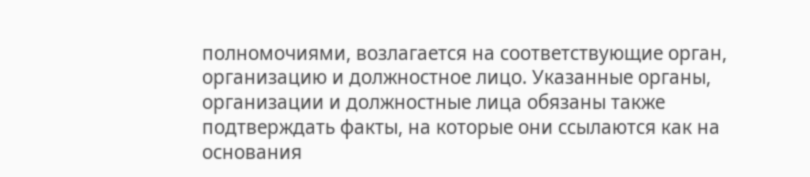полномочиями, возлагается на соответствующие орган, организацию и должностное лицо. Указанные органы, организации и должностные лица обязаны также подтверждать факты, на которые они ссылаются как на основания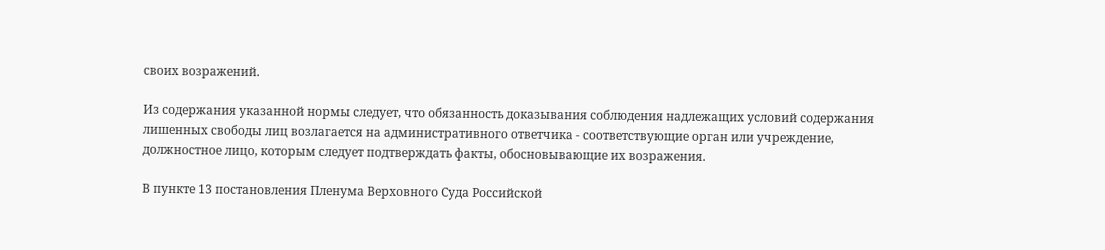своих возражений.

Из содержания указанной нормы следует, что обязанность доказывания соблюдения надлежащих условий содержания лишенных свободы лиц возлагается на административного ответчика - соответствующие орган или учреждение, должностное лицо, которым следует подтверждать факты, обосновывающие их возражения.

В пункте 13 постановления Пленума Верховного Суда Российской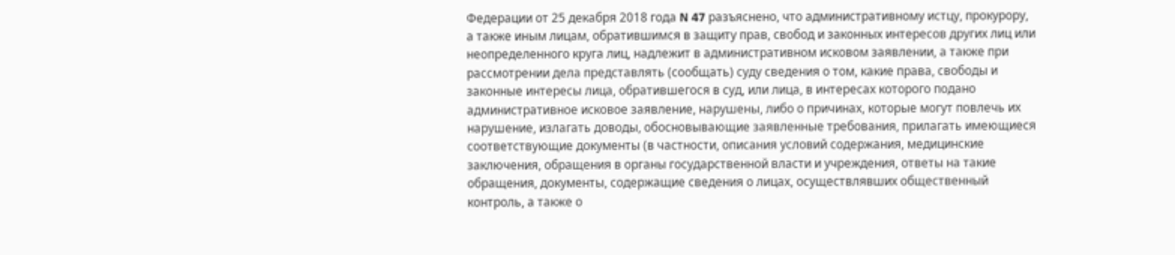Федерации от 25 декабря 2018 года N 47 разъяснено, что административному истцу, прокурору, а также иным лицам, обратившимся в защиту прав, свобод и законных интересов других лиц или неопределенного круга лиц, надлежит в административном исковом заявлении, а также при рассмотрении дела представлять (сообщать) суду сведения о том, какие права, свободы и законные интересы лица, обратившегося в суд, или лица, в интересах которого подано административное исковое заявление, нарушены, либо о причинах, которые могут повлечь их нарушение, излагать доводы, обосновывающие заявленные требования, прилагать имеющиеся соответствующие документы (в частности, описания условий содержания, медицинские заключения, обращения в органы государственной власти и учреждения, ответы на такие обращения, документы, содержащие сведения о лицах, осуществлявших общественный контроль, а также о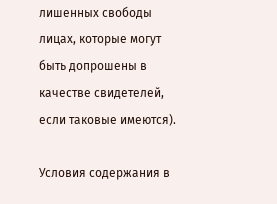лишенных свободы лицах, которые могут быть допрошены в качестве свидетелей, если таковые имеются).

Условия содержания в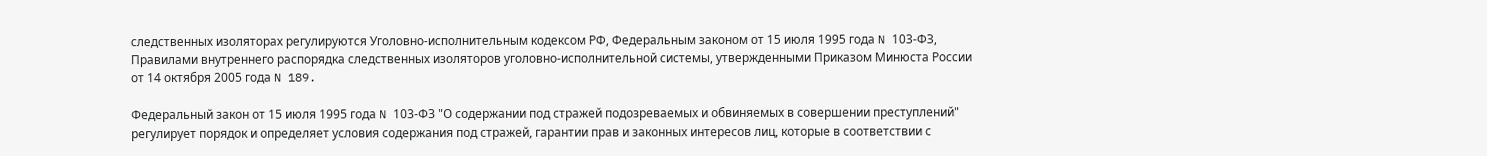следственных изоляторах регулируются Уголовно-исполнительным кодексом РФ, Федеральным законом от 15 июля 1995 года N 103-ФЗ, Правилами внутреннего распорядка следственных изоляторов уголовно-исполнительной системы, утвержденными Приказом Минюста России от 14 октября 2005 года N 189.

Федеральный закон от 15 июля 1995 года N 103-ФЗ "О содержании под стражей подозреваемых и обвиняемых в совершении преступлений" регулирует порядок и определяет условия содержания под стражей, гарантии прав и законных интересов лиц, которые в соответствии с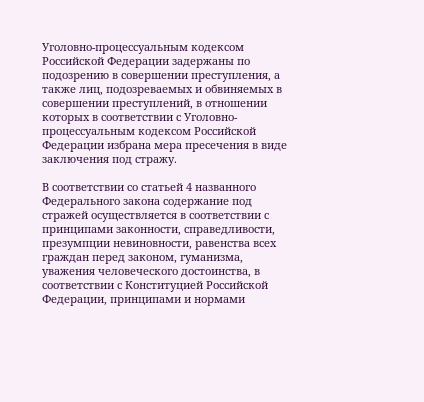Уголовно-процессуальным кодексом Российской Федерации задержаны по подозрению в совершении преступления, а также лиц, подозреваемых и обвиняемых в совершении преступлений, в отношении которых в соответствии с Уголовно-процессуальным кодексом Российской Федерации избрана мера пресечения в виде заключения под стражу.

В соответствии со статьей 4 названного Федерального закона содержание под стражей осуществляется в соответствии с принципами законности, справедливости, презумпции невиновности, равенства всех граждан перед законом, гуманизма, уважения человеческого достоинства, в соответствии с Конституцией Российской Федерации, принципами и нормами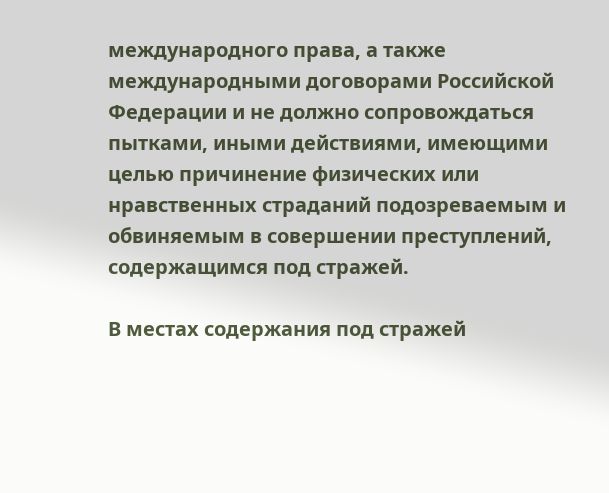международного права, а также международными договорами Российской Федерации и не должно сопровождаться пытками, иными действиями, имеющими целью причинение физических или нравственных страданий подозреваемым и обвиняемым в совершении преступлений, содержащимся под стражей.

В местах содержания под стражей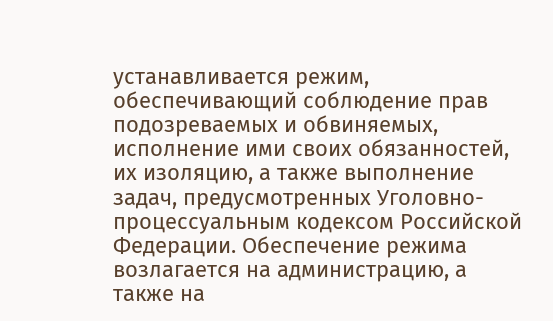устанавливается режим, обеспечивающий соблюдение прав подозреваемых и обвиняемых, исполнение ими своих обязанностей, их изоляцию, а также выполнение задач, предусмотренных Уголовно-процессуальным кодексом Российской Федерации. Обеспечение режима возлагается на администрацию, а также на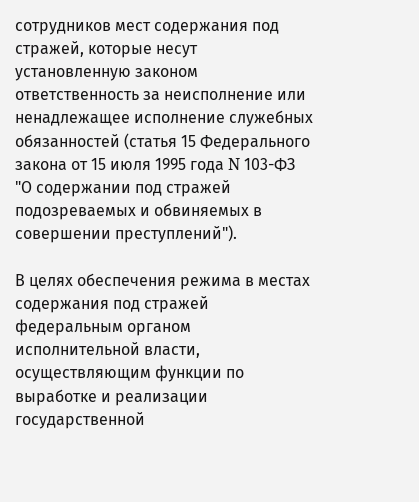сотрудников мест содержания под стражей, которые несут установленную законом ответственность за неисполнение или ненадлежащее исполнение служебных обязанностей (статья 15 Федерального закона от 15 июля 1995 года N 103-ФЗ "О содержании под стражей подозреваемых и обвиняемых в совершении преступлений").

В целях обеспечения режима в местах содержания под стражей федеральным органом исполнительной власти, осуществляющим функции по выработке и реализации государственной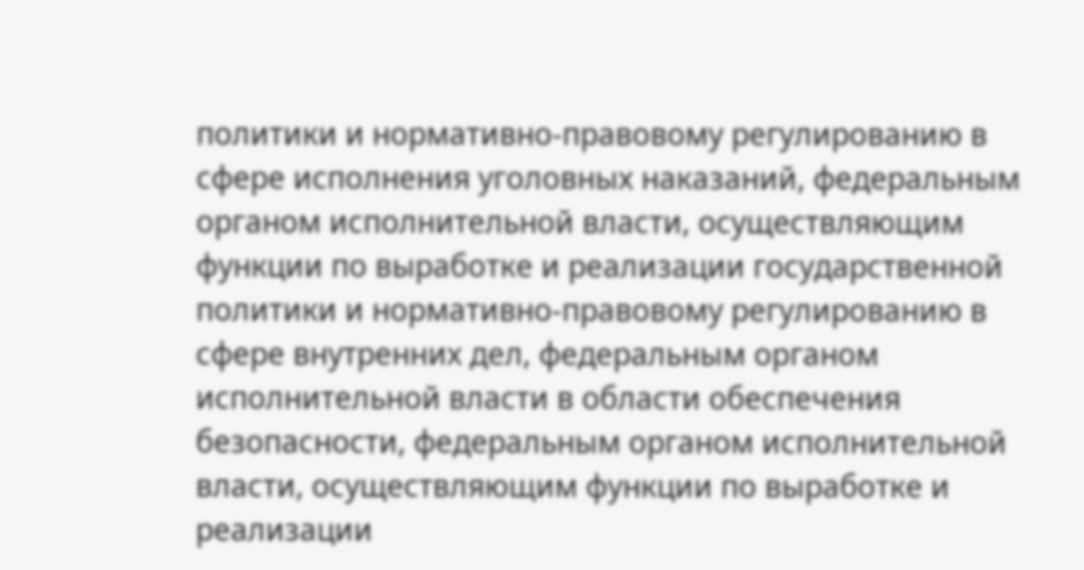политики и нормативно-правовому регулированию в сфере исполнения уголовных наказаний, федеральным органом исполнительной власти, осуществляющим функции по выработке и реализации государственной политики и нормативно-правовому регулированию в сфере внутренних дел, федеральным органом исполнительной власти в области обеспечения безопасности, федеральным органом исполнительной власти, осуществляющим функции по выработке и реализации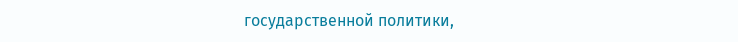государственной политики,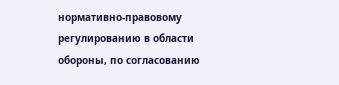нормативно-правовому регулированию в области обороны, по согласованию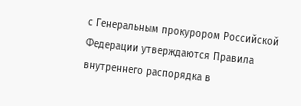с Генеральным прокурором Российской Федерации утверждаются Правила внутреннего распорядка в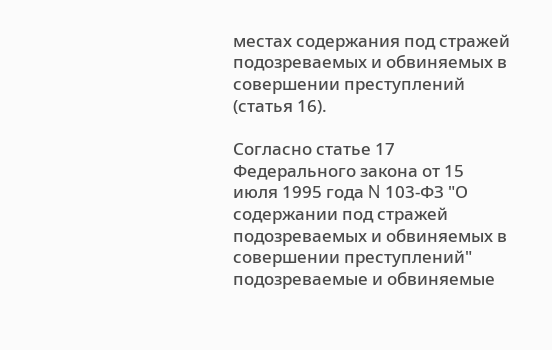местах содержания под стражей подозреваемых и обвиняемых в совершении преступлений (статья 16).

Согласно статье 17 Федерального закона от 15 июля 1995 года N 103-ФЗ "О содержании под стражей подозреваемых и обвиняемых в совершении преступлений" подозреваемые и обвиняемые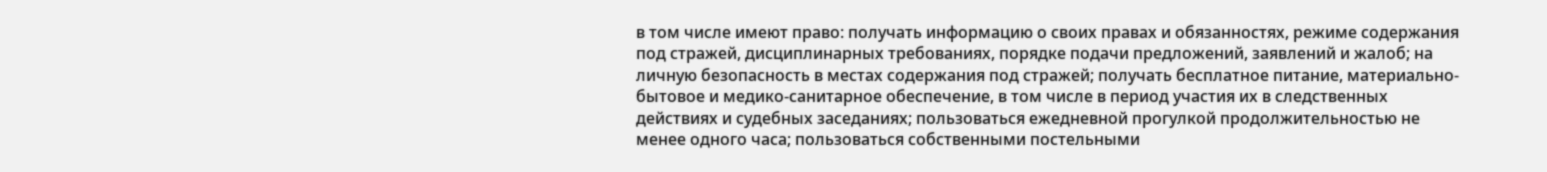в том числе имеют право: получать информацию о своих правах и обязанностях, режиме содержания под стражей, дисциплинарных требованиях, порядке подачи предложений, заявлений и жалоб; на личную безопасность в местах содержания под стражей; получать бесплатное питание, материально-бытовое и медико-санитарное обеспечение, в том числе в период участия их в следственных действиях и судебных заседаниях; пользоваться ежедневной прогулкой продолжительностью не менее одного часа; пользоваться собственными постельными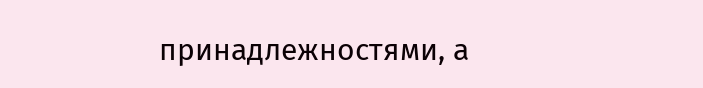принадлежностями, а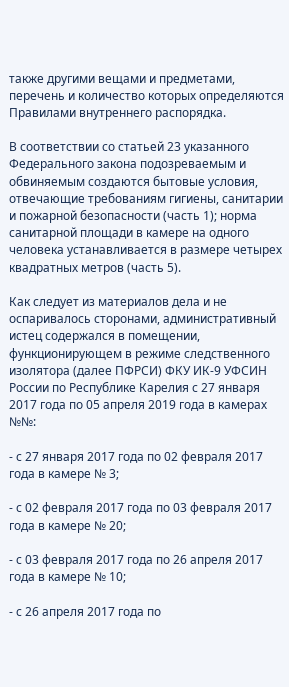также другими вещами и предметами, перечень и количество которых определяются Правилами внутреннего распорядка.

В соответствии со статьей 23 указанного Федерального закона подозреваемым и обвиняемым создаются бытовые условия, отвечающие требованиям гигиены, санитарии и пожарной безопасности (часть 1); норма санитарной площади в камере на одного человека устанавливается в размере четырех квадратных метров (часть 5).

Как следует из материалов дела и не оспаривалось сторонами, административный истец содержался в помещении, функционирующем в режиме следственного изолятора (далее ПФРСИ) ФКУ ИК-9 УФСИН России по Республике Карелия с 27 января 2017 года по 05 апреля 2019 года в камерах №№:

- с 27 января 2017 года по 02 февраля 2017 года в камере № 3;

- с 02 февраля 2017 года по 03 февраля 2017 года в камере № 20;

- с 03 февраля 2017 года по 26 апреля 2017 года в камере № 10;

- с 26 апреля 2017 года по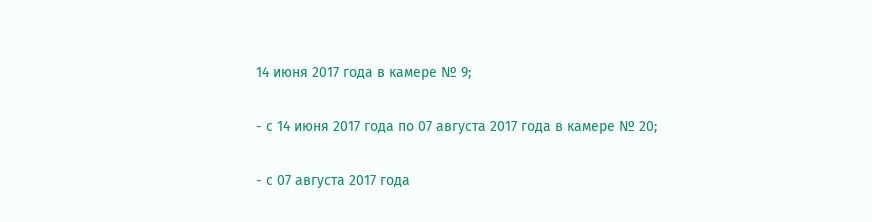14 июня 2017 года в камере № 9;

- с 14 июня 2017 года по 07 августа 2017 года в камере № 20;

- с 07 августа 2017 года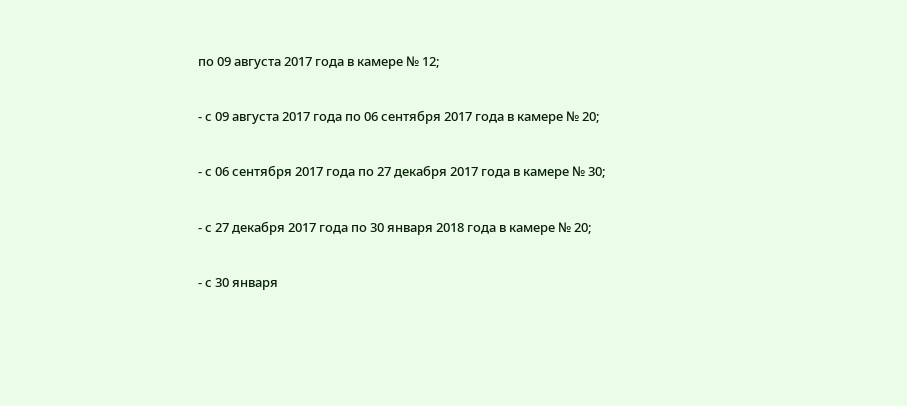по 09 августа 2017 года в камере № 12;

- с 09 августа 2017 года по 06 сентября 2017 года в камере № 20;

- с 06 сентября 2017 года по 27 декабря 2017 года в камере № 30;

- с 27 декабря 2017 года по 30 января 2018 года в камере № 20;

- с 30 января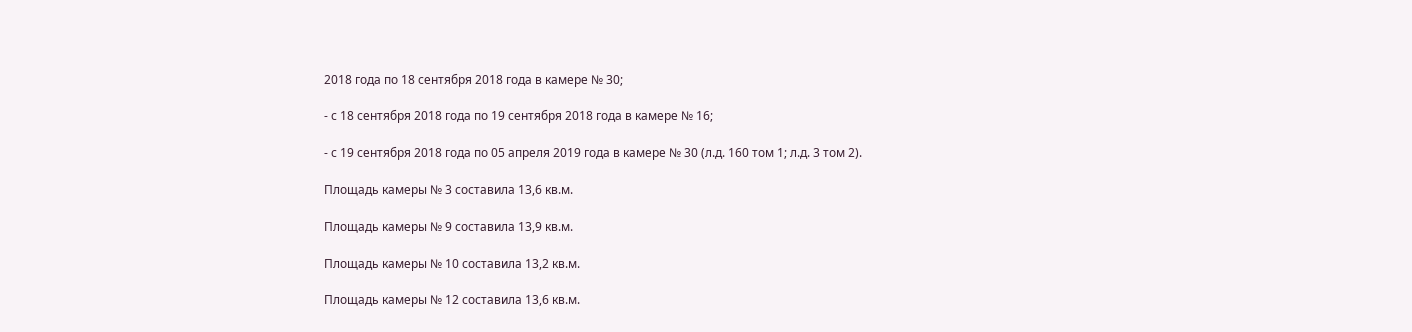2018 года по 18 сентября 2018 года в камере № 30;

- с 18 сентября 2018 года по 19 сентября 2018 года в камере № 16;

- с 19 сентября 2018 года по 05 апреля 2019 года в камере № 30 (л.д. 160 том 1; л.д. 3 том 2).

Площадь камеры № 3 составила 13,6 кв.м.

Площадь камеры № 9 составила 13,9 кв.м.

Площадь камеры № 10 составила 13,2 кв.м.

Площадь камеры № 12 составила 13,6 кв.м.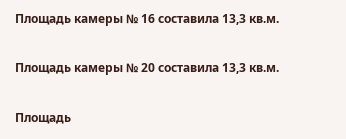Площадь камеры № 16 составила 13,3 кв.м.

Площадь камеры № 20 составила 13,3 кв.м.

Площадь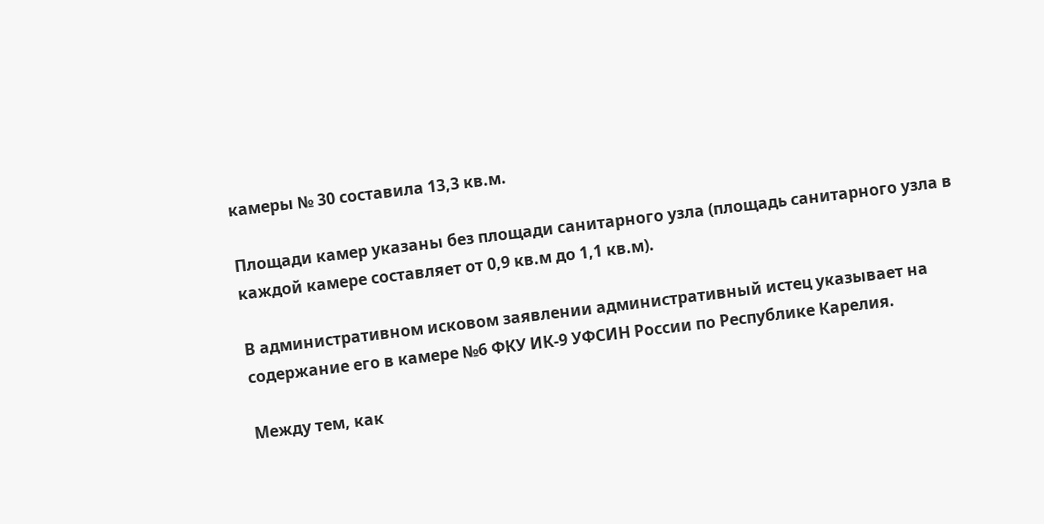камеры № 30 составила 13,3 кв.м.

Площади камер указаны без площади санитарного узла (площадь санитарного узла в каждой камере составляет от 0,9 кв.м до 1,1 кв.м).

В административном исковом заявлении административный истец указывает на содержание его в камере №6 ФКУ ИК-9 УФСИН России по Республике Карелия.

Между тем, как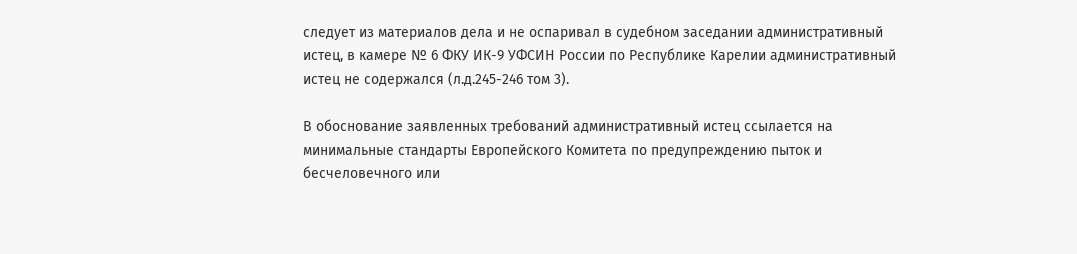следует из материалов дела и не оспаривал в судебном заседании административный истец, в камере № 6 ФКУ ИК-9 УФСИН России по Республике Карелии административный истец не содержался (л.д.245-246 том 3).

В обоснование заявленных требований административный истец ссылается на минимальные стандарты Европейского Комитета по предупреждению пыток и бесчеловечного или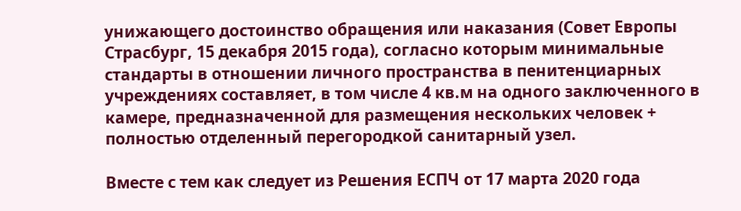унижающего достоинство обращения или наказания (Совет Европы Страсбург, 15 декабря 2015 года), согласно которым минимальные стандарты в отношении личного пространства в пенитенциарных учреждениях составляет, в том числе 4 кв.м на одного заключенного в камере, предназначенной для размещения нескольких человек + полностью отделенный перегородкой санитарный узел.

Вместе с тем как следует из Решения ЕСПЧ от 17 марта 2020 года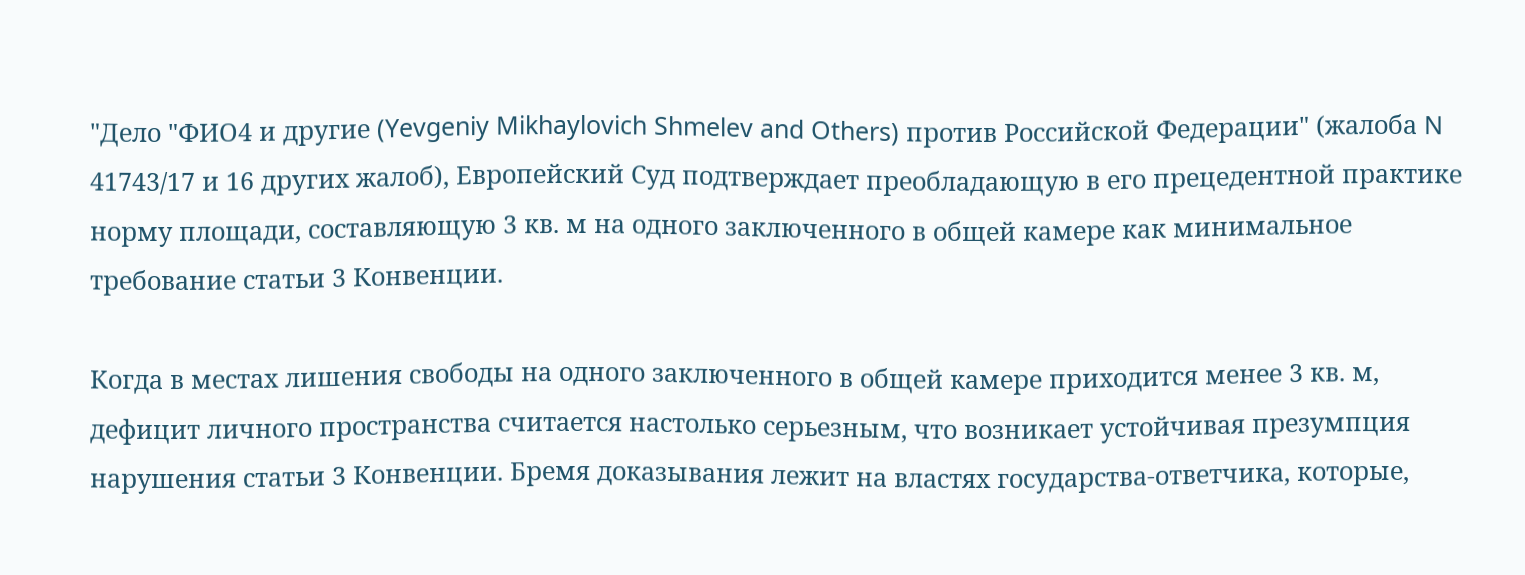"Дело "ФИО4 и другие (Yevgeniy Mikhaylovich Shmelev and Others) против Российской Федерации" (жалоба N 41743/17 и 16 других жалоб), Европейский Суд подтверждает преобладающую в его прецедентной практике норму площади, составляющую 3 кв. м на одного заключенного в общей камере как минимальное требование статьи 3 Конвенции.

Когда в местах лишения свободы на одного заключенного в общей камере приходится менее 3 кв. м, дефицит личного пространства считается настолько серьезным, что возникает устойчивая презумпция нарушения статьи 3 Конвенции. Бремя доказывания лежит на властях государства-ответчика, которые,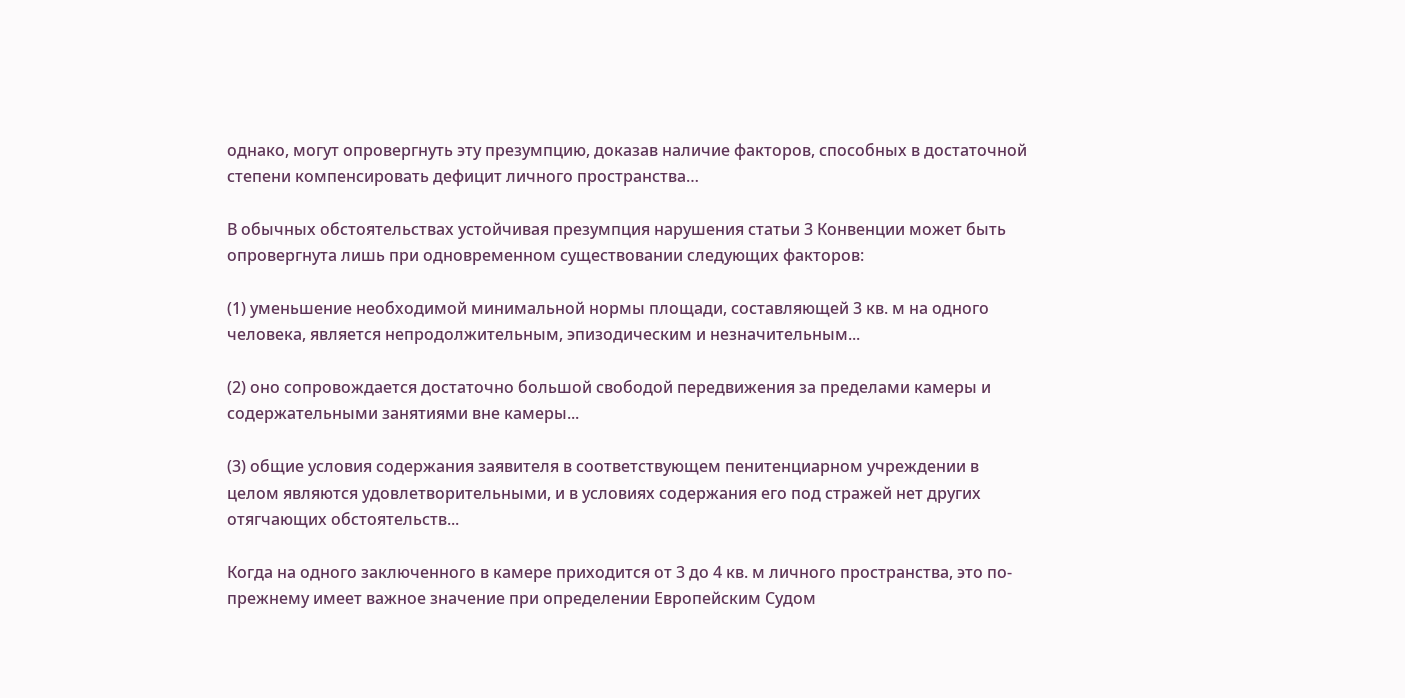однако, могут опровергнуть эту презумпцию, доказав наличие факторов, способных в достаточной степени компенсировать дефицит личного пространства…

В обычных обстоятельствах устойчивая презумпция нарушения статьи 3 Конвенции может быть опровергнута лишь при одновременном существовании следующих факторов:

(1) уменьшение необходимой минимальной нормы площади, составляющей 3 кв. м на одного человека, является непродолжительным, эпизодическим и незначительным...

(2) оно сопровождается достаточно большой свободой передвижения за пределами камеры и содержательными занятиями вне камеры...

(3) общие условия содержания заявителя в соответствующем пенитенциарном учреждении в целом являются удовлетворительными, и в условиях содержания его под стражей нет других отягчающих обстоятельств...

Когда на одного заключенного в камере приходится от 3 до 4 кв. м личного пространства, это по-прежнему имеет важное значение при определении Европейским Судом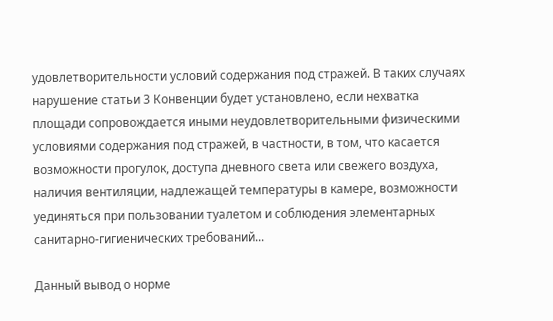удовлетворительности условий содержания под стражей. В таких случаях нарушение статьи 3 Конвенции будет установлено, если нехватка площади сопровождается иными неудовлетворительными физическими условиями содержания под стражей, в частности, в том, что касается возможности прогулок, доступа дневного света или свежего воздуха, наличия вентиляции, надлежащей температуры в камере, возможности уединяться при пользовании туалетом и соблюдения элементарных санитарно-гигиенических требований...

Данный вывод о норме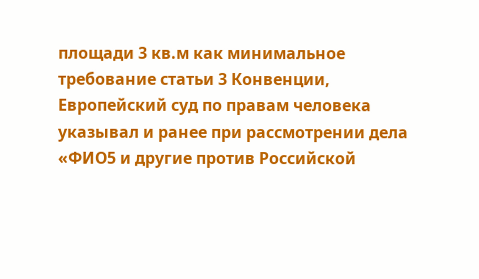площади 3 кв.м как минимальное требование статьи 3 Конвенции, Европейский суд по правам человека указывал и ранее при рассмотрении дела «ФИО5 и другие против Российской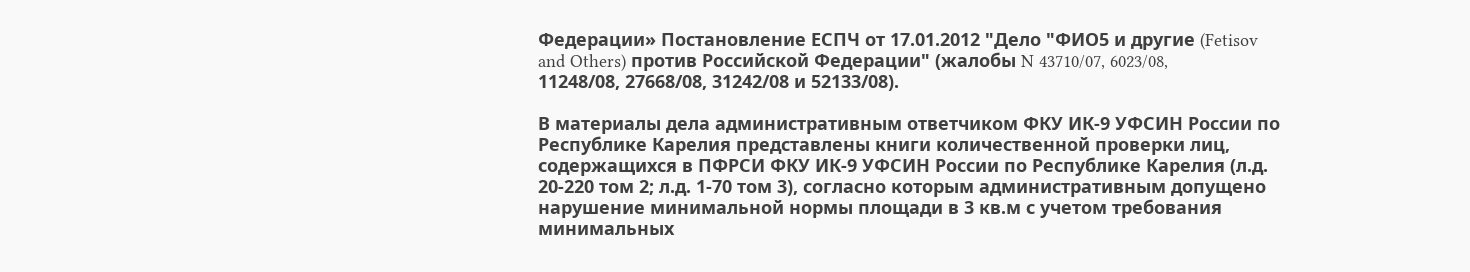Федерации» Постановление ЕСПЧ от 17.01.2012 "Дело "ФИО5 и другие (Fetisov and Others) против Российской Федерации" (жалобы N 43710/07, 6023/08, 11248/08, 27668/08, 31242/08 и 52133/08).

В материалы дела административным ответчиком ФКУ ИК-9 УФСИН России по Республике Карелия представлены книги количественной проверки лиц, содержащихся в ПФРСИ ФКУ ИК-9 УФСИН России по Республике Карелия (л.д. 20-220 том 2; л.д. 1-70 том 3), согласно которым административным допущено нарушение минимальной нормы площади в 3 кв.м с учетом требования минимальных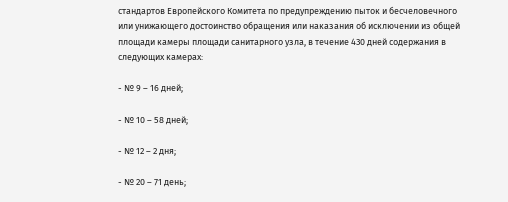стандартов Европейского Комитета по предупреждению пыток и бесчеловечного или унижающего достоинство обращения или наказания об исключении из общей площади камеры площади санитарного узла, в течение 430 дней содержания в следующих камерах:

- № 9 – 16 дней;

- № 10 – 58 дней;

- № 12 – 2 дня;

- № 20 – 71 день;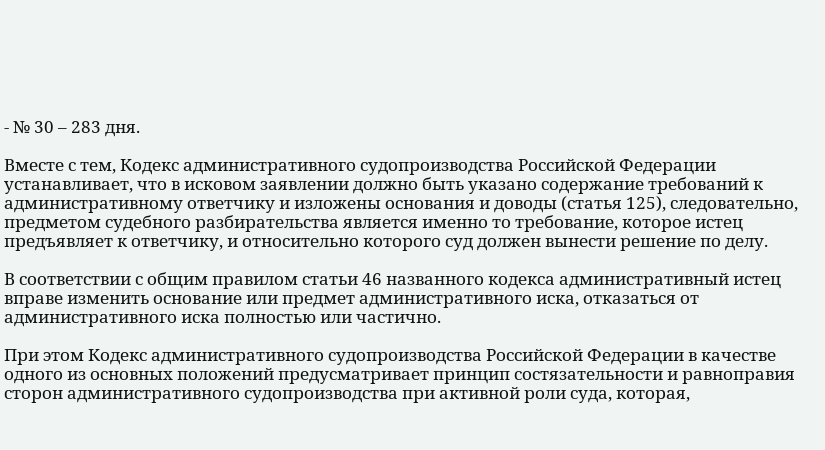- № 30 – 283 дня.

Вместе с тем, Кодекс административного судопроизводства Российской Федерации устанавливает, что в исковом заявлении должно быть указано содержание требований к административному ответчику и изложены основания и доводы (статья 125), следовательно, предметом судебного разбирательства является именно то требование, которое истец предъявляет к ответчику, и относительно которого суд должен вынести решение по делу.

В соответствии с общим правилом статьи 46 названного кодекса административный истец вправе изменить основание или предмет административного иска, отказаться от административного иска полностью или частично.

При этом Кодекс административного судопроизводства Российской Федерации в качестве одного из основных положений предусматривает принцип состязательности и равноправия сторон административного судопроизводства при активной роли суда, которая,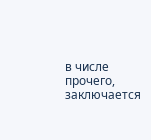в числе прочего, заключается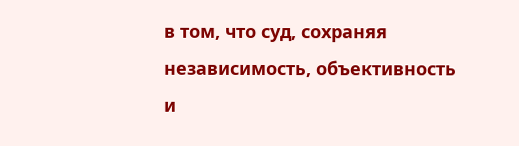в том, что суд, сохраняя независимость, объективность и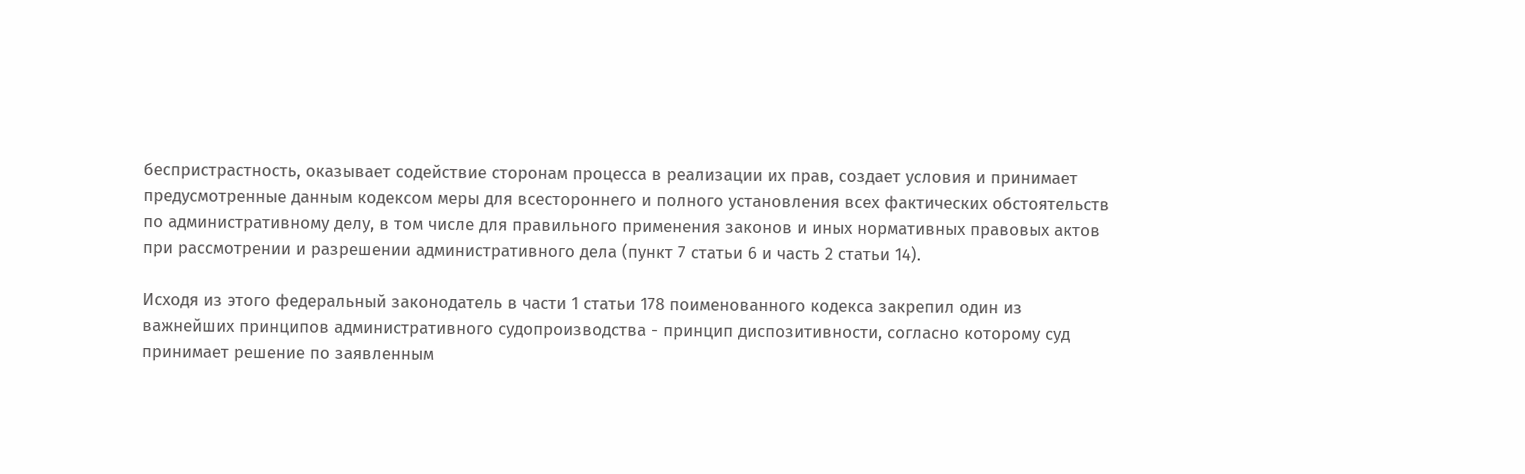беспристрастность, оказывает содействие сторонам процесса в реализации их прав, создает условия и принимает предусмотренные данным кодексом меры для всестороннего и полного установления всех фактических обстоятельств по административному делу, в том числе для правильного применения законов и иных нормативных правовых актов при рассмотрении и разрешении административного дела (пункт 7 статьи 6 и часть 2 статьи 14).

Исходя из этого федеральный законодатель в части 1 статьи 178 поименованного кодекса закрепил один из важнейших принципов административного судопроизводства - принцип диспозитивности, согласно которому суд принимает решение по заявленным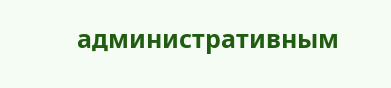административным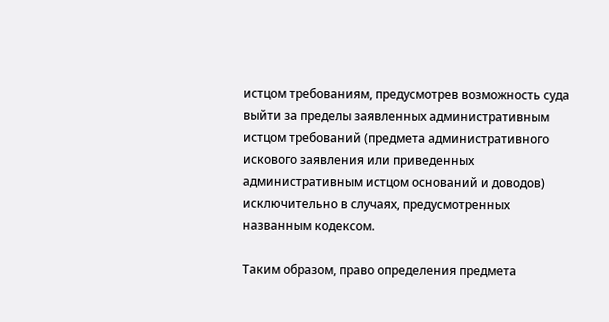истцом требованиям, предусмотрев возможность суда выйти за пределы заявленных административным истцом требований (предмета административного искового заявления или приведенных административным истцом оснований и доводов) исключительно в случаях, предусмотренных названным кодексом.

Таким образом, право определения предмета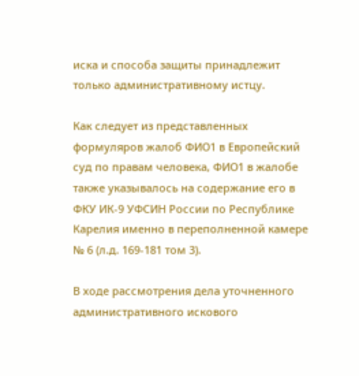иска и способа защиты принадлежит только административному истцу.

Как следует из представленных формуляров жалоб ФИО1 в Европейский суд по правам человека, ФИО1 в жалобе также указывалось на содержание его в ФКУ ИК-9 УФСИН России по Республике Карелия именно в переполненной камере № 6 (л.д. 169-181 том 3).

В ходе рассмотрения дела уточненного административного искового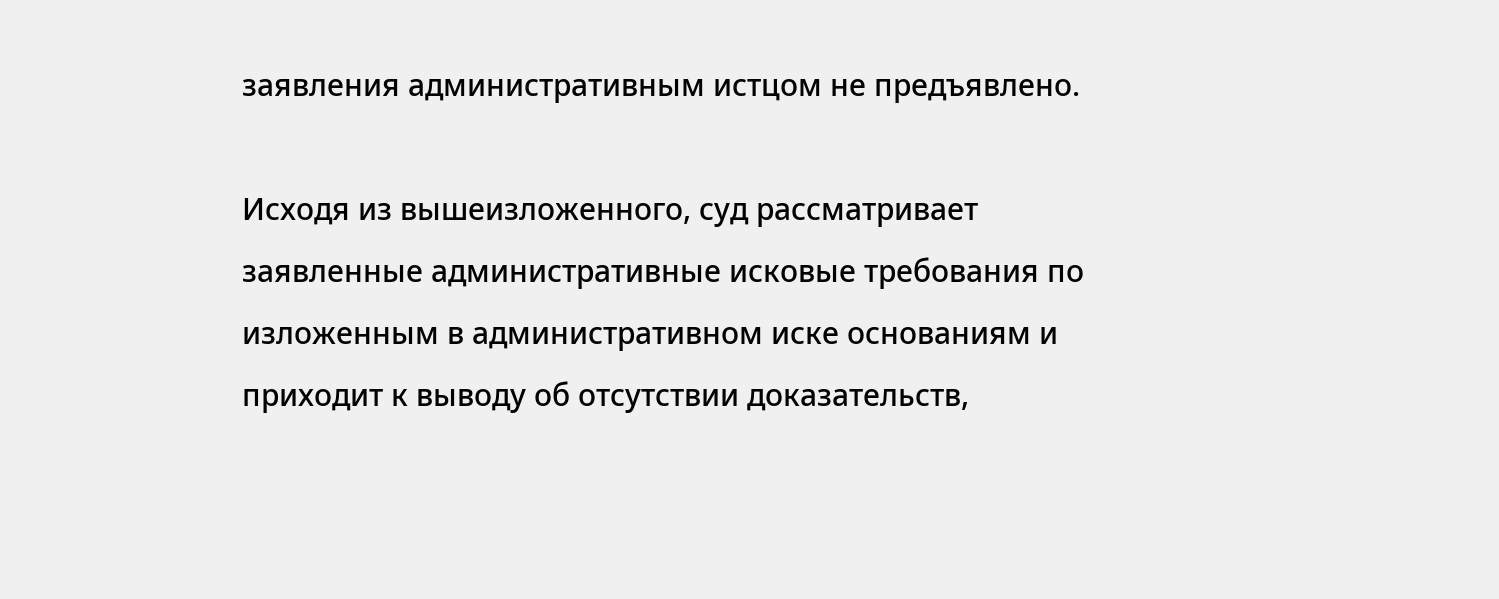заявления административным истцом не предъявлено.

Исходя из вышеизложенного, суд рассматривает заявленные административные исковые требования по изложенным в административном иске основаниям и приходит к выводу об отсутствии доказательств,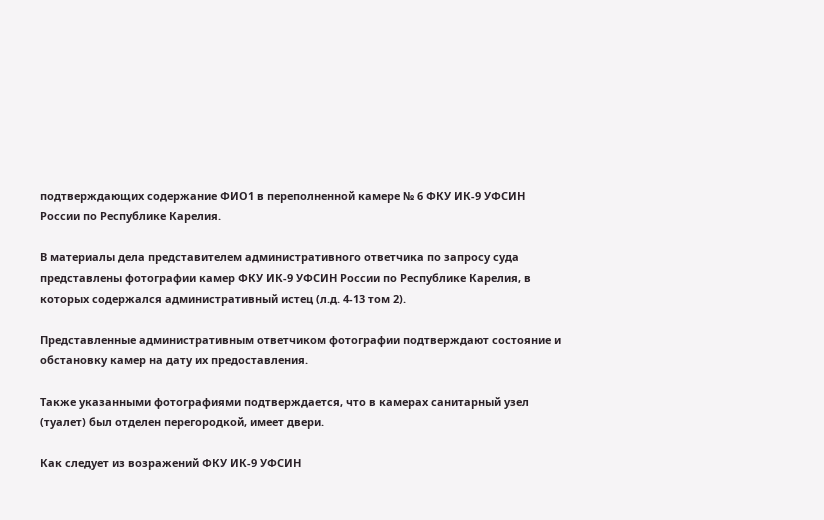подтверждающих содержание ФИО1 в переполненной камере № 6 ФКУ ИК-9 УФСИН России по Республике Карелия.

В материалы дела представителем административного ответчика по запросу суда представлены фотографии камер ФКУ ИК-9 УФСИН России по Республике Карелия, в которых содержался административный истец (л.д. 4-13 том 2).

Представленные административным ответчиком фотографии подтверждают состояние и обстановку камер на дату их предоставления.

Также указанными фотографиями подтверждается, что в камерах санитарный узел (туалет) был отделен перегородкой, имеет двери.

Как следует из возражений ФКУ ИК-9 УФСИН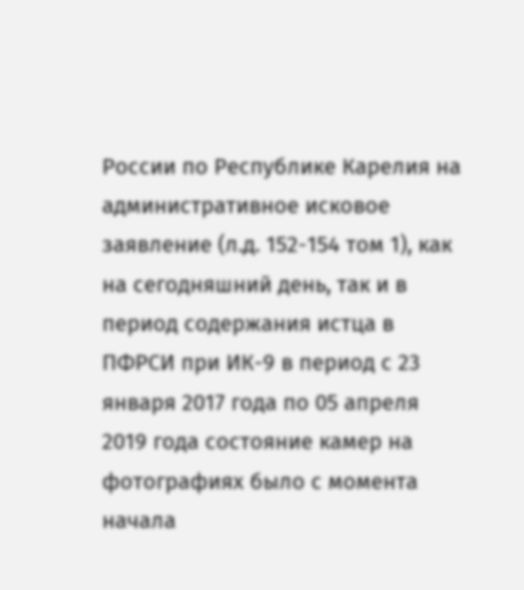России по Республике Карелия на административное исковое заявление (л.д. 152-154 том 1), как на сегодняшний день, так и в период содержания истца в ПФРСИ при ИК-9 в период с 23 января 2017 года по 05 апреля 2019 года состояние камер на фотографиях было с момента начала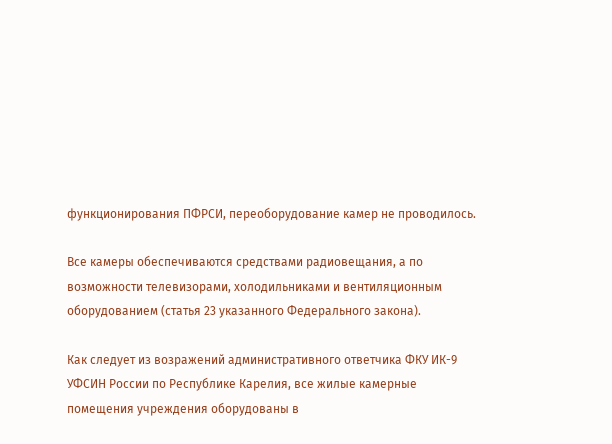функционирования ПФРСИ, переоборудование камер не проводилось.

Все камеры обеспечиваются средствами радиовещания, а по возможности телевизорами, холодильниками и вентиляционным оборудованием (статья 23 указанного Федерального закона).

Как следует из возражений административного ответчика ФКУ ИК-9 УФСИН России по Республике Карелия, все жилые камерные помещения учреждения оборудованы в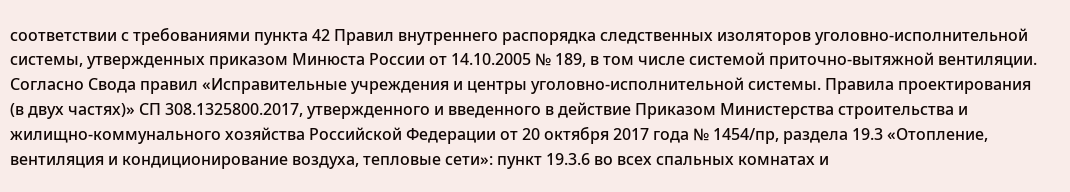соответствии с требованиями пункта 42 Правил внутреннего распорядка следственных изоляторов уголовно-исполнительной системы, утвержденных приказом Минюста России от 14.10.2005 № 189, в том числе системой приточно-вытяжной вентиляции. Согласно Свода правил «Исправительные учреждения и центры уголовно-исполнительной системы. Правила проектирования (в двух частях)» СП 308.1325800.2017, утвержденного и введенного в действие Приказом Министерства строительства и жилищно-коммунального хозяйства Российской Федерации от 20 октября 2017 года № 1454/пр, раздела 19.3 «Отопление, вентиляция и кондиционирование воздуха, тепловые сети»: пункт 19.3.6 во всех спальных комнатах и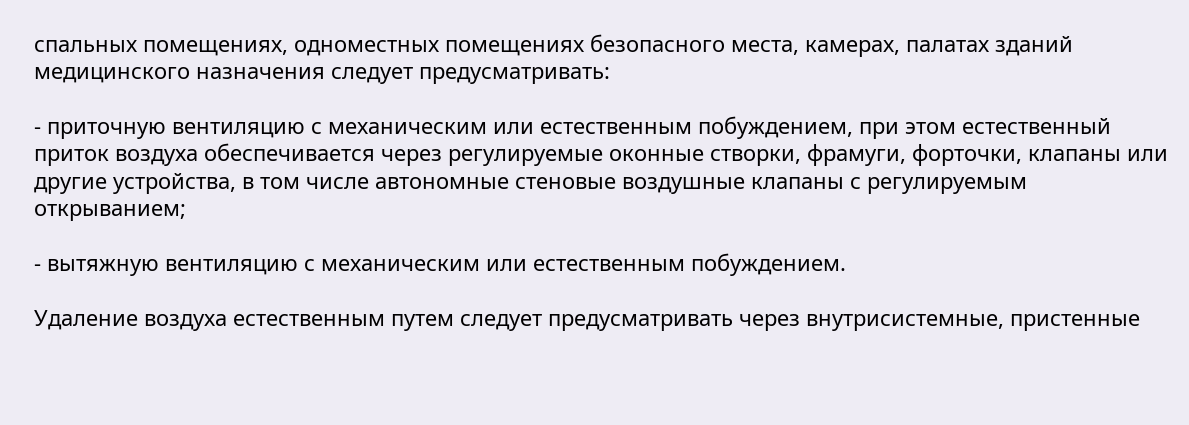спальных помещениях, одноместных помещениях безопасного места, камерах, палатах зданий медицинского назначения следует предусматривать:

- приточную вентиляцию с механическим или естественным побуждением, при этом естественный приток воздуха обеспечивается через регулируемые оконные створки, фрамуги, форточки, клапаны или другие устройства, в том числе автономные стеновые воздушные клапаны с регулируемым открыванием;

- вытяжную вентиляцию с механическим или естественным побуждением.

Удаление воздуха естественным путем следует предусматривать через внутрисистемные, пристенные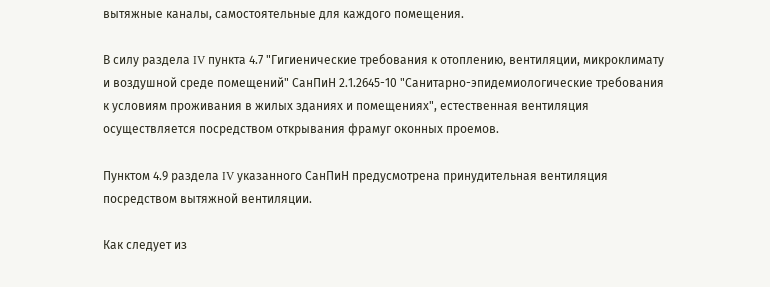вытяжные каналы, самостоятельные для каждого помещения.

В силу раздела IV пункта 4.7 "Гигиенические требования к отоплению, вентиляции, микроклимату и воздушной среде помещений" СанПиН 2.1.2645-10 "Санитарно-эпидемиологические требования к условиям проживания в жилых зданиях и помещениях", естественная вентиляция осуществляется посредством открывания фрамуг оконных проемов.

Пунктом 4.9 раздела IV указанного СанПиН предусмотрена принудительная вентиляция посредством вытяжной вентиляции.

Как следует из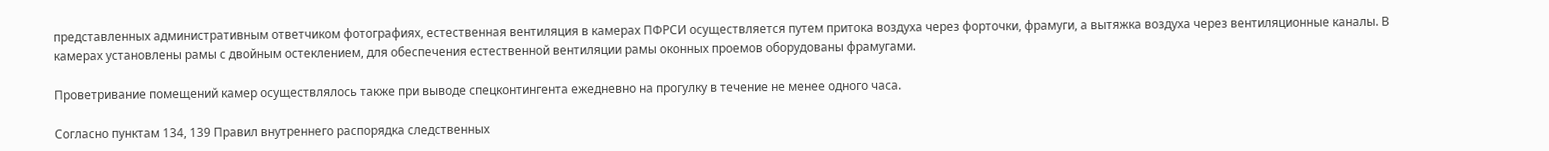представленных административным ответчиком фотографиях, естественная вентиляция в камерах ПФРСИ осуществляется путем притока воздуха через форточки, фрамуги, а вытяжка воздуха через вентиляционные каналы. В камерах установлены рамы с двойным остеклением, для обеспечения естественной вентиляции рамы оконных проемов оборудованы фрамугами.

Проветривание помещений камер осуществлялось также при выводе спецконтингента ежедневно на прогулку в течение не менее одного часа.

Согласно пунктам 134, 139 Правил внутреннего распорядка следственных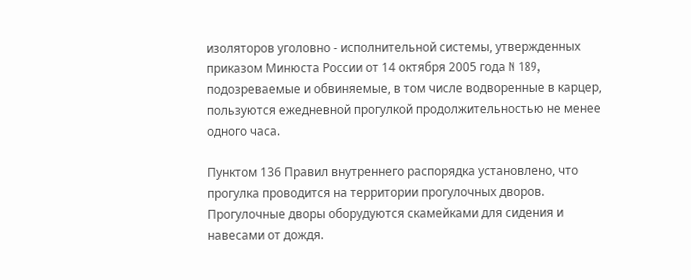изоляторов уголовно - исполнительной системы, утвержденных приказом Минюста России от 14 октября 2005 года N 189, подозреваемые и обвиняемые, в том числе водворенные в карцер, пользуются ежедневной прогулкой продолжительностью не менее одного часа.

Пунктом 136 Правил внутреннего распорядка установлено, что прогулка проводится на территории прогулочных дворов. Прогулочные дворы оборудуются скамейками для сидения и навесами от дождя.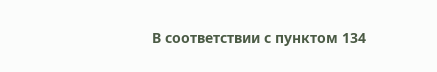В соответствии с пунктом 134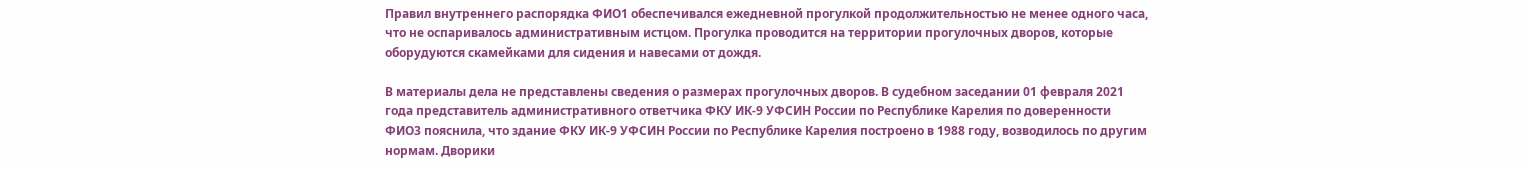Правил внутреннего распорядка ФИО1 обеспечивался ежедневной прогулкой продолжительностью не менее одного часа, что не оспаривалось административным истцом. Прогулка проводится на территории прогулочных дворов, которые оборудуются скамейками для сидения и навесами от дождя.

В материалы дела не представлены сведения о размерах прогулочных дворов. В судебном заседании 01 февраля 2021 года представитель административного ответчика ФКУ ИК-9 УФСИН России по Республике Карелия по доверенности ФИО3 пояснила, что здание ФКУ ИК-9 УФСИН России по Республике Карелия построено в 1988 году, возводилось по другим нормам. Дворики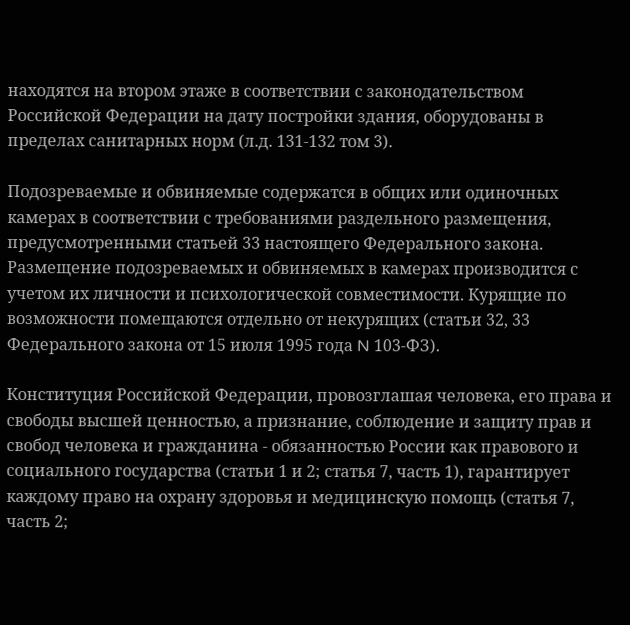находятся на втором этаже в соответствии с законодательством Российской Федерации на дату постройки здания, оборудованы в пределах санитарных норм (л.д. 131-132 том 3).

Подозреваемые и обвиняемые содержатся в общих или одиночных камерах в соответствии с требованиями раздельного размещения, предусмотренными статьей 33 настоящего Федерального закона. Размещение подозреваемых и обвиняемых в камерах производится с учетом их личности и психологической совместимости. Курящие по возможности помещаются отдельно от некурящих (статьи 32, 33 Федерального закона от 15 июля 1995 года N 103-ФЗ).

Конституция Российской Федерации, провозглашая человека, его права и свободы высшей ценностью, а признание, соблюдение и защиту прав и свобод человека и гражданина - обязанностью России как правового и социального государства (статьи 1 и 2; статья 7, часть 1), гарантирует каждому право на охрану здоровья и медицинскую помощь (статья 7, часть 2;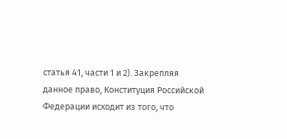статья 41, части 1 и 2). Закрепляя данное право, Конституция Российской Федерации исходит из того, что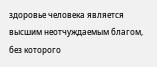здоровье человека является высшим неотчуждаемым благом, без которого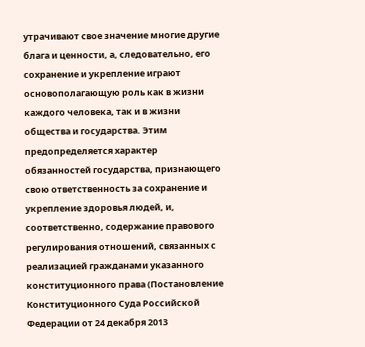утрачивают свое значение многие другие блага и ценности, а, следовательно, его сохранение и укрепление играют основополагающую роль как в жизни каждого человека, так и в жизни общества и государства. Этим предопределяется характер обязанностей государства, признающего свою ответственность за сохранение и укрепление здоровья людей, и, соответственно, содержание правового регулирования отношений, связанных с реализацией гражданами указанного конституционного права (Постановление Конституционного Суда Российской Федерации от 24 декабря 2013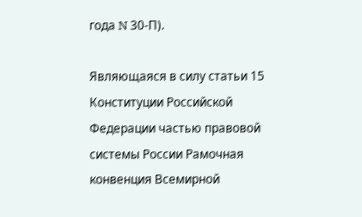года N 30-П).

Являющаяся в силу статьи 15 Конституции Российской Федерации частью правовой системы России Рамочная конвенция Всемирной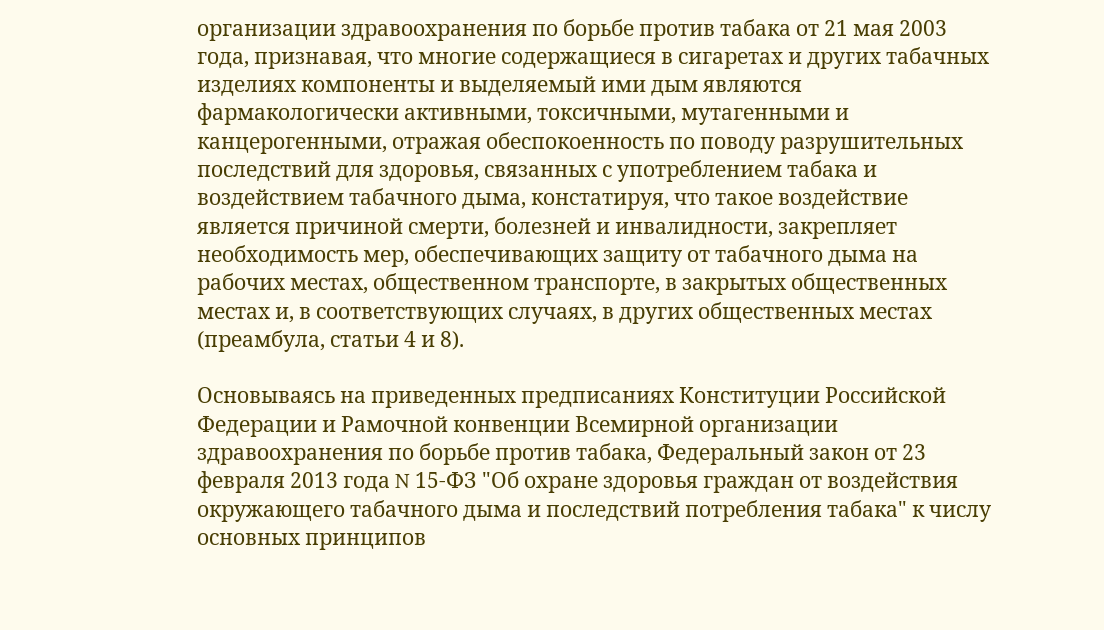организации здравоохранения по борьбе против табака от 21 мая 2003 года, признавая, что многие содержащиеся в сигаретах и других табачных изделиях компоненты и выделяемый ими дым являются фармакологически активными, токсичными, мутагенными и канцерогенными, отражая обеспокоенность по поводу разрушительных последствий для здоровья, связанных с употреблением табака и воздействием табачного дыма, констатируя, что такое воздействие является причиной смерти, болезней и инвалидности, закрепляет необходимость мер, обеспечивающих защиту от табачного дыма на рабочих местах, общественном транспорте, в закрытых общественных местах и, в соответствующих случаях, в других общественных местах (преамбула, статьи 4 и 8).

Основываясь на приведенных предписаниях Конституции Российской Федерации и Рамочной конвенции Всемирной организации здравоохранения по борьбе против табака, Федеральный закон от 23 февраля 2013 года N 15-ФЗ "Об охране здоровья граждан от воздействия окружающего табачного дыма и последствий потребления табака" к числу основных принципов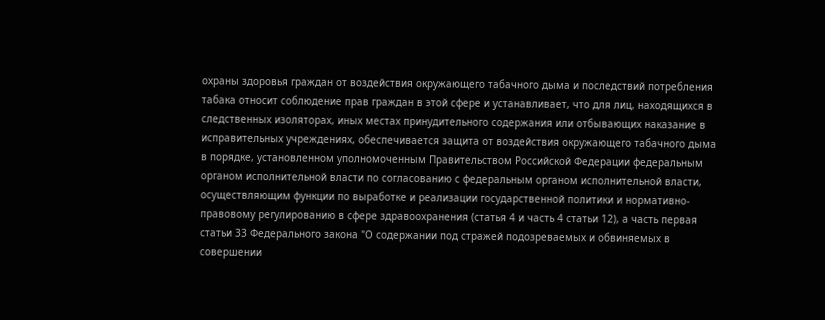охраны здоровья граждан от воздействия окружающего табачного дыма и последствий потребления табака относит соблюдение прав граждан в этой сфере и устанавливает, что для лиц, находящихся в следственных изоляторах, иных местах принудительного содержания или отбывающих наказание в исправительных учреждениях, обеспечивается защита от воздействия окружающего табачного дыма в порядке, установленном уполномоченным Правительством Российской Федерации федеральным органом исполнительной власти по согласованию с федеральным органом исполнительной власти, осуществляющим функции по выработке и реализации государственной политики и нормативно-правовому регулированию в сфере здравоохранения (статья 4 и часть 4 статьи 12), а часть первая статьи 33 Федерального закона "О содержании под стражей подозреваемых и обвиняемых в совершении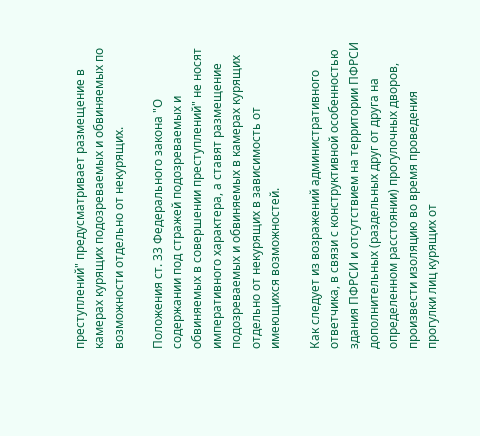преступлений" предусматривает размещение в камерах курящих подозреваемых и обвиняемых по возможности отдельно от некурящих.

Положения ст. 33 Федерального закона "О содержании под стражей подозреваемых и обвиняемых в совершении преступлений" не носят императивного характера, а ставят размещение подозреваемых и обвиняемых в камерах курящих отдельно от некурящих в зависимость от имеющихся возможностей.

Как следует из возражений административного ответчика, в связи с конструктивной особенностью здания ПФРСИ и отсутствием на территории ПФРСИ дополнительных (раздельных друг от друга на определенном расстоянии) прогулочных дворов, произвести изоляцию во время проведения прогулки лиц курящих от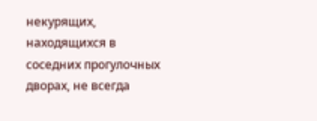некурящих, находящихся в соседних прогулочных дворах, не всегда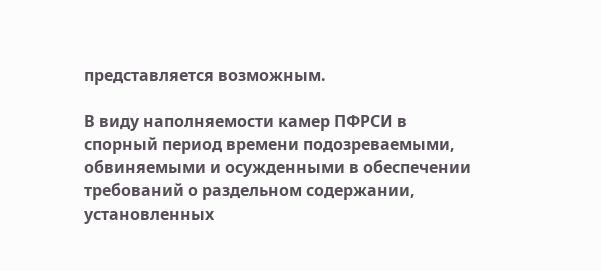представляется возможным.

В виду наполняемости камер ПФРСИ в спорный период времени подозреваемыми, обвиняемыми и осужденными в обеспечении требований о раздельном содержании, установленных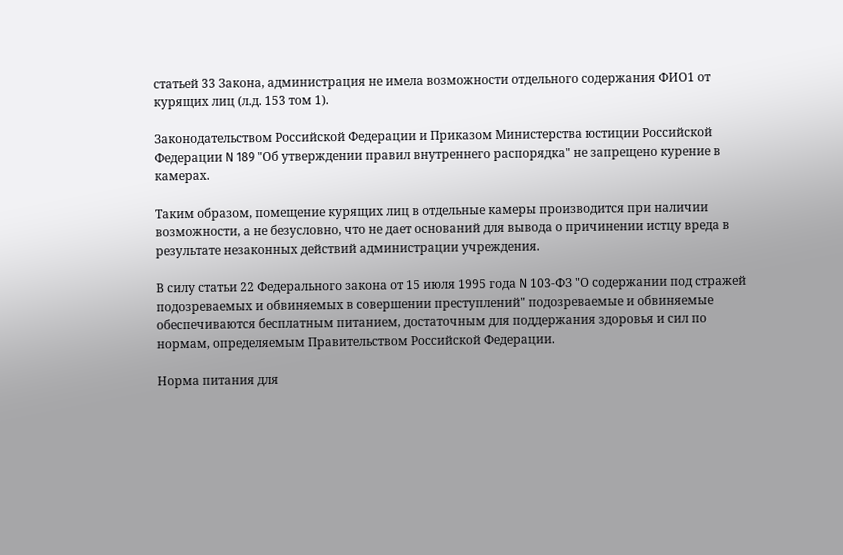статьей 33 Закона, администрация не имела возможности отдельного содержания ФИО1 от курящих лиц (л.д. 153 том 1).

Законодательством Российской Федерации и Приказом Министерства юстиции Российской Федерации N 189 "Об утверждении правил внутреннего распорядка" не запрещено курение в камерах.

Таким образом, помещение курящих лиц в отдельные камеры производится при наличии возможности, а не безусловно, что не дает оснований для вывода о причинении истцу вреда в результате незаконных действий администрации учреждения.

В силу статьи 22 Федерального закона от 15 июля 1995 года N 103-ФЗ "О содержании под стражей подозреваемых и обвиняемых в совершении преступлений" подозреваемые и обвиняемые обеспечиваются бесплатным питанием, достаточным для поддержания здоровья и сил по нормам, определяемым Правительством Российской Федерации.

Норма питания для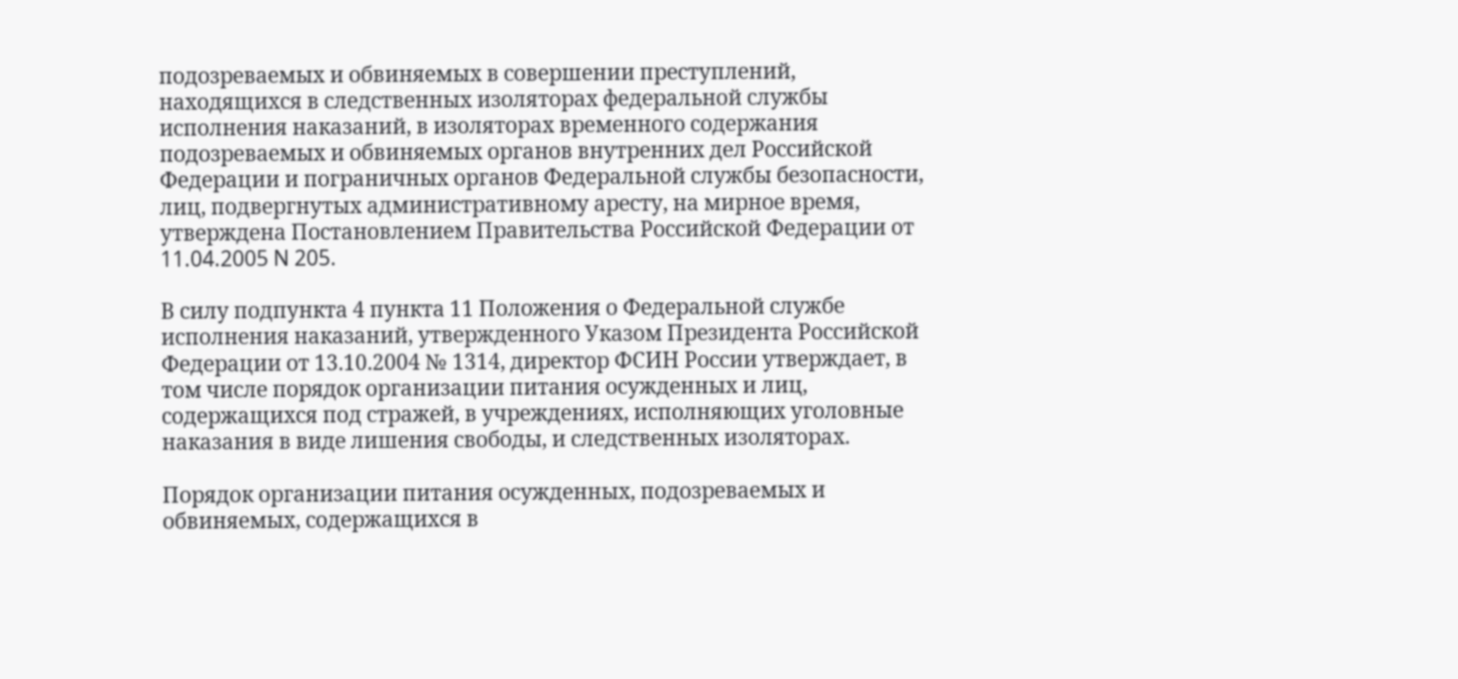подозреваемых и обвиняемых в совершении преступлений, находящихся в следственных изоляторах федеральной службы исполнения наказаний, в изоляторах временного содержания подозреваемых и обвиняемых органов внутренних дел Российской Федерации и пограничных органов Федеральной службы безопасности, лиц, подвергнутых административному аресту, на мирное время, утверждена Постановлением Правительства Российской Федерации от 11.04.2005 N 205.

В силу подпункта 4 пункта 11 Положения о Федеральной службе исполнения наказаний, утвержденного Указом Президента Российской Федерации от 13.10.2004 № 1314, директор ФСИН России утверждает, в том числе порядок организации питания осужденных и лиц, содержащихся под стражей, в учреждениях, исполняющих уголовные наказания в виде лишения свободы, и следственных изоляторах.

Порядок организации питания осужденных, подозреваемых и обвиняемых, содержащихся в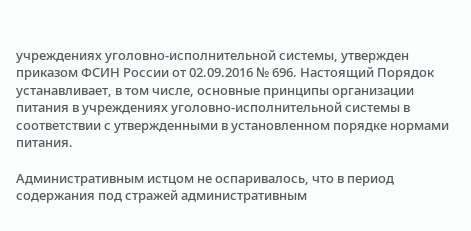учреждениях уголовно-исполнительной системы, утвержден приказом ФСИН России от 02.09.2016 № 696. Настоящий Порядок устанавливает, в том числе, основные принципы организации питания в учреждениях уголовно-исполнительной системы в соответствии с утвержденными в установленном порядке нормами питания.

Административным истцом не оспаривалось, что в период содержания под стражей административным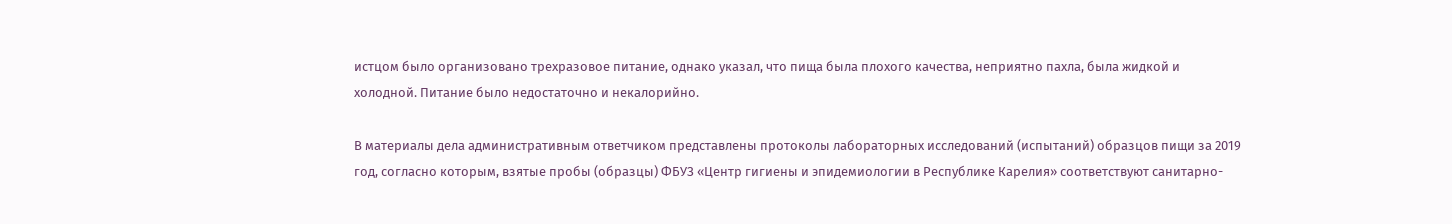истцом было организовано трехразовое питание, однако указал, что пища была плохого качества, неприятно пахла, была жидкой и холодной. Питание было недостаточно и некалорийно.

В материалы дела административным ответчиком представлены протоколы лабораторных исследований (испытаний) образцов пищи за 2019 год, согласно которым, взятые пробы (образцы) ФБУЗ «Центр гигиены и эпидемиологии в Республике Карелия» соответствуют санитарно-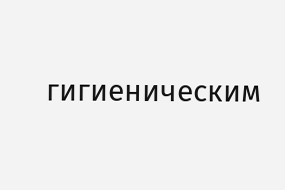гигиеническим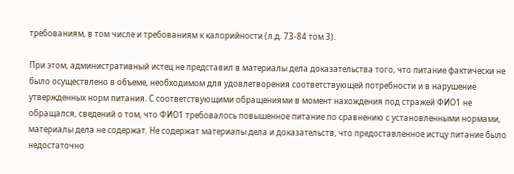требованиям, в том числе и требованиям к калорийности (л.д. 73-84 том 3).

При этом, административный истец не представил в материалы дела доказательства того, что питание фактически не было осуществлено в объеме, необходимом для удовлетворения соответствующей потребности и в нарушение утвержденных норм питания. С соответствующими обращениями в момент нахождения под стражей ФИО1 не обращался, сведений о том, что ФИО1 требовалось повышенное питание по сравнению с установленными нормами, материалы дела не содержат. Не содержат материалы дела и доказательств, что предоставленное истцу питание было недостаточно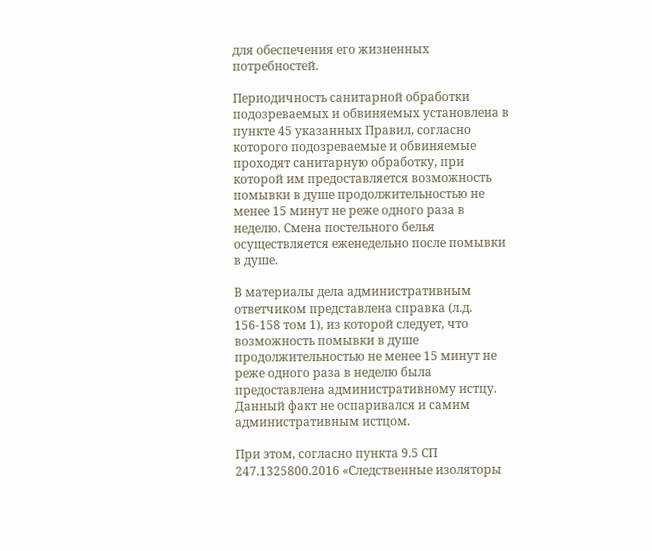для обеспечения его жизненных потребностей.

Периодичность санитарной обработки подозреваемых и обвиняемых установлена в пункте 45 указанных Правил, согласно которого подозреваемые и обвиняемые проходят санитарную обработку, при которой им предоставляется возможность помывки в душе продолжительностью не менее 15 минут не реже одного раза в неделю. Смена постельного белья осуществляется еженедельно после помывки в душе.

В материалы дела административным ответчиком представлена справка (л.д. 156-158 том 1), из которой следует, что возможность помывки в душе продолжительностью не менее 15 минут не реже одного раза в неделю была предоставлена административному истцу. Данный факт не оспаривался и самим административным истцом.

При этом, согласно пункта 9.5 СП 247.1325800.2016 «Следственные изоляторы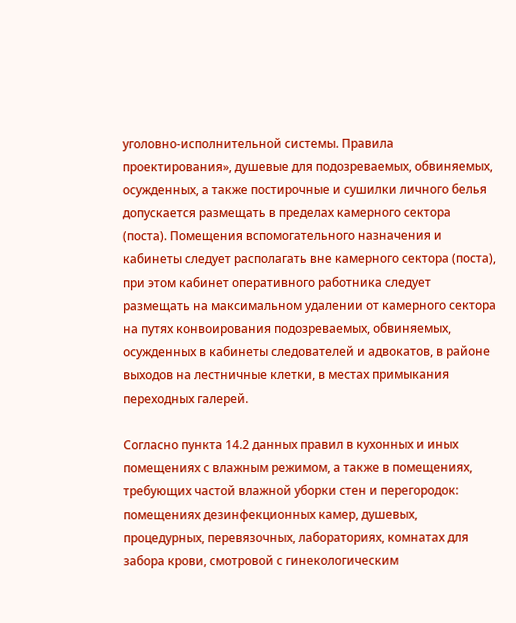уголовно-исполнительной системы. Правила проектирования», душевые для подозреваемых, обвиняемых, осужденных, а также постирочные и сушилки личного белья допускается размещать в пределах камерного сектора (поста). Помещения вспомогательного назначения и кабинеты следует располагать вне камерного сектора (поста), при этом кабинет оперативного работника следует размещать на максимальном удалении от камерного сектора на путях конвоирования подозреваемых, обвиняемых, осужденных в кабинеты следователей и адвокатов, в районе выходов на лестничные клетки, в местах примыкания переходных галерей.

Согласно пункта 14.2 данных правил в кухонных и иных помещениях с влажным режимом, а также в помещениях, требующих частой влажной уборки стен и перегородок: помещениях дезинфекционных камер, душевых, процедурных, перевязочных, лабораториях, комнатах для забора крови, смотровой с гинекологическим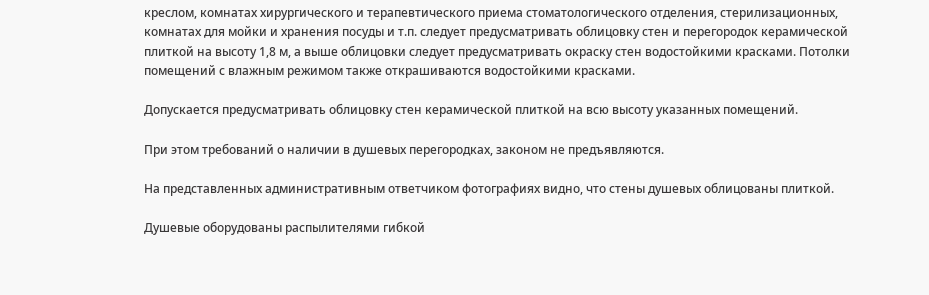креслом, комнатах хирургического и терапевтического приема стоматологического отделения, стерилизационных, комнатах для мойки и хранения посуды и т.п. следует предусматривать облицовку стен и перегородок керамической плиткой на высоту 1,8 м, а выше облицовки следует предусматривать окраску стен водостойкими красками. Потолки помещений с влажным режимом также открашиваются водостойкими красками.

Допускается предусматривать облицовку стен керамической плиткой на всю высоту указанных помещений.

При этом требований о наличии в душевых перегородках, законом не предъявляются.

На представленных административным ответчиком фотографиях видно, что стены душевых облицованы плиткой.

Душевые оборудованы распылителями гибкой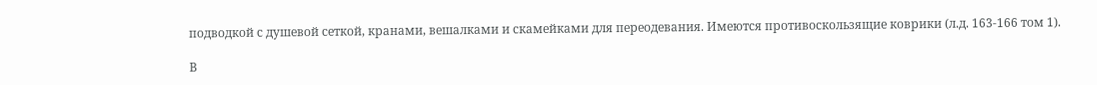подводкой с душевой сеткой, кранами, вешалками и скамейками для переодевания. Имеются противоскользящие коврики (л.д. 163-166 том 1).

В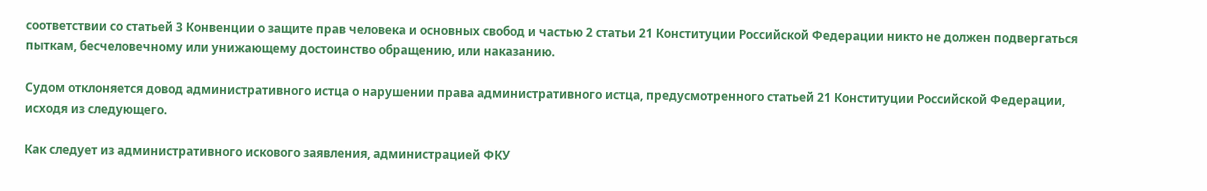соответствии со статьей 3 Конвенции о защите прав человека и основных свобод и частью 2 статьи 21 Конституции Российской Федерации никто не должен подвергаться пыткам, бесчеловечному или унижающему достоинство обращению, или наказанию.

Судом отклоняется довод административного истца о нарушении права административного истца, предусмотренного статьей 21 Конституции Российской Федерации, исходя из следующего.

Как следует из административного искового заявления, администрацией ФКУ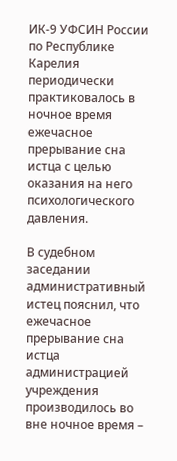ИК-9 УФСИН России по Республике Карелия периодически практиковалось в ночное время ежечасное прерывание сна истца с целью оказания на него психологического давления.

В судебном заседании административный истец пояснил, что ежечасное прерывание сна истца администрацией учреждения производилось во вне ночное время –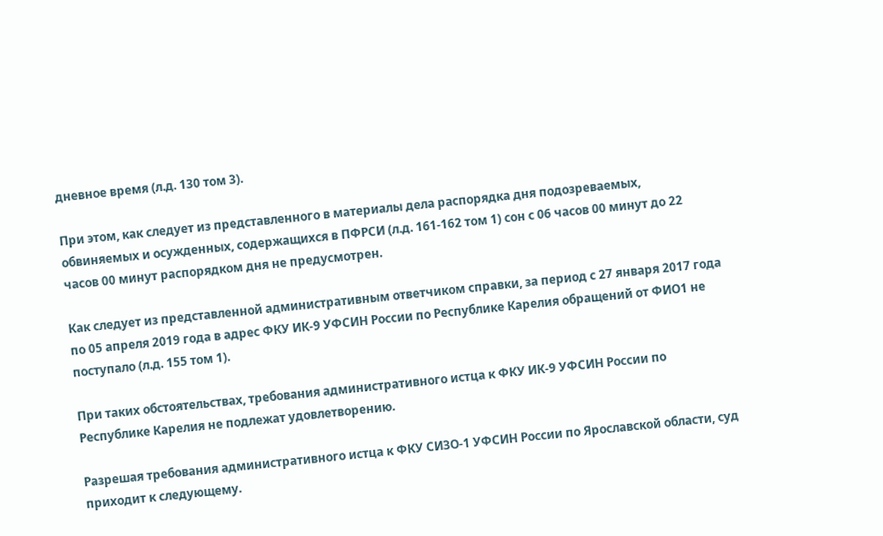дневное время (л.д. 130 том 3).

При этом, как следует из представленного в материалы дела распорядка дня подозреваемых, обвиняемых и осужденных, содержащихся в ПФРСИ (л.д. 161-162 том 1) сон с 06 часов 00 минут до 22 часов 00 минут распорядком дня не предусмотрен.

Как следует из представленной административным ответчиком справки, за период с 27 января 2017 года по 05 апреля 2019 года в адрес ФКУ ИК-9 УФСИН России по Республике Карелия обращений от ФИО1 не поступало (л.д. 155 том 1).

При таких обстоятельствах, требования административного истца к ФКУ ИК-9 УФСИН России по Республике Карелия не подлежат удовлетворению.

Разрешая требования административного истца к ФКУ СИЗО-1 УФСИН России по Ярославской области, суд приходит к следующему.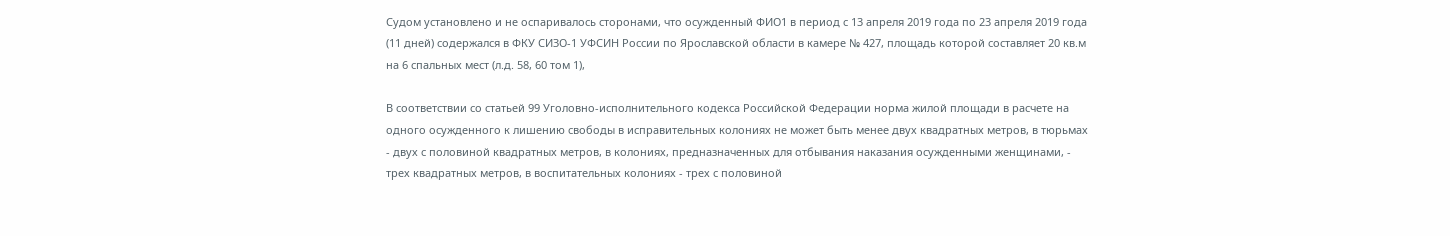Судом установлено и не оспаривалось сторонами, что осужденный ФИО1 в период с 13 апреля 2019 года по 23 апреля 2019 года (11 дней) содержался в ФКУ СИЗО-1 УФСИН России по Ярославской области в камере № 427, площадь которой составляет 20 кв.м на 6 спальных мест (л.д. 58, 60 том 1),

В соответствии со статьей 99 Уголовно-исполнительного кодекса Российской Федерации норма жилой площади в расчете на одного осужденного к лишению свободы в исправительных колониях не может быть менее двух квадратных метров, в тюрьмах - двух с половиной квадратных метров, в колониях, предназначенных для отбывания наказания осужденными женщинами, - трех квадратных метров, в воспитательных колониях - трех с половиной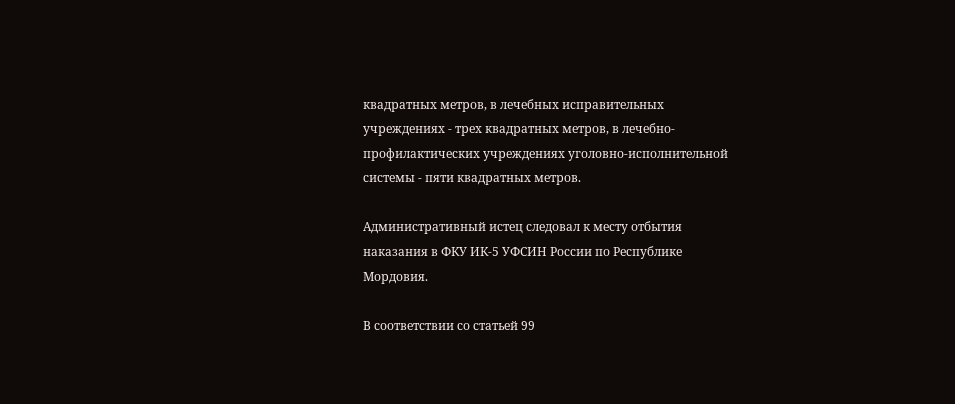квадратных метров, в лечебных исправительных учреждениях - трех квадратных метров, в лечебно-профилактических учреждениях уголовно-исполнительной системы - пяти квадратных метров.

Административный истец следовал к месту отбытия наказания в ФКУ ИК-5 УФСИН России по Республике Мордовия.

В соответствии со статьей 99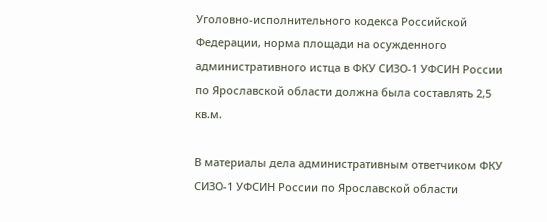Уголовно-исполнительного кодекса Российской Федерации, норма площади на осужденного административного истца в ФКУ СИЗО-1 УФСИН России по Ярославской области должна была составлять 2,5 кв.м.

В материалы дела административным ответчиком ФКУ СИЗО-1 УФСИН России по Ярославской области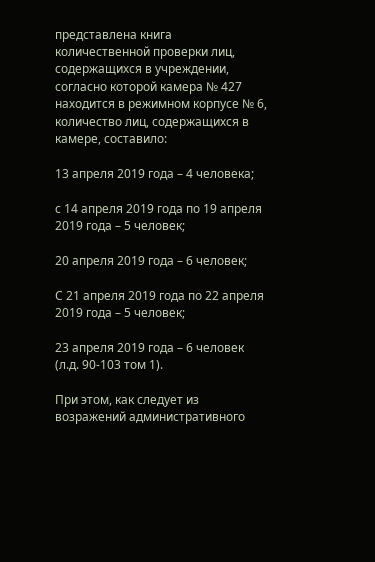представлена книга количественной проверки лиц, содержащихся в учреждении, согласно которой камера № 427 находится в режимном корпусе № 6, количество лиц, содержащихся в камере, составило:

13 апреля 2019 года – 4 человека;

с 14 апреля 2019 года по 19 апреля 2019 года – 5 человек;

20 апреля 2019 года – 6 человек;

С 21 апреля 2019 года по 22 апреля 2019 года – 5 человек;

23 апреля 2019 года – 6 человек (л.д. 90-103 том 1).

При этом, как следует из возражений административного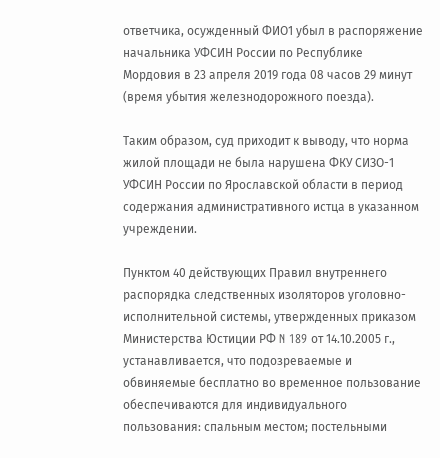ответчика, осужденный ФИО1 убыл в распоряжение начальника УФСИН России по Республике Мордовия в 23 апреля 2019 года 08 часов 29 минут (время убытия железнодорожного поезда).

Таким образом, суд приходит к выводу, что норма жилой площади не была нарушена ФКУ СИЗО-1 УФСИН России по Ярославской области в период содержания административного истца в указанном учреждении.

Пунктом 40 действующих Правил внутреннего распорядка следственных изоляторов уголовно-исполнительной системы, утвержденных приказом Министерства Юстиции РФ N 189 от 14.10.2005 г., устанавливается, что подозреваемые и обвиняемые бесплатно во временное пользование обеспечиваются для индивидуального пользования: спальным местом; постельными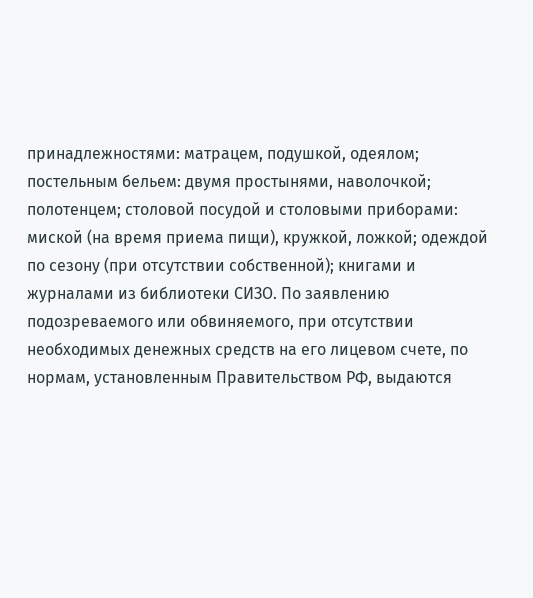принадлежностями: матрацем, подушкой, одеялом; постельным бельем: двумя простынями, наволочкой; полотенцем; столовой посудой и столовыми приборами: миской (на время приема пищи), кружкой, ложкой; одеждой по сезону (при отсутствии собственной); книгами и журналами из библиотеки СИЗО. По заявлению подозреваемого или обвиняемого, при отсутствии необходимых денежных средств на его лицевом счете, по нормам, установленным Правительством РФ, выдаются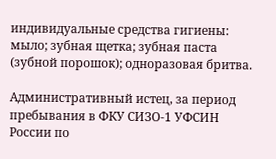индивидуальные средства гигиены: мыло; зубная щетка; зубная паста (зубной порошок); одноразовая бритва.

Административный истец, за период пребывания в ФКУ СИЗО-1 УФСИН России по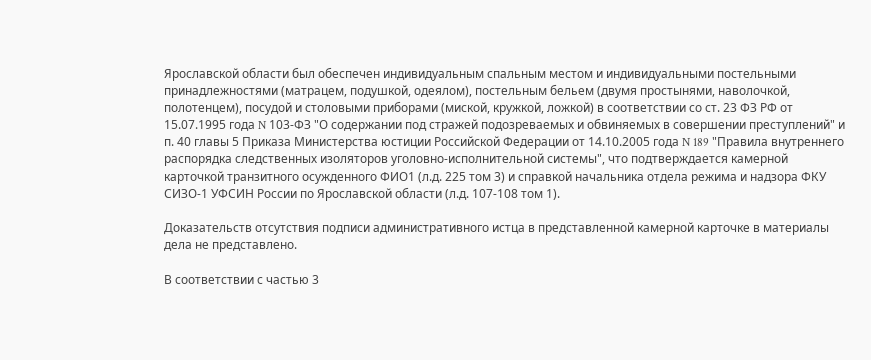Ярославской области был обеспечен индивидуальным спальным местом и индивидуальными постельными принадлежностями (матрацем, подушкой, одеялом), постельным бельем (двумя простынями, наволочкой, полотенцем), посудой и столовыми приборами (миской, кружкой, ложкой) в соответствии со ст. 23 ФЗ РФ от 15.07.1995 года N 103-ФЗ "О содержании под стражей подозреваемых и обвиняемых в совершении преступлений" и п. 40 главы 5 Приказа Министерства юстиции Российской Федерации от 14.10.2005 года N 189 "Правила внутреннего распорядка следственных изоляторов уголовно-исполнительной системы", что подтверждается камерной карточкой транзитного осужденного ФИО1 (л.д. 225 том 3) и справкой начальника отдела режима и надзора ФКУ СИЗО-1 УФСИН России по Ярославской области (л.д. 107-108 том 1).

Доказательств отсутствия подписи административного истца в представленной камерной карточке в материалы дела не представлено.

В соответствии с частью 3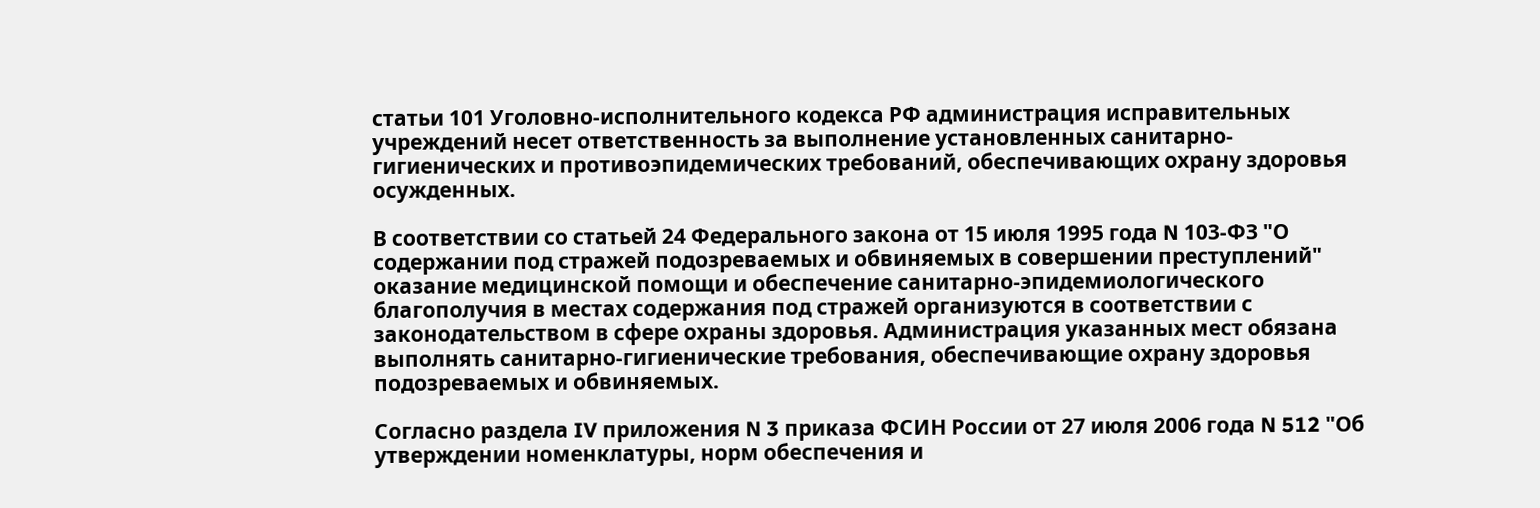статьи 101 Уголовно-исполнительного кодекса РФ администрация исправительных учреждений несет ответственность за выполнение установленных санитарно-гигиенических и противоэпидемических требований, обеспечивающих охрану здоровья осужденных.

В соответствии со статьей 24 Федерального закона от 15 июля 1995 года N 103-ФЗ "О содержании под стражей подозреваемых и обвиняемых в совершении преступлений" оказание медицинской помощи и обеспечение санитарно-эпидемиологического благополучия в местах содержания под стражей организуются в соответствии с законодательством в сфере охраны здоровья. Администрация указанных мест обязана выполнять санитарно-гигиенические требования, обеспечивающие охрану здоровья подозреваемых и обвиняемых.

Согласно раздела IV приложения N 3 приказа ФСИН России от 27 июля 2006 года N 512 "Об утверждении номенклатуры, норм обеспечения и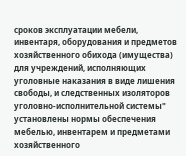сроков эксплуатации мебели, инвентаря, оборудования и предметов хозяйственного обихода (имущества) для учреждений, исполняющих уголовные наказания в виде лишения свободы, и следственных изоляторов уголовно-исполнительной системы" установлены нормы обеспечения мебелью, инвентарем и предметами хозяйственного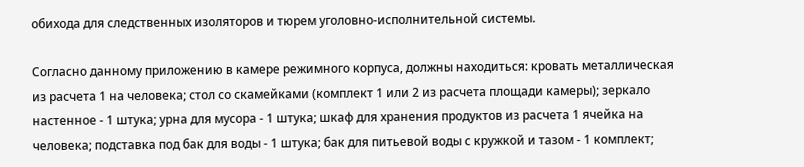обихода для следственных изоляторов и тюрем уголовно-исполнительной системы.

Согласно данному приложению в камере режимного корпуса, должны находиться: кровать металлическая из расчета 1 на человека; стол со скамейками (комплект 1 или 2 из расчета площади камеры); зеркало настенное - 1 штука; урна для мусора - 1 штука; шкаф для хранения продуктов из расчета 1 ячейка на человека; подставка под бак для воды - 1 штука; бак для питьевой воды с кружкой и тазом - 1 комплект;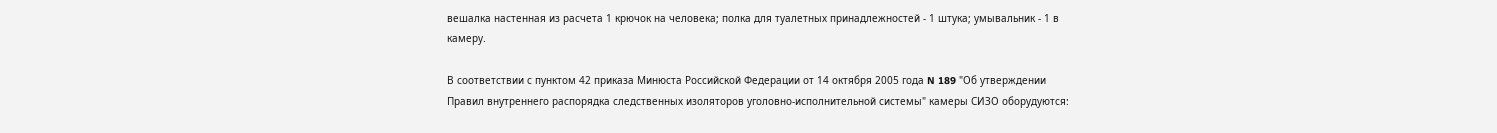вешалка настенная из расчета 1 крючок на человека; полка для туалетных принадлежностей - 1 штука; умывальник - 1 в камеру.

В соответствии с пунктом 42 приказа Минюста Российской Федерации от 14 октября 2005 года N 189 "Об утверждении Правил внутреннего распорядка следственных изоляторов уголовно-исполнительной системы" камеры СИЗО оборудуются: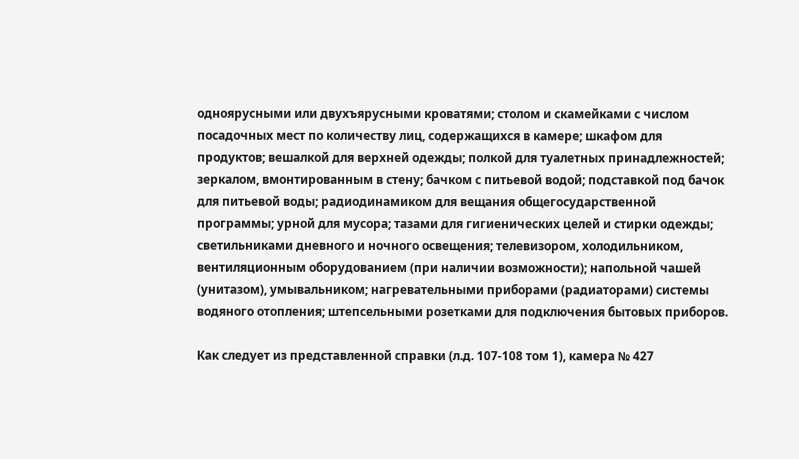одноярусными или двухъярусными кроватями; столом и скамейками с числом посадочных мест по количеству лиц, содержащихся в камере; шкафом для продуктов; вешалкой для верхней одежды; полкой для туалетных принадлежностей; зеркалом, вмонтированным в стену; бачком с питьевой водой; подставкой под бачок для питьевой воды; радиодинамиком для вещания общегосударственной программы; урной для мусора; тазами для гигиенических целей и стирки одежды; светильниками дневного и ночного освещения; телевизором, холодильником, вентиляционным оборудованием (при наличии возможности); напольной чашей (унитазом), умывальником; нагревательными приборами (радиаторами) системы водяного отопления; штепсельными розетками для подключения бытовых приборов.

Как следует из представленной справки (л.д. 107-108 том 1), камера № 427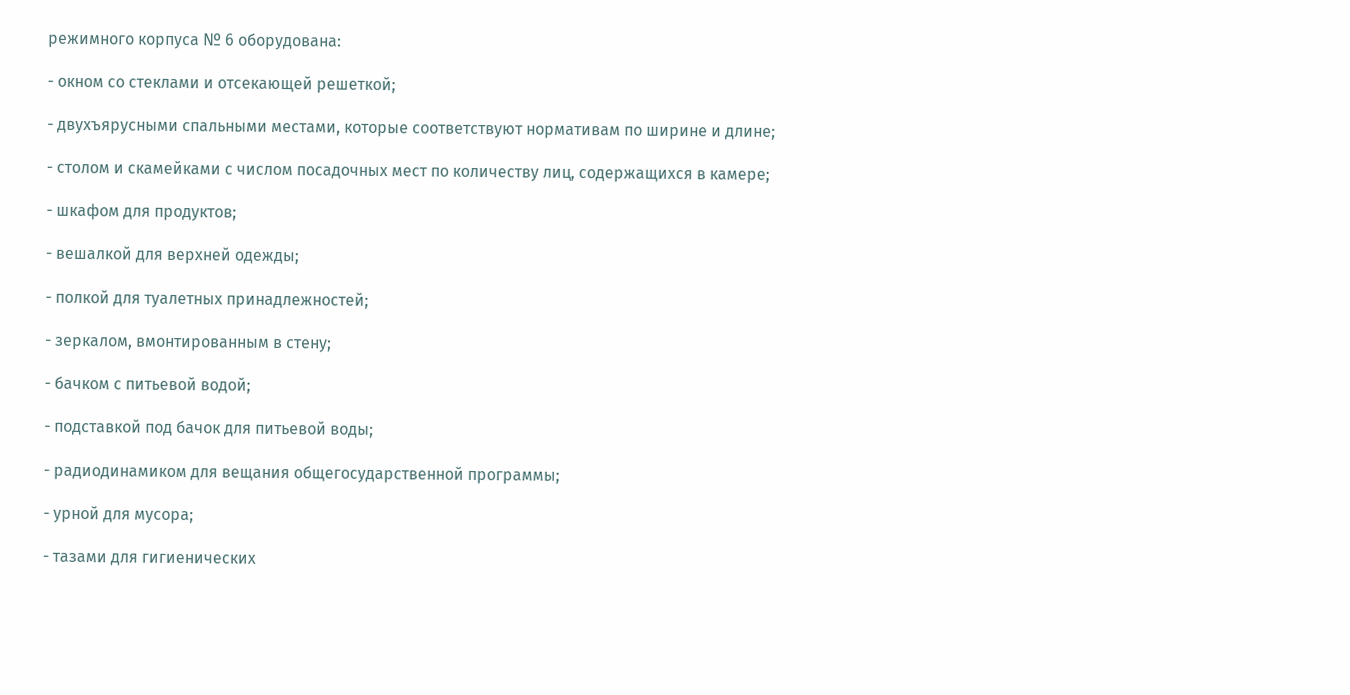режимного корпуса № 6 оборудована:

- окном со стеклами и отсекающей решеткой;

- двухъярусными спальными местами, которые соответствуют нормативам по ширине и длине;

- столом и скамейками с числом посадочных мест по количеству лиц, содержащихся в камере;

- шкафом для продуктов;

- вешалкой для верхней одежды;

- полкой для туалетных принадлежностей;

- зеркалом, вмонтированным в стену;

- бачком с питьевой водой;

- подставкой под бачок для питьевой воды;

- радиодинамиком для вещания общегосударственной программы;

- урной для мусора;

- тазами для гигиенических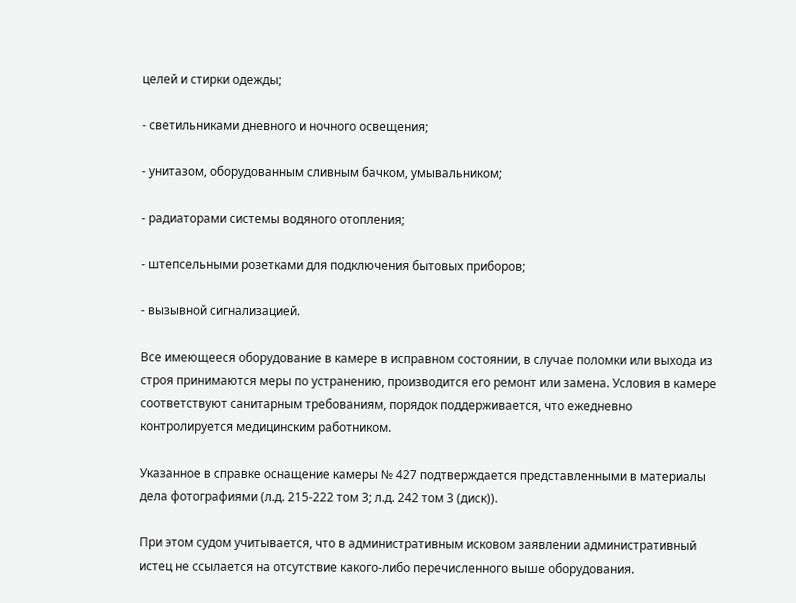целей и стирки одежды;

- светильниками дневного и ночного освещения;

- унитазом, оборудованным сливным бачком, умывальником;

- радиаторами системы водяного отопления;

- штепсельными розетками для подключения бытовых приборов;

- вызывной сигнализацией.

Все имеющееся оборудование в камере в исправном состоянии, в случае поломки или выхода из строя принимаются меры по устранению, производится его ремонт или замена. Условия в камере соответствуют санитарным требованиям, порядок поддерживается, что ежедневно контролируется медицинским работником.

Указанное в справке оснащение камеры № 427 подтверждается представленными в материалы дела фотографиями (л.д. 215-222 том 3; л.д. 242 том 3 (диск)).

При этом судом учитывается, что в административным исковом заявлении административный истец не ссылается на отсутствие какого-либо перечисленного выше оборудования.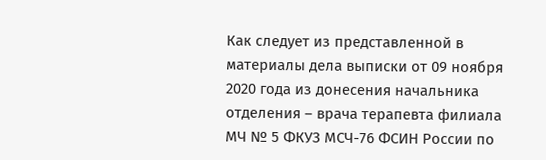Как следует из представленной в материалы дела выписки от 09 ноября 2020 года из донесения начальника отделения – врача терапевта филиала МЧ № 5 ФКУЗ МСЧ-76 ФСИН России по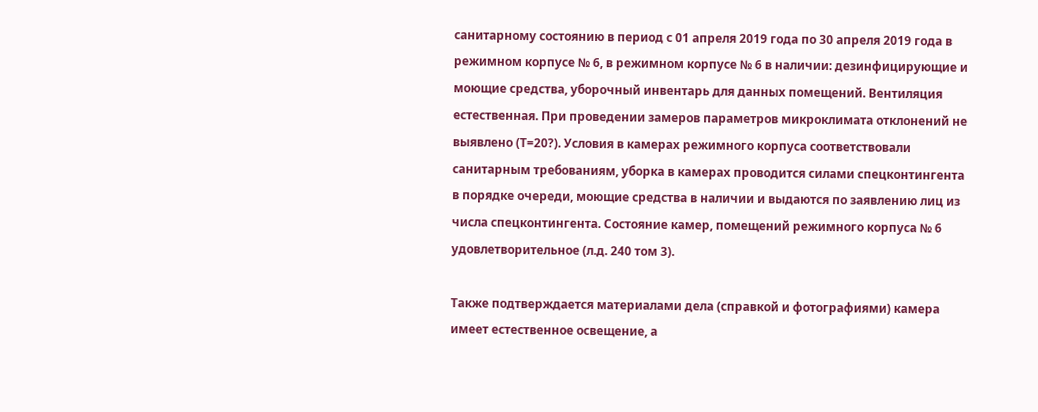санитарному состоянию в период с 01 апреля 2019 года по 30 апреля 2019 года в режимном корпусе № 6, в режимном корпусе № 6 в наличии: дезинфицирующие и моющие средства, уборочный инвентарь для данных помещений. Вентиляция естественная. При проведении замеров параметров микроклимата отклонений не выявлено (Т=20?). Условия в камерах режимного корпуса соответствовали санитарным требованиям, уборка в камерах проводится силами спецконтингента в порядке очереди, моющие средства в наличии и выдаются по заявлению лиц из числа спецконтингента. Состояние камер, помещений режимного корпуса № 6 удовлетворительное (л.д. 240 том 3).

Также подтверждается материалами дела (справкой и фотографиями) камера имеет естественное освещение, а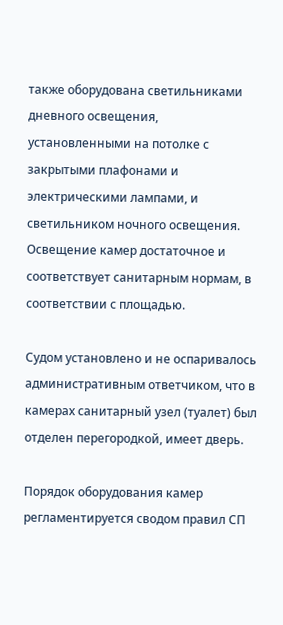также оборудована светильниками дневного освещения, установленными на потолке с закрытыми плафонами и электрическими лампами, и светильником ночного освещения. Освещение камер достаточное и соответствует санитарным нормам, в соответствии с площадью.

Судом установлено и не оспаривалось административным ответчиком, что в камерах санитарный узел (туалет) был отделен перегородкой, имеет дверь.

Порядок оборудования камер регламентируется сводом правил СП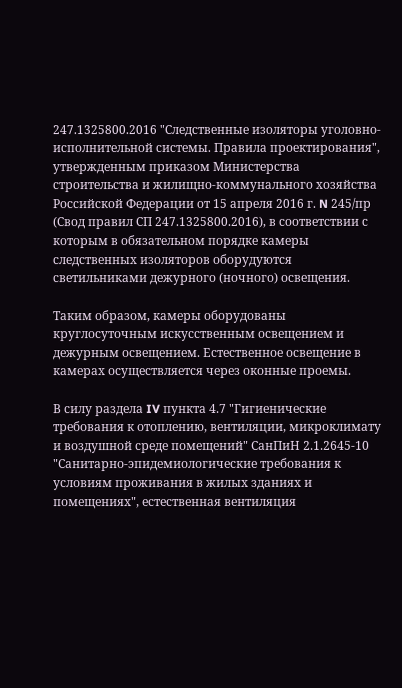247.1325800.2016 "Следственные изоляторы уголовно-исполнительной системы. Правила проектирования", утвержденным приказом Министерства строительства и жилищно-коммунального хозяйства Российской Федерации от 15 апреля 2016 г. N 245/пр (Свод правил СП 247.1325800.2016), в соответствии с которым в обязательном порядке камеры следственных изоляторов оборудуются светильниками дежурного (ночного) освещения.

Таким образом, камеры оборудованы круглосуточным искусственным освещением и дежурным освещением. Естественное освещение в камерах осуществляется через оконные проемы.

В силу раздела IV пункта 4.7 "Гигиенические требования к отоплению, вентиляции, микроклимату и воздушной среде помещений" СанПиН 2.1.2645-10 "Санитарно-эпидемиологические требования к условиям проживания в жилых зданиях и помещениях", естественная вентиляция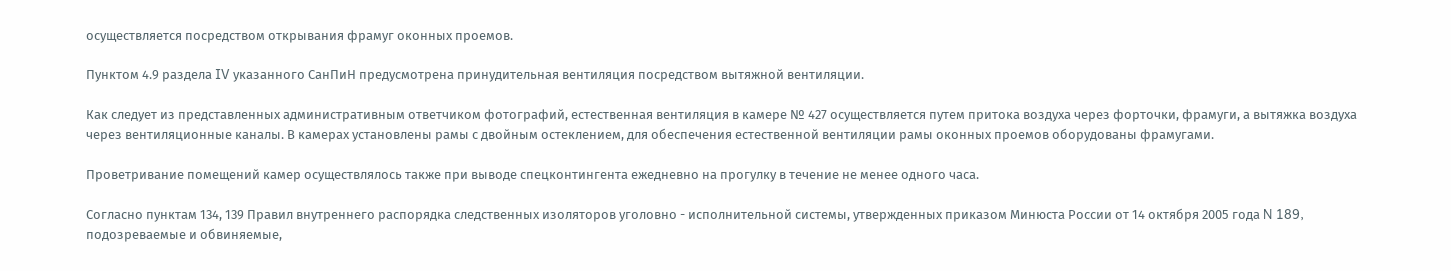осуществляется посредством открывания фрамуг оконных проемов.

Пунктом 4.9 раздела IV указанного СанПиН предусмотрена принудительная вентиляция посредством вытяжной вентиляции.

Как следует из представленных административным ответчиком фотографий, естественная вентиляция в камере № 427 осуществляется путем притока воздуха через форточки, фрамуги, а вытяжка воздуха через вентиляционные каналы. В камерах установлены рамы с двойным остеклением, для обеспечения естественной вентиляции рамы оконных проемов оборудованы фрамугами.

Проветривание помещений камер осуществлялось также при выводе спецконтингента ежедневно на прогулку в течение не менее одного часа.

Согласно пунктам 134, 139 Правил внутреннего распорядка следственных изоляторов уголовно - исполнительной системы, утвержденных приказом Минюста России от 14 октября 2005 года N 189, подозреваемые и обвиняемые,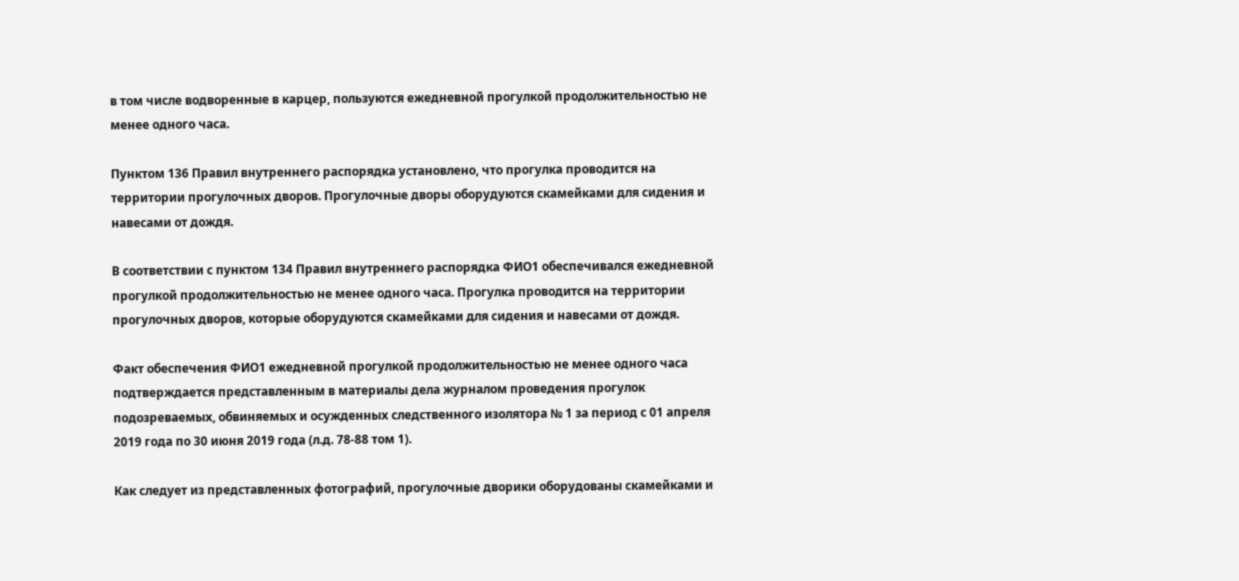в том числе водворенные в карцер, пользуются ежедневной прогулкой продолжительностью не менее одного часа.

Пунктом 136 Правил внутреннего распорядка установлено, что прогулка проводится на территории прогулочных дворов. Прогулочные дворы оборудуются скамейками для сидения и навесами от дождя.

В соответствии с пунктом 134 Правил внутреннего распорядка ФИО1 обеспечивался ежедневной прогулкой продолжительностью не менее одного часа. Прогулка проводится на территории прогулочных дворов, которые оборудуются скамейками для сидения и навесами от дождя.

Факт обеспечения ФИО1 ежедневной прогулкой продолжительностью не менее одного часа подтверждается представленным в материалы дела журналом проведения прогулок подозреваемых, обвиняемых и осужденных следственного изолятора № 1 за период с 01 апреля 2019 года по 30 июня 2019 года (л.д. 78-88 том 1).

Как следует из представленных фотографий, прогулочные дворики оборудованы скамейками и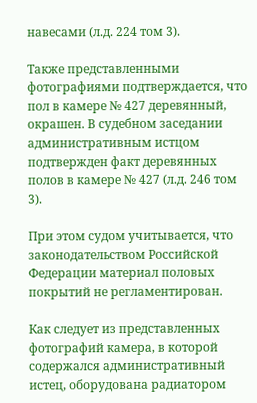навесами (л.д. 224 том 3).

Также представленными фотографиями подтверждается, что пол в камере № 427 деревянный, окрашен. В судебном заседании административным истцом подтвержден факт деревянных полов в камере № 427 (л.д. 246 том 3).

При этом судом учитывается, что законодательством Российской Федерации материал половых покрытий не регламентирован.

Как следует из представленных фотографий камера, в которой содержался административный истец, оборудована радиатором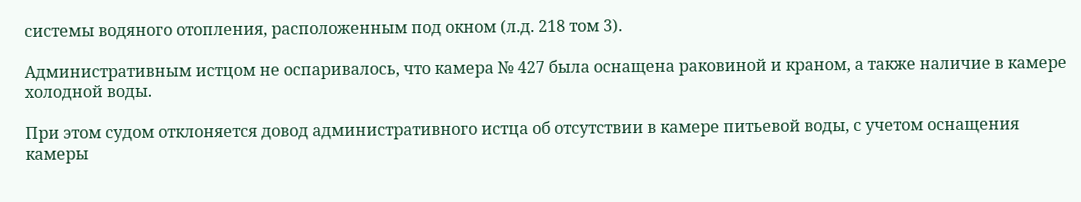системы водяного отопления, расположенным под окном (л.д. 218 том 3).

Административным истцом не оспаривалось, что камера № 427 была оснащена раковиной и краном, а также наличие в камере холодной воды.

При этом судом отклоняется довод административного истца об отсутствии в камере питьевой воды, с учетом оснащения камеры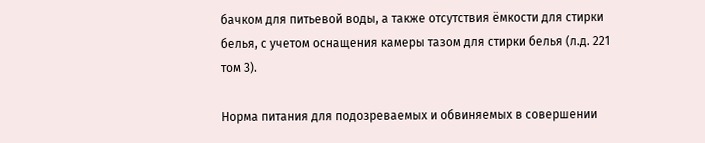бачком для питьевой воды, а также отсутствия ёмкости для стирки белья, с учетом оснащения камеры тазом для стирки белья (л.д. 221 том 3).

Норма питания для подозреваемых и обвиняемых в совершении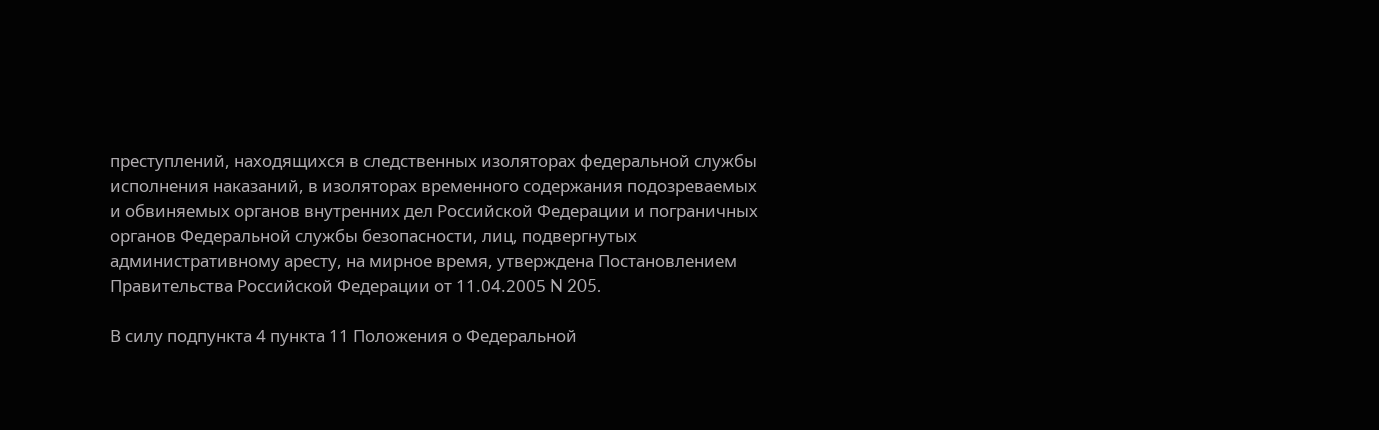преступлений, находящихся в следственных изоляторах федеральной службы исполнения наказаний, в изоляторах временного содержания подозреваемых и обвиняемых органов внутренних дел Российской Федерации и пограничных органов Федеральной службы безопасности, лиц, подвергнутых административному аресту, на мирное время, утверждена Постановлением Правительства Российской Федерации от 11.04.2005 N 205.

В силу подпункта 4 пункта 11 Положения о Федеральной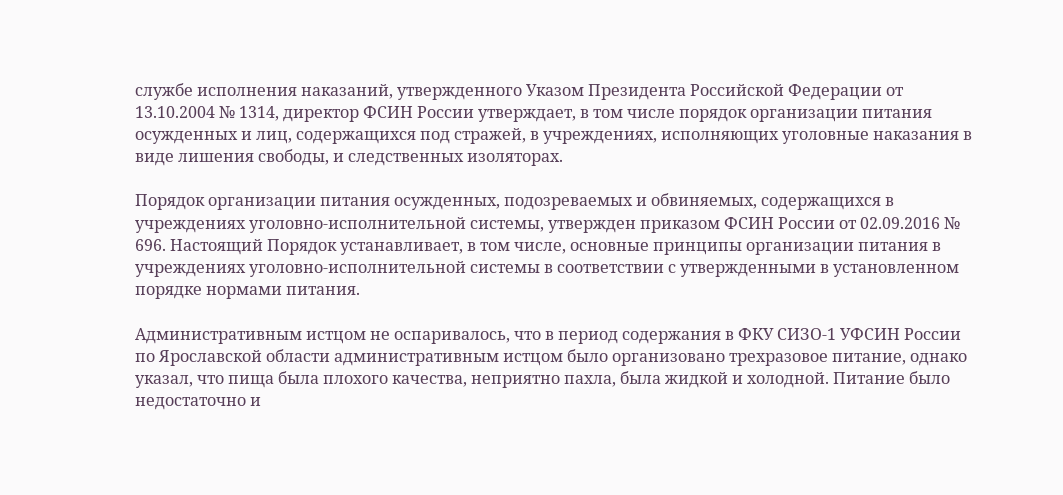службе исполнения наказаний, утвержденного Указом Президента Российской Федерации от 13.10.2004 № 1314, директор ФСИН России утверждает, в том числе порядок организации питания осужденных и лиц, содержащихся под стражей, в учреждениях, исполняющих уголовные наказания в виде лишения свободы, и следственных изоляторах.

Порядок организации питания осужденных, подозреваемых и обвиняемых, содержащихся в учреждениях уголовно-исполнительной системы, утвержден приказом ФСИН России от 02.09.2016 № 696. Настоящий Порядок устанавливает, в том числе, основные принципы организации питания в учреждениях уголовно-исполнительной системы в соответствии с утвержденными в установленном порядке нормами питания.

Административным истцом не оспаривалось, что в период содержания в ФКУ СИЗО-1 УФСИН России по Ярославской области административным истцом было организовано трехразовое питание, однако указал, что пища была плохого качества, неприятно пахла, была жидкой и холодной. Питание было недостаточно и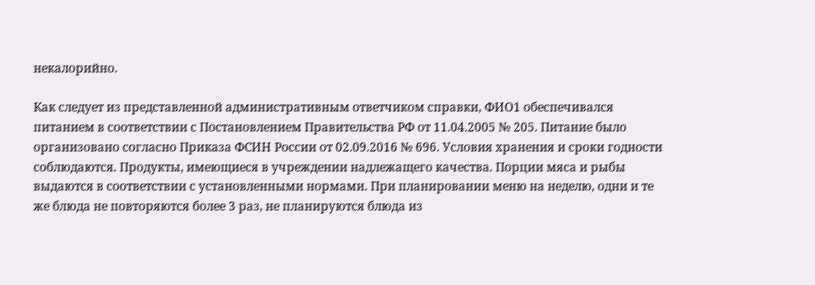некалорийно.

Как следует из представленной административным ответчиком справки, ФИО1 обеспечивался питанием в соответствии с Постановлением Правительства РФ от 11.04.2005 № 205. Питание было организовано согласно Приказа ФСИН России от 02.09.2016 № 696. Условия хранения и сроки годности соблюдаются. Продукты, имеющиеся в учреждении надлежащего качества. Порции мяса и рыбы выдаются в соответствии с установленными нормами. При планировании меню на неделю, одни и те же блюда не повторяются более 3 раз, не планируются блюда из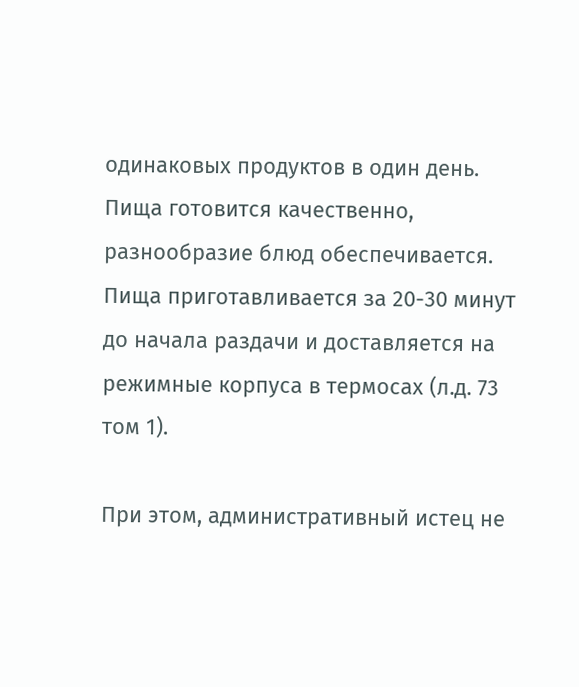одинаковых продуктов в один день. Пища готовится качественно, разнообразие блюд обеспечивается. Пища приготавливается за 20-30 минут до начала раздачи и доставляется на режимные корпуса в термосах (л.д. 73 том 1).

При этом, административный истец не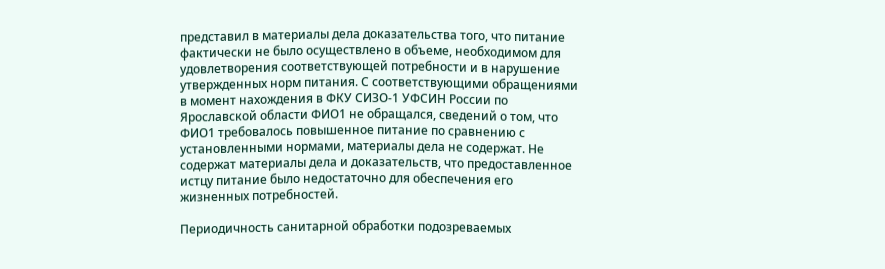представил в материалы дела доказательства того, что питание фактически не было осуществлено в объеме, необходимом для удовлетворения соответствующей потребности и в нарушение утвержденных норм питания. С соответствующими обращениями в момент нахождения в ФКУ СИЗО-1 УФСИН России по Ярославской области ФИО1 не обращался, сведений о том, что ФИО1 требовалось повышенное питание по сравнению с установленными нормами, материалы дела не содержат. Не содержат материалы дела и доказательств, что предоставленное истцу питание было недостаточно для обеспечения его жизненных потребностей.

Периодичность санитарной обработки подозреваемых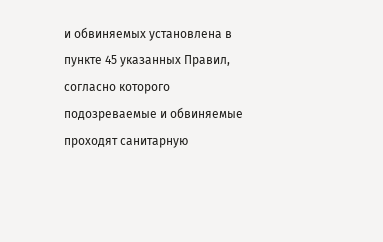и обвиняемых установлена в пункте 45 указанных Правил, согласно которого подозреваемые и обвиняемые проходят санитарную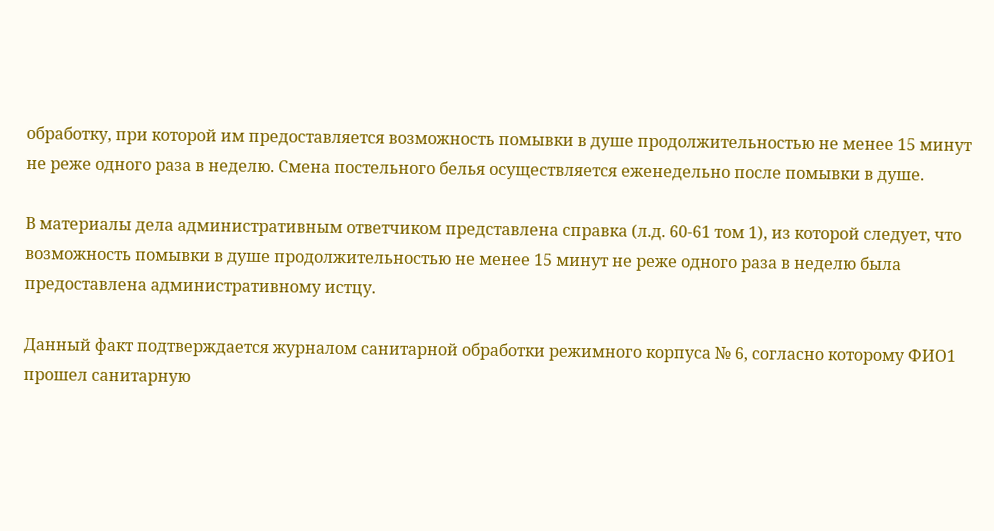обработку, при которой им предоставляется возможность помывки в душе продолжительностью не менее 15 минут не реже одного раза в неделю. Смена постельного белья осуществляется еженедельно после помывки в душе.

В материалы дела административным ответчиком представлена справка (л.д. 60-61 том 1), из которой следует, что возможность помывки в душе продолжительностью не менее 15 минут не реже одного раза в неделю была предоставлена административному истцу.

Данный факт подтверждается журналом санитарной обработки режимного корпуса № 6, согласно которому ФИО1 прошел санитарную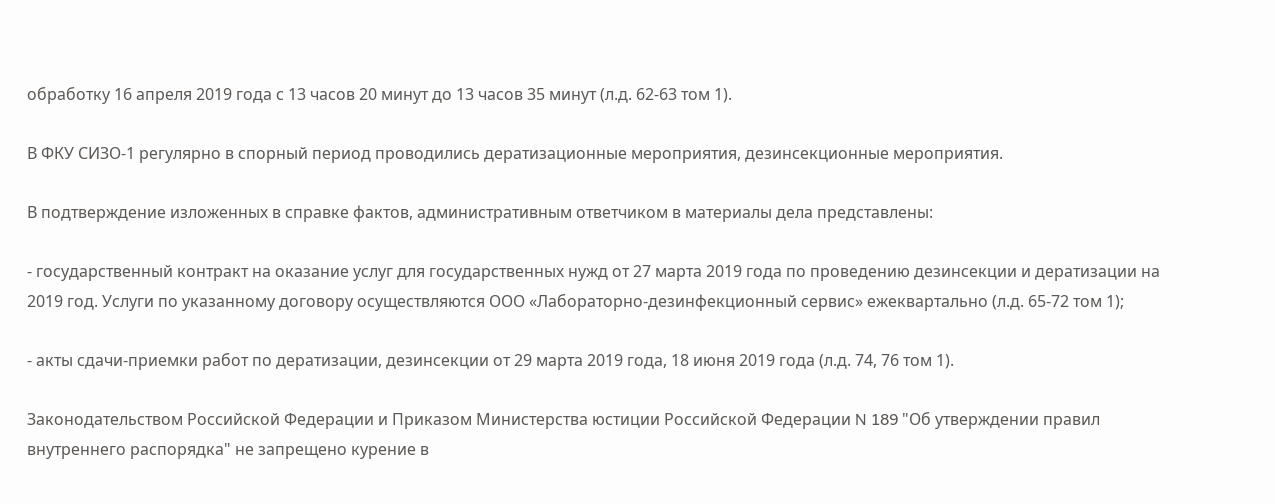обработку 16 апреля 2019 года с 13 часов 20 минут до 13 часов 35 минут (л.д. 62-63 том 1).

В ФКУ СИЗО-1 регулярно в спорный период проводились дератизационные мероприятия, дезинсекционные мероприятия.

В подтверждение изложенных в справке фактов, административным ответчиком в материалы дела представлены:

- государственный контракт на оказание услуг для государственных нужд от 27 марта 2019 года по проведению дезинсекции и дератизации на 2019 год. Услуги по указанному договору осуществляются ООО «Лабораторно-дезинфекционный сервис» ежеквартально (л.д. 65-72 том 1);

- акты сдачи-приемки работ по дератизации, дезинсекции от 29 марта 2019 года, 18 июня 2019 года (л.д. 74, 76 том 1).

Законодательством Российской Федерации и Приказом Министерства юстиции Российской Федерации N 189 "Об утверждении правил внутреннего распорядка" не запрещено курение в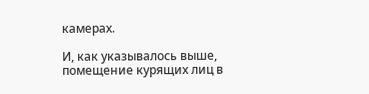камерах.

И, как указывалось выше, помещение курящих лиц в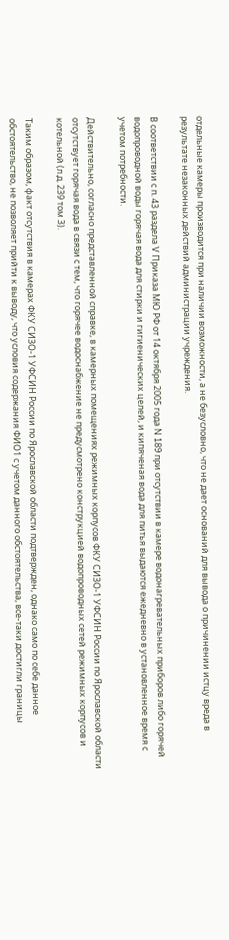отдельные камеры производится при наличии возможности, а не безусловно, что не дает оснований для вывода о причинении истцу вреда в результате незаконных действий администрации учреждения.

В соответствии с п. 43 раздела V Приказа МЮ РФ от 14 октября 2005 года N 189 при отсутствии в камере водонагревательных приборов либо горячей водопроводной воды горячая вода для стирки и гигиенических целей, и кипяченая вода для питья выдаются ежедневно в установленное время с учетом потребности.

Действительно, согласно представленной справке, в камерных помещениях режимных корпусов ФКУ СИЗО-1 УФСИН России по Ярославской области отсутствует горячая вода в связи с тем, что горячее водоснабжение не предусмотрено конструкцией водопроводных сетей режимных корпусов и котельной (л.д. 239 том 3).

Таким образом, факт отсутствия в камерах ФКУ СИЗО-1 УФСИН России по Ярославской области подтвержден, однако само по себе данное обстоятельство, не позволяет прийти к выводу, что условия содержания ФИО1 с учетом данного обстоятельства, все-таки достигли границы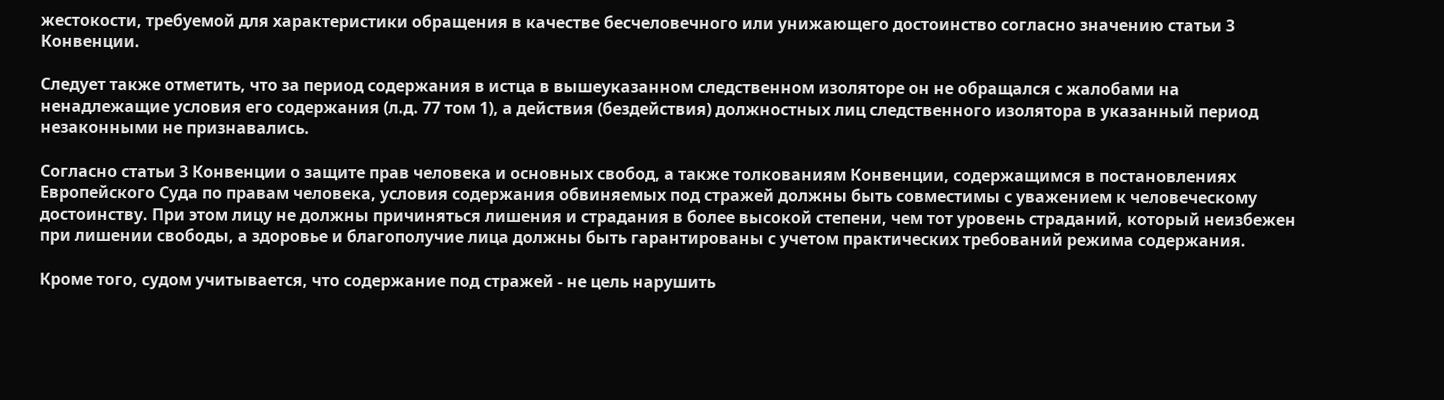жестокости, требуемой для характеристики обращения в качестве бесчеловечного или унижающего достоинство согласно значению статьи 3 Конвенции.

Следует также отметить, что за период содержания в истца в вышеуказанном следственном изоляторе он не обращался с жалобами на ненадлежащие условия его содержания (л.д. 77 том 1), а действия (бездействия) должностных лиц следственного изолятора в указанный период незаконными не признавались.

Согласно статьи 3 Конвенции о защите прав человека и основных свобод, а также толкованиям Конвенции, содержащимся в постановлениях Европейского Суда по правам человека, условия содержания обвиняемых под стражей должны быть совместимы с уважением к человеческому достоинству. При этом лицу не должны причиняться лишения и страдания в более высокой степени, чем тот уровень страданий, который неизбежен при лишении свободы, а здоровье и благополучие лица должны быть гарантированы с учетом практических требований режима содержания.

Кроме того, судом учитывается, что содержание под стражей - не цель нарушить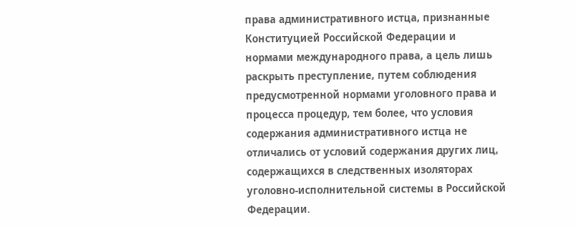права административного истца, признанные Конституцией Российской Федерации и нормами международного права, а цель лишь раскрыть преступление, путем соблюдения предусмотренной нормами уголовного права и процесса процедур, тем более, что условия содержания административного истца не отличались от условий содержания других лиц, содержащихся в следственных изоляторах уголовно-исполнительной системы в Российской Федерации.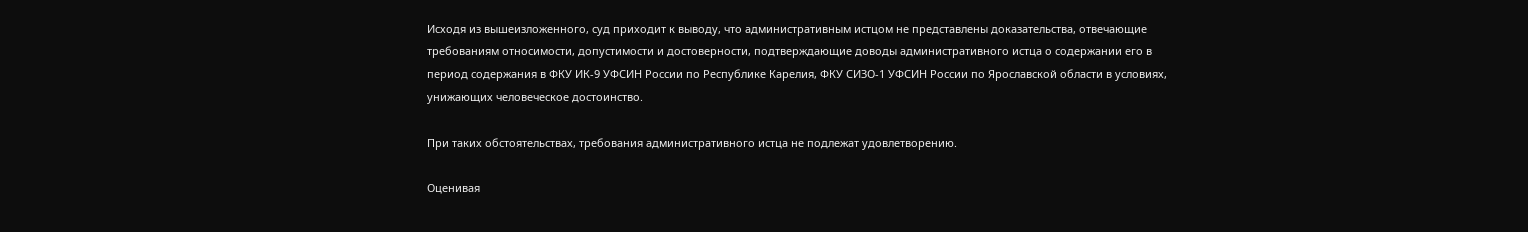Исходя из вышеизложенного, суд приходит к выводу, что административным истцом не представлены доказательства, отвечающие требованиям относимости, допустимости и достоверности, подтверждающие доводы административного истца о содержании его в период содержания в ФКУ ИК-9 УФСИН России по Республике Карелия, ФКУ СИЗО-1 УФСИН России по Ярославской области в условиях, унижающих человеческое достоинство.

При таких обстоятельствах, требования административного истца не подлежат удовлетворению.

Оценивая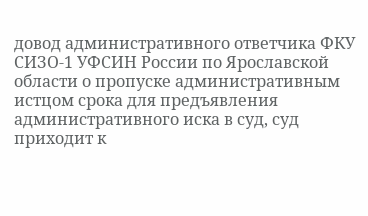довод административного ответчика ФКУ СИЗО-1 УФСИН России по Ярославской области о пропуске административным истцом срока для предъявления административного иска в суд, суд приходит к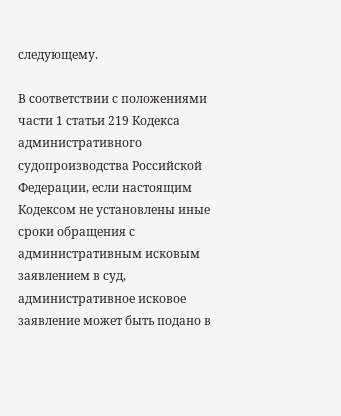следующему.

В соответствии с положениями части 1 статьи 219 Кодекса административного судопроизводства Российской Федерации, если настоящим Кодексом не установлены иные сроки обращения с административным исковым заявлением в суд, административное исковое заявление может быть подано в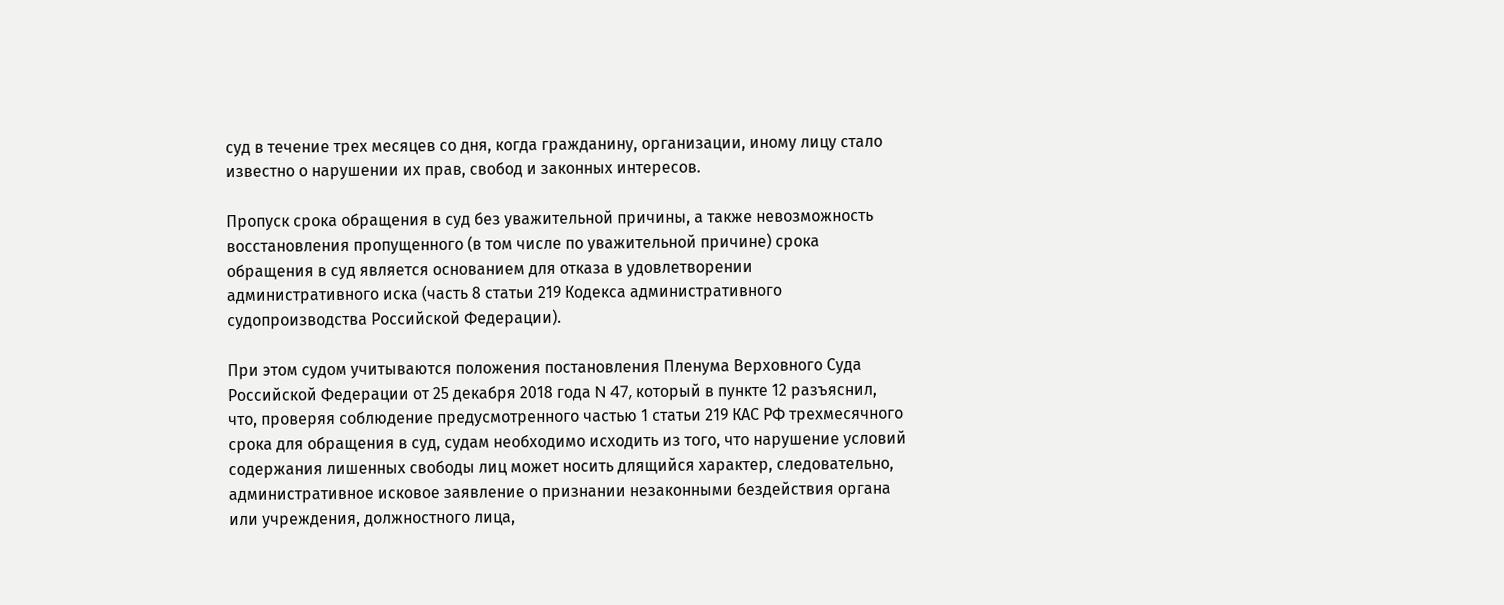суд в течение трех месяцев со дня, когда гражданину, организации, иному лицу стало известно о нарушении их прав, свобод и законных интересов.

Пропуск срока обращения в суд без уважительной причины, а также невозможность восстановления пропущенного (в том числе по уважительной причине) срока обращения в суд является основанием для отказа в удовлетворении административного иска (часть 8 статьи 219 Кодекса административного судопроизводства Российской Федерации).

При этом судом учитываются положения постановления Пленума Верховного Суда Российской Федерации от 25 декабря 2018 года N 47, который в пункте 12 разъяснил, что, проверяя соблюдение предусмотренного частью 1 статьи 219 КАС РФ трехмесячного срока для обращения в суд, судам необходимо исходить из того, что нарушение условий содержания лишенных свободы лиц может носить длящийся характер, следовательно, административное исковое заявление о признании незаконными бездействия органа или учреждения, должностного лица,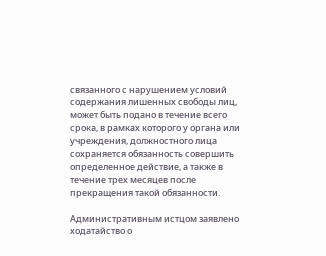связанного с нарушением условий содержания лишенных свободы лиц, может быть подано в течение всего срока, в рамках которого у органа или учреждения, должностного лица сохраняется обязанность совершить определенное действие, а также в течение трех месяцев после прекращения такой обязанности.

Административным истцом заявлено ходатайство о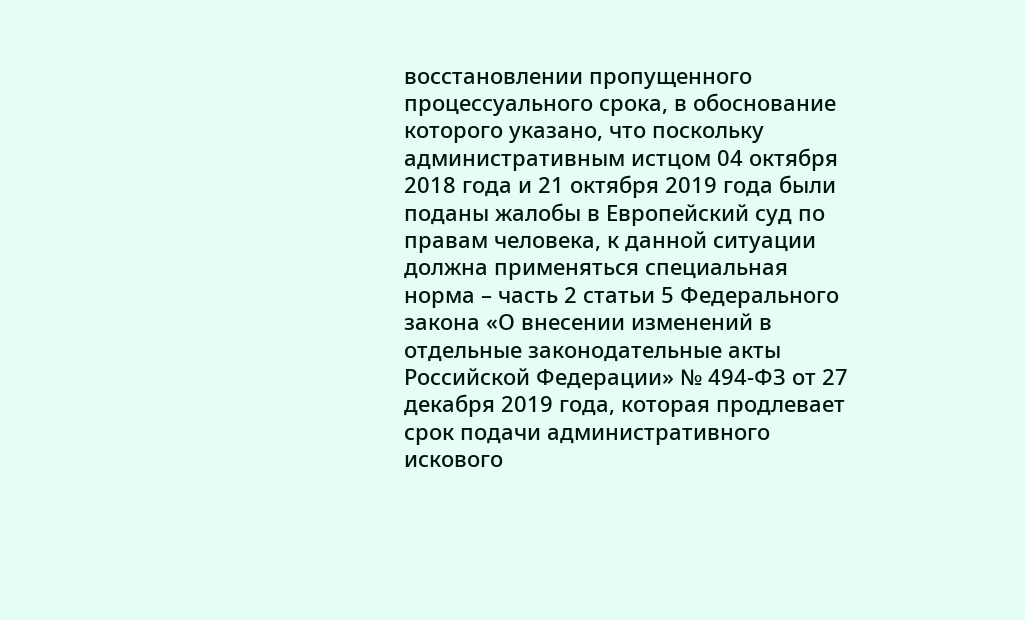восстановлении пропущенного процессуального срока, в обоснование которого указано, что поскольку административным истцом 04 октября 2018 года и 21 октября 2019 года были поданы жалобы в Европейский суд по правам человека, к данной ситуации должна применяться специальная норма – часть 2 статьи 5 Федерального закона «О внесении изменений в отдельные законодательные акты Российской Федерации» № 494-ФЗ от 27 декабря 2019 года, которая продлевает срок подачи административного искового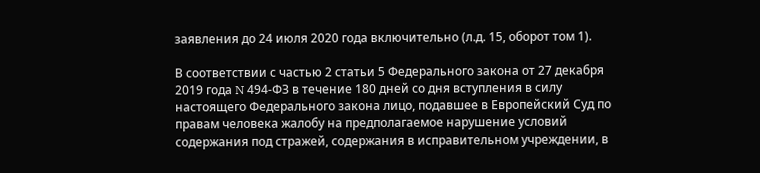заявления до 24 июля 2020 года включительно (л.д. 15, оборот том 1).

В соответствии с частью 2 статьи 5 Федерального закона от 27 декабря 2019 года N 494-ФЗ в течение 180 дней со дня вступления в силу настоящего Федерального закона лицо, подавшее в Европейский Суд по правам человека жалобу на предполагаемое нарушение условий содержания под стражей, содержания в исправительном учреждении, в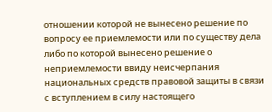отношении которой не вынесено решение по вопросу ее приемлемости или по существу дела либо по которой вынесено решение о неприемлемости ввиду неисчерпания национальных средств правовой защиты в связи с вступлением в силу настоящего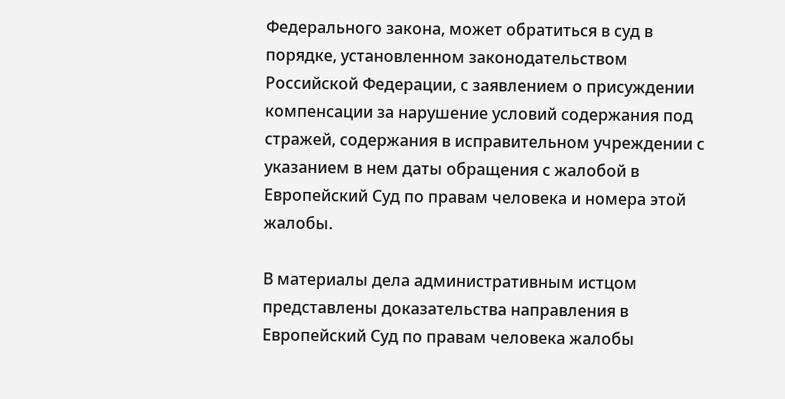Федерального закона, может обратиться в суд в порядке, установленном законодательством Российской Федерации, с заявлением о присуждении компенсации за нарушение условий содержания под стражей, содержания в исправительном учреждении с указанием в нем даты обращения с жалобой в Европейский Суд по правам человека и номера этой жалобы.

В материалы дела административным истцом представлены доказательства направления в Европейский Суд по правам человека жалобы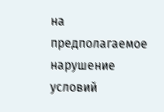на предполагаемое нарушение условий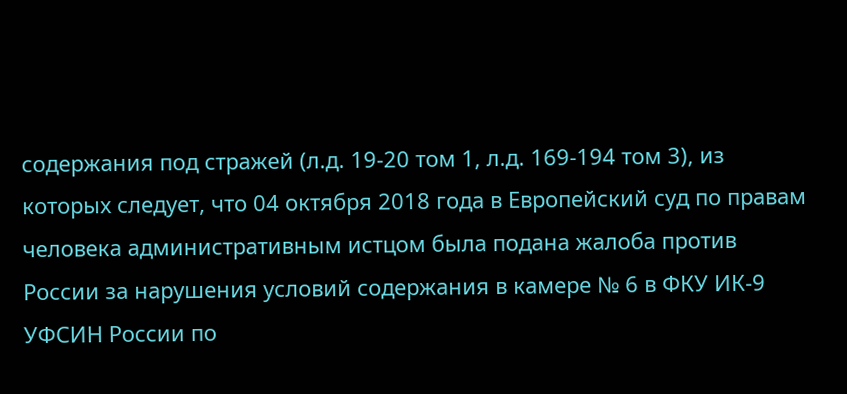содержания под стражей (л.д. 19-20 том 1, л.д. 169-194 том 3), из которых следует, что 04 октября 2018 года в Европейский суд по правам человека административным истцом была подана жалоба против России за нарушения условий содержания в камере № 6 в ФКУ ИК-9 УФСИН России по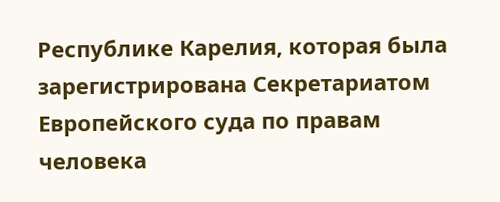Республике Карелия, которая была зарегистрирована Секретариатом Европейского суда по правам человека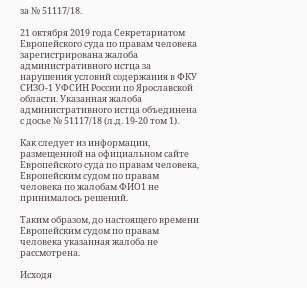за № 51117/18.

21 октября 2019 года Секретариатом Европейского суда по правам человека зарегистрирована жалоба административного истца за нарушения условий содержания в ФКУ СИЗО-1 УФСИН России по Ярославской области. Указанная жалоба административного истца объединена с досье № 51117/18 (л.д. 19-20 том 1).

Как следует из информации, размещенной на официальном сайте Европейского суда по правам человека, Европейским судом по правам человека по жалобам ФИО1 не принималось решений.

Таким образом, до настоящего времени Европейским судом по правам человека указанная жалоба не рассмотрена.

Исходя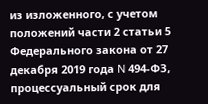из изложенного, с учетом положений части 2 статьи 5 Федерального закона от 27 декабря 2019 года N 494-ФЗ, процессуальный срок для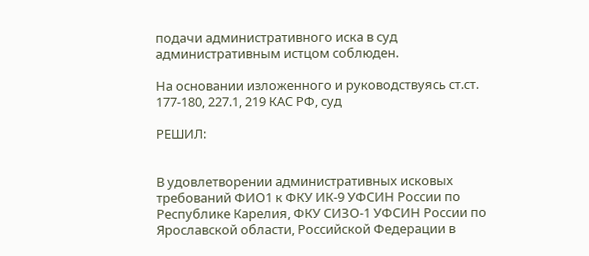подачи административного иска в суд административным истцом соблюден.

На основании изложенного и руководствуясь ст.ст. 177-180, 227.1, 219 КАС РФ, суд

РЕШИЛ:


В удовлетворении административных исковых требований ФИО1 к ФКУ ИК-9 УФСИН России по Республике Карелия, ФКУ СИЗО-1 УФСИН России по Ярославской области, Российской Федерации в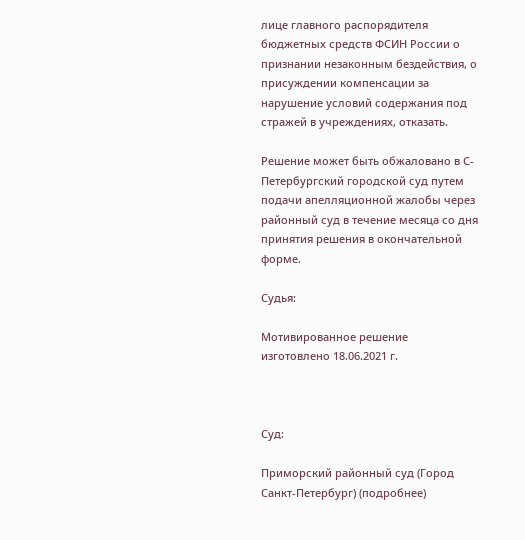лице главного распорядителя бюджетных средств ФСИН России о признании незаконным бездействия, о присуждении компенсации за нарушение условий содержания под стражей в учреждениях, отказать.

Решение может быть обжаловано в С-Петербургский городской суд путем подачи апелляционной жалобы через районный суд в течение месяца со дня принятия решения в окончательной форме.

Судья:

Мотивированное решение изготовлено 18.06.2021 г.



Суд:

Приморский районный суд (Город Санкт-Петербург) (подробнее)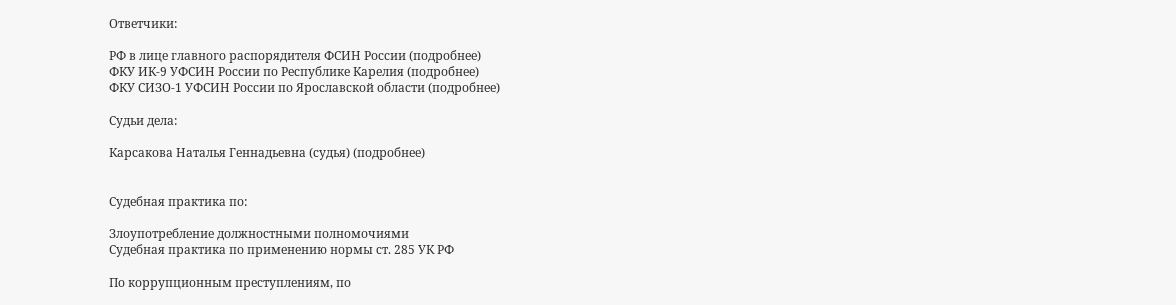Ответчики:

РФ в лице главного распорядителя ФСИН России (подробнее)
ФКУ ИК-9 УФСИН России по Республике Карелия (подробнее)
ФКУ СИЗО-1 УФСИН России по Ярославской области (подробнее)

Судьи дела:

Карсакова Наталья Геннадьевна (судья) (подробнее)


Судебная практика по:

Злоупотребление должностными полномочиями
Судебная практика по применению нормы ст. 285 УК РФ

По коррупционным преступлениям, по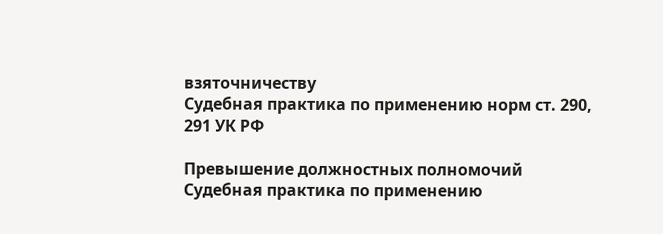взяточничеству
Судебная практика по применению норм ст. 290, 291 УК РФ

Превышение должностных полномочий
Судебная практика по применению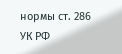нормы ст. 286 УК РФ